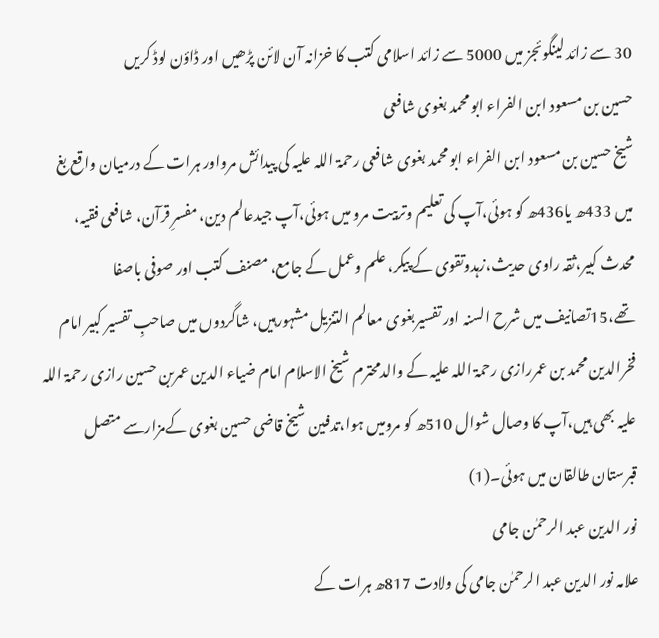30 سے زائد لینگوئجز میں 5000 سے زائد اسلامی کتب کا خزانہ آن لائن پڑھیں اور ڈاؤن لوڈ کریں
حسین بن مسعود ابن الفراء ابو محمد بغوی شافعی
شیخ حسین بن مسعود ابن الفراء ابو محمد بغوی شافعی رحمۃ اللہ علیہ کی پیدائش مرواور ہرات کے درمیان واقع بغ میں 433ھ یا436ھ کو ہوئی،آپ کی تعلیم وتربیت مرو میں ہوئی،آپ جیدعالم دین، مفسرِ قرآن، شافعی فقیہ، محدث کبیر،ثقہ راوی حدیث،زہدوتقوی کے پیکر، علم وعمل کے جامع، مصنف کتب اور صوفی باصفا تھے،15تصانیف میں شرح السنہ اور تفسیربغوی معالم التنزیل مشہورہیں، شاگردوں میں صاحبِ تفسیر کبیر امام فخرالدین محمد بن عمررازی رحمۃ اللہ علیہ کے والدمحترم شیخ الاسلام امام ضیاء الدین عمربن حسین رازی رحمۃ اللہ علیہ بھی ہیں،آپ کا وصال شوال 510ھ کو مرومیں ہوا،تدفین شیخ قاضی حسین بغوی کےمزارسے متصل قبرستان طالقان میں ہوئی۔(1)
نور الدین عبد الرحمٰن جامی
علامہ نور الدین عبد الرحمٰن جامی کی ولادت 817ھ ہرات کے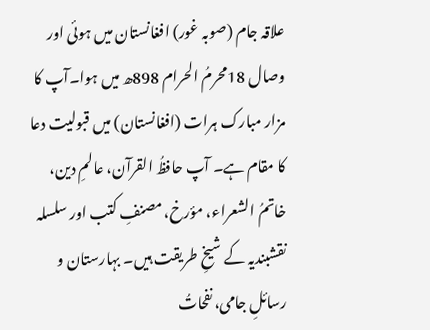علاقہ جام (صوبہ غور) افغانستان میں ہوئی اور وصال 18محرمُ الحرام 898ھ میں ہوا۔آپ کا مزار مبارک ہرات (افغانستان) میں قبولیت دعا کا مقام ہے۔ آپ حافظُ القرآن، عالمِ دین، خاتمُ الشعراء، مؤرخ، مصنفِ کتب اور سلسلہ نقشبندیہ کے شیخِ طریقت ہیں۔ بہارستان و رسائلِ جامی، نفحاتُ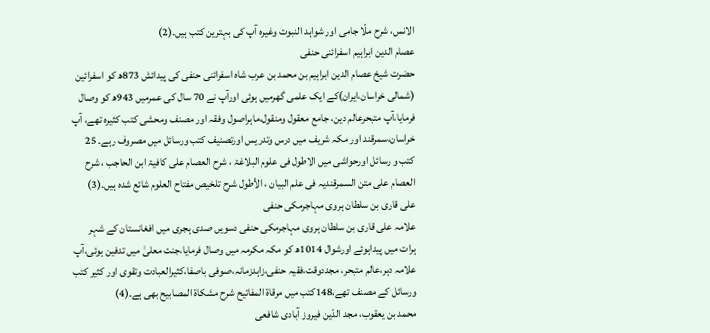الانس، شرح ملّا جامی اور شواہد النبوت وغیرہ آپ کی بہترین کتب ہیں۔(2)
عصام الدین ابراہیم اسفرائنی حنفی
حضرت شیخ عصام الدین ابراہیم بن محمد بن عرب شاہ اسفرائنی حنفی کی پیدائش 873ھ کو اسفرائین (شمالی خراسان،ایران)کے ایک علمی گھرمیں ہوئی اورآپ نے 70 سال کی عمرمیں 943ھ کو وصال فرمایا،آپ متبحرعالم دین، جامع معقول ومنقول،ماہراصول وفقہ اور مصنف ومحشی کتب کثیرہ تھے، آپ خراسان،سمرقند اور مکہ شریف میں درس وتدریس اورتصنیف کتب ورسائل میں مصروف رہے۔ 25 کتب و رسائل اورحواشی میں الاطول فی علوم البلاغۃ ، شرح العصام علی کافیۃ ابن الحاجب ، شرح العصام علی متن السمرقندیہ فی علم البیان ، الأطول شرح تلخيص مفتاح العلوم شائع شدہ ہیں۔(3)
علی قاری بن سلطان ہروی مہاجرمکی حنفی
علامہ علی قاری بن سلطان ہروی مہاجرمکی حنفی دسویں صدی ہجری میں افغانستان کے شہر ہرات میں پیداہوئے اورشوال 1014ھ کو مکہ مکرمہ میں وصال فرمایا،جنت معلیٰ میں تدفین ہوئی،آپ علامہ دہر،عالم متبحر، مجددوقت،فقیہ حنفی،زاہدزمانہ،صوفی باصفا،کثیرالعبادت وتقوی اور کثیر کتب ورسائل کے مصنف تھے،148کتب میں مرقاۃ المفاتیح شرح مشکاۃ المصابیح بھی ہے۔(4)
محمد بن یعقوب، مجد الدّین فیروز آبادی شافعی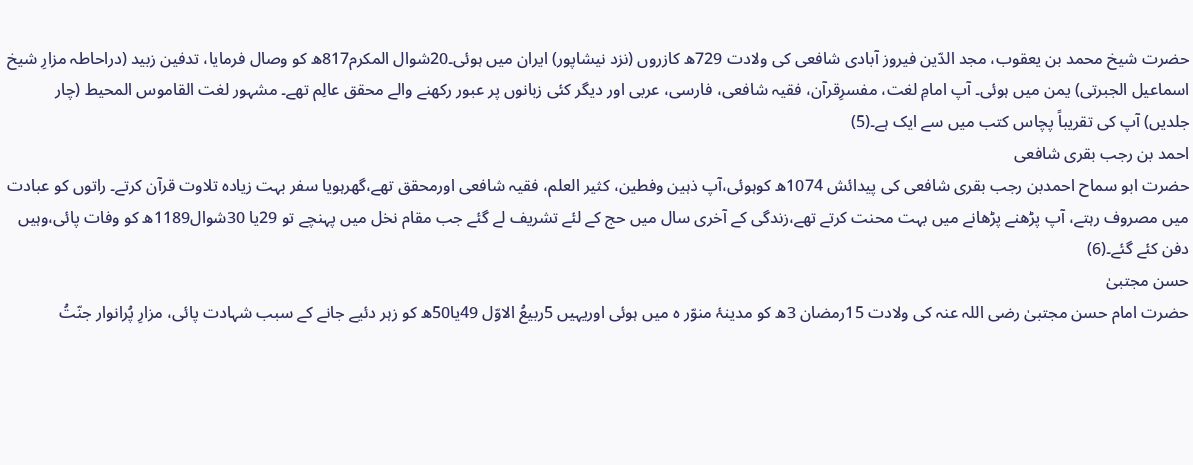حضرت شیخ محمد بن یعقوب، مجد الدّین فیروز آبادی شافعی کی ولادت 729ھ کازروں (نزد نیشاپور) ایران میں ہوئی۔20شوال المکرم817ھ کو وصال فرمایا، تدفین زبید (دراحاطہ مزارِ شیخ اسماعیل الجبرتی) یمن میں ہوئی۔ آپ امامِ لغت، مفسرِقرآن، فقیہ شافعی، فارسی، عربی اور دیگر کئی زبانوں پر عبور رکھنے والے محقق عالِم تھے۔ مشہور لغت القاموس المحیط (چار جلدیں) آپ کی تقریباً پچاس کتب میں سے ایک ہے۔(5)
احمد بن رجب بقری شافعی
حضرت ابو سماح احمدبن رجب بقری شافعی کی پیدائش 1074ھ کوہوئی،آپ ذہین وفطین، کثیر العلم، فقیہ شافعی اورمحقق تھے،گھرہویا سفر بہت زیادہ تلاوت قرآن کرتے۔ راتوں کو عبادت میں مصروف رہتے، آپ پڑھنے پڑھانے میں بہت محنت کرتے تھے،زندگی کے آخری سال میں حج کے لئے تشریف لے گئے جب مقام نخل میں پہنچے تو 29یا 30شوال1189ھ کو وفات پائی،وہیں دفن کئے گئے۔(6)
حسن مجتبیٰ
حضرت امام حسن مجتبیٰ رضی اللہ عنہ کی ولادت 15رمضان 3ھ کو مدینۂ منوّر ہ میں ہوئی اوریہیں 5ربیعُ الاوّل 49یا50ھ کو زہر دئیے جانے کے سبب شہادت پائی، مزارِ پُرانوار جنّتُ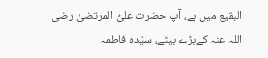البقیع میں ہے، آپ حضرت علیُّ المرتضیٰ رضی اللہ عنہ کےبڑے بیٹے، سیّدہ فاطمہ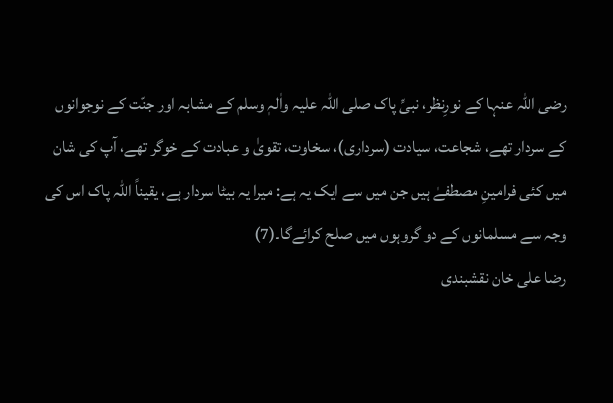رضی اللہ عنہا کے نورِنظر، نبیِّ پاک صلی اللہ علیہ واٰلہٖ وسلم کے مشابہ اور جنّت کے نوجوانوں کے سردار تھے، شجاعت، سیادت (سرداری)، سخاوت، تقویٰ و عبادت کے خوگر تھے، آپ کی شان میں کئی فرامینِ مصطفےٰ ہیں جن میں سے ایک یہ ہے: میرا یہ بیٹا سردار ہے، یقیناً اللہ پاک اس کی وجہ سے مسلمانوں کے دو گروہوں میں صلح کرائےگا۔(7)
رضا علی خان نقشبندی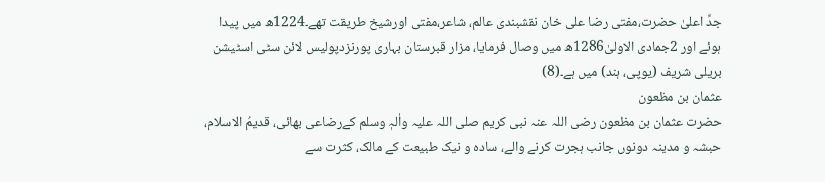جدِّ اعلیٰ حضرت،مفتی رضا علی خان نقشبندی عالم، شاعر،مفتی اورشیخ طریقت تھے۔1224ھ میں پیدا ہوئے اور 2جمادی الاولیٰ1286ھ میں وصال فرمایا، مزار قبرستان بہاری پورنزدپولیس لائن سٹی اسٹیشن بریلی شریف (یوپی، ہند) میں ہے۔(8)
عثمان بن مظعون
حضرت عثمان بن مظعون رضی اللہ عنہ نبی کریم صلی اللہ علیہ واٰلہٖ وسلم کےرضاعی بھائی، قدیمُ الاسلام، حبشہ و مدینہ دونوں جانب ہجرت کرنے والے، سادہ و نیک طبیعت کے مالک، کثرت سے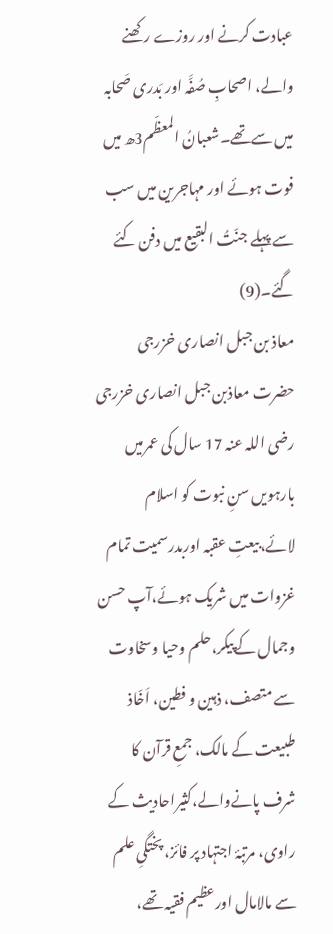عبادت کرنے اور روزے رکھنے والے، اصحابِ صُفَّہ اور بَدری صَحابہ میں سےتھے۔شعبانُ المعظّم3ھ میں فوت ہوئے اور مہاجرین میں سب سے پہلے جنّتُ البقیع میں دفن کئے گئے۔(9)
معاذ بن جبل انصاری خزرجی
حضرت معاذبن جبل انصاری خزرجی رضی اللہ عنہ 17 سال کی عمرمیں بارہویں سنِ نبوت کو اسلام لائے،بیعتِ عقبہ اوربدرسمیت تمام غزوات میں شریک ہوئے،آپ حسن وجمال کےپیکر،حلم وحيا وسخاوت سے متصف، ذہین و فطین، اَخّاذ طبیعت کے مالک، جمعِ قرآن کا شرف پانےوالے،کثیراحادیث کے راوی، مرتبۂ اجتہاد پر فائز، پختگیِ علم سے مالامال اورعظیم فقیہ تھے،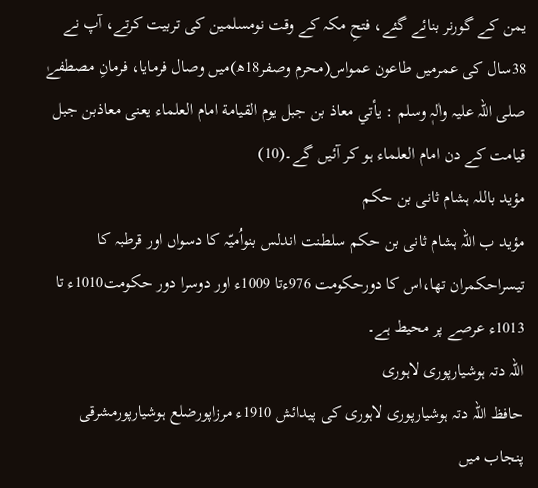یمن کے گورنر بنائے گئے، فتحِ مکہ کے وقت نومسلمین کی تربیت کرتے، آپ نے 38سال کی عمرمیں طاعون عمواس(محرم وصفر18ھ)میں وصال فرمایا، فرمانِ مصطفےٰ صلی اللہ علیہ واٰلہٖ وسلم : يأتي معاذ بن جبل يوم القيامة امام العلماء یعنی معاذبن جبل قیامت کے دن امام العلماء ہو کر آئیں گے۔(10)
مؤید باللہ ہشام ثانی بن حکم
مؤید ب اللہ ہشام ثانی بن حکم سلطنت اندلس بنواُمیّہ کا دسواں اور قرطبہ کا تیسراحکمران تھا،اس کا دورحکومت 976ءتا 1009ء اور دوسرا دور حکومت1010ء تا 1013ء عرصے پر محیط ہے۔
اللہ دتہ ہوشیارپوری لاہوری
حافظ اللہ دتہ ہوشیارپوری لاہوری کی پیدائش 1910ء مرزاپورضلع ہوشیارپورمشرقی پنجاب میں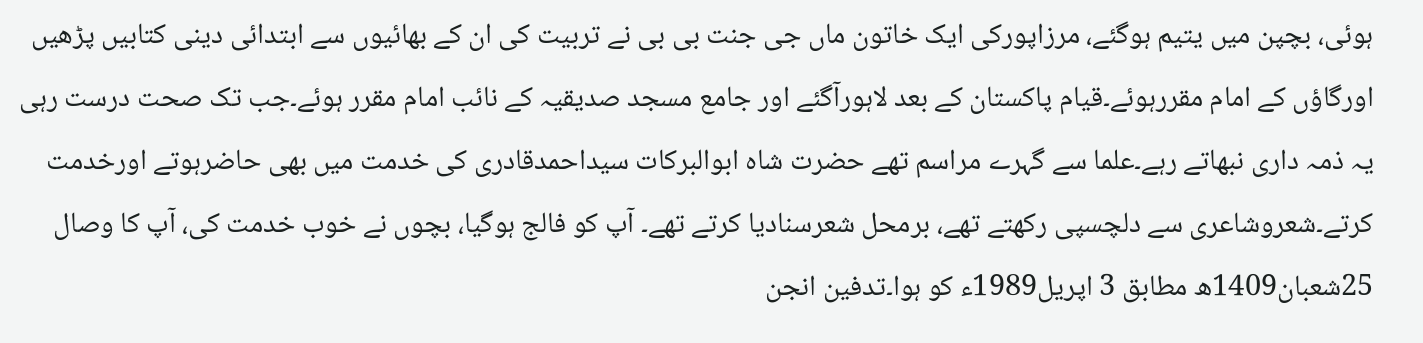ہوئی، بچپن میں یتیم ہوگئے، مرزاپورکی ایک خاتون ماں جی جنت بی بی نے تربیت کی ان کے بھائیوں سے ابتدائی دینی کتابیں پڑھیں اورگاؤں کے امام مقررہوئے۔قیام پاکستان کے بعد لاہورآگئے اور جامع مسجد صدیقیہ کے نائب امام مقرر ہوئے۔جب تک صحت درست رہی یہ ذمہ داری نبھاتے رہے۔علما سے گہرے مراسم تھے حضرت شاہ ابوالبرکات سیداحمدقادری کی خدمت میں بھی حاضرہوتے اورخدمت کرتے۔شعروشاعری سے دلچسپی رکھتے تھے، برمحل شعرسنادیا کرتے تھے۔ آپ کو فالج ہوگیا، بچوں نے خوب خدمت کی، آپ کا وصال 25شعبان1409ھ مطابق 3 اپریل1989ء کو ہوا۔تدفین انجن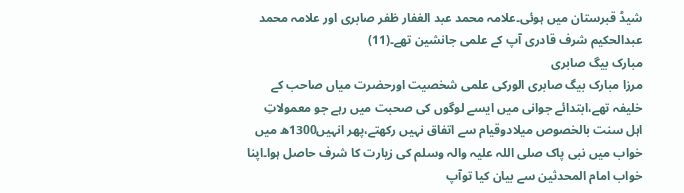شیڈ قبرستان میں ہوئی۔علامہ محمد عبد الغفار ظفر صابری اور علامہ محمد عبدالحکیم شرف قادری آپ کے علمی جانشین تھے۔(11)
مبارک بیگ صابری
مرزا مبارک بیگ صابری الورکی علمی شخصیت اورحضرت میاں صاحب کے خلیفہ تھے،ابتدائے جوانی میں ایسے لوگوں کی صحبت میں رہے جو معمولاتِ اہل سنت بالخصوص میلادوقیام سے اتفاق نہیں رکھتے،پھر انہیں1300ھ میں خواب میں نبی پاک صلی اللہ علیہ والہ وسلم کی زیارت کا شرف حاصل ہوا۔اپنا خواب امام المحدثین سے بیان کیا توآپ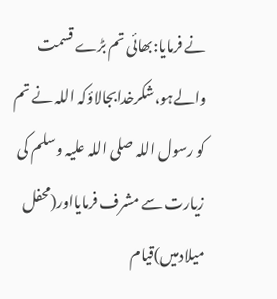نے فرمایا:بھائی تم بڑے قسمت والےہو،شکرخدابجالاؤکہ اللہ نے تم کو رسول اللہ صلی اللہ علیہ وسلم کی زیارت سے مشرف فرمایااور(محفل میلادمیں)قیام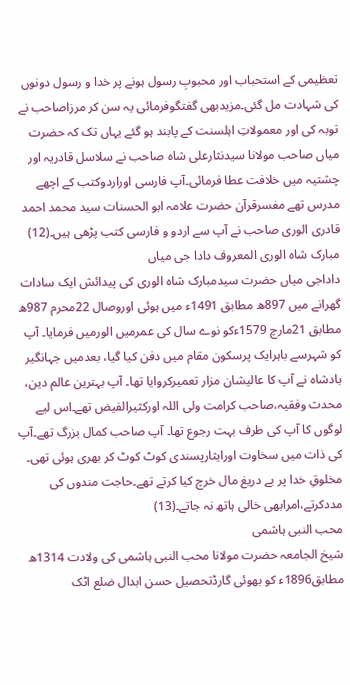تعظیمی کے استحباب اور محبوبِ رسول ہونے پر خدا و رسول دونوں کی شہادت مل گئی۔مزیدبھی گفتگوفرمائی یہ سن کر مرزاصاحب نے توبہ کی اور معمولاتِ اہلسنت کے پابند ہو گئے یہاں تک کہ حضرت میاں صاحب مولانا سیدنثارعلی شاہ صاحب نے سلاسل قادریہ اور چشتیہ میں خلافت عطا فرمائی۔آپ فارسی اوراردوکتب کے اچھے مدرس تھے مفسرقرآن حضرت علامہ ابو الحسنات سید محمد احمد قادری الوری صاحب نے آپ سے اردو و فارسی کتب پڑھی ہیں۔(12)
مبارک شاہ الوری المعروف دادا جی میاں
داداجی میاں حضرت سیدمبارک شاہ الوری کی پیدائش ایک سادات گھرانے میں 897ھ مطابق 1491ء میں ہوئی اوروصال 22محرم 987ھ مطابق 21مارچ 1579ءکو نوے سال کی عمرمیں الورمیں فرمایا۔ آپ کو شہرسے باہرایک پرسکون مقام میں دفن کیا گیا، بعدمیں جہانگیر بادشاہ نے آپ کا عالیشان مزار تعمیرکروایا تھا۔ آپ بہترین عالم دین، محدث وفقیہ،صاحب کرامت ولی اللہ اورکثیرالفیض تھے۔اس لیے لوگوں کا آپ کی طرف بہت رجوع تھا۔ آپ صاحب کمال بزرگ تھے۔آپ کی ذات میں سخاوت اورایثارپسندی کوٹ کوٹ کر بھری ہوئی تھی۔ مخلوقِ خدا پر بے دریغ مال خرچ کیا کرتے تھے۔حاجت مندوں کی مددکرتے،امرابھی خالی ہاتھ نہ جاتے۔(13)
محب النبی ہاشمی
شیخ الجامعہ حضرت مولانا محب النبی ہاشمی کی ولادت 1314ھ مطابق1896ء کو بھوئی گارڈتحصیل حسن ابدال ضلع اٹک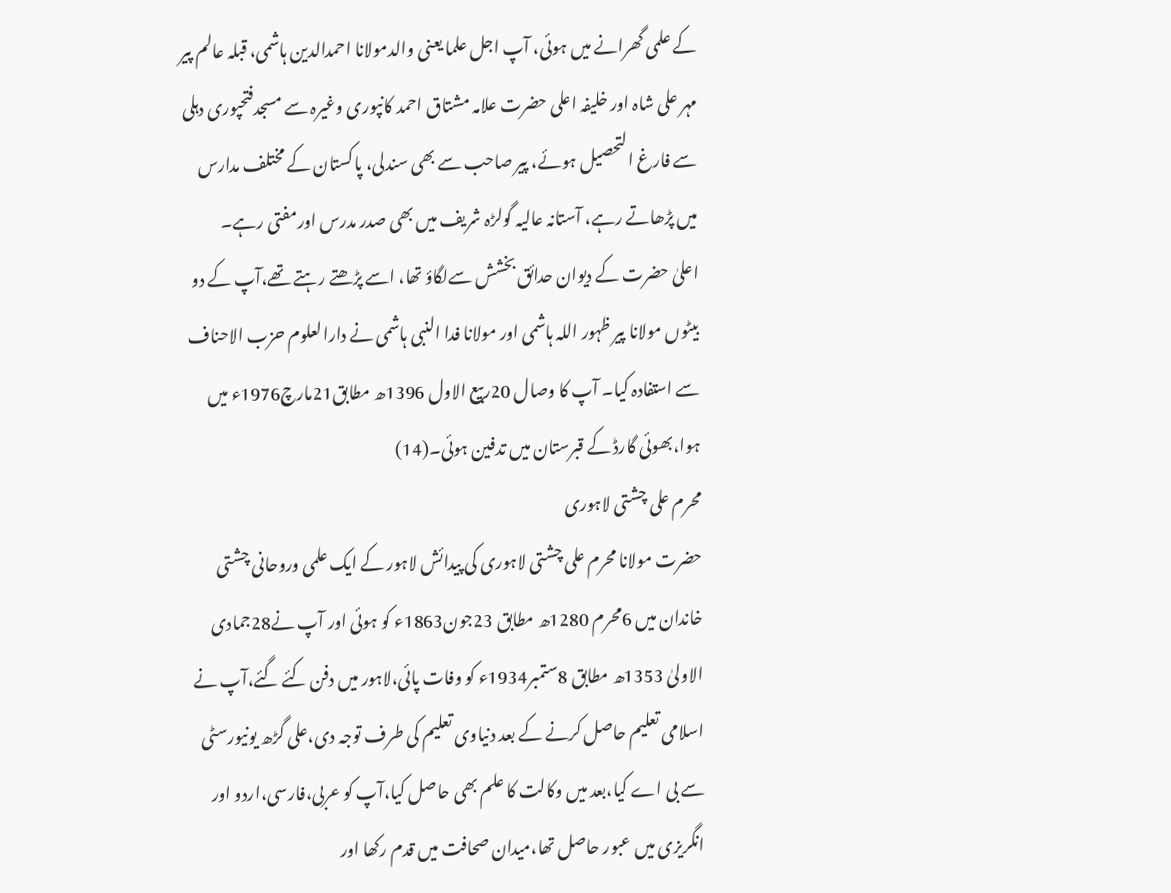کے علمی گھرانے میں ہوئی، آپ اجل علما یعنی والدمولانا احمدالدین ہاشمی، قبلہ عالم پیر مہر علی شاہ اور خلیفہ اعلی حضرت علامہ مشتاق احمد کانپوری وغیرہ سے مسجدفتحپوری دہلی سے فارغ التحصیل ہوئے، پیر صاحب سے بھی سندلی، پاکستان کے مختلف مدارس میں پڑھاتے رہے، آستانہ عالیہ گولڑہ شریف میں بھی صدر مدرس اورمفتی رہے۔
اعلیٰ حضرت کے دیوان حدائق بخشش سےلگاؤ تھا، اسے پڑھتے رہتے تھے،آپ کے دو بیٹوں مولانا پیر ظہور اللہ ہاشمی اور مولانا فدا النبی ہاشمی نے دارالعلوم حزب الاحناف سے استفادہ کیا۔ آپ کا وصال 20ربیع الاول 1396ھ مطابق21مارچ1976ء میں ہوا،بھوئی گارڈ کے قبرستان میں تدفین ہوئی۔(14)
محرم علی چشتی لاہوری
حضرت مولانا محرم علی چشتی لاہوری کی پیدائش لاہور کے ایک علمی وروحانی چشتی خاندان میں 6محرم 1280ھ مطابق 23جون1863ء کو ہوئی اور آپ نے28جمادی الاولیٰ 1353ھ مطابق 8ستمبر1934ء کو وفات پائی،لاہور میں دفن کئے گئے،آپ نے اسلامی تعلیم حاصل کرنے کے بعد دنیاوی تعلیم کی طرف توجہ دی،علی گڑھ یونیورسٹی سے بی اے کیا،بعد میں وکالت کا علم بھی حاصل کیا،آپ کو عربی،فارسی،اردو اور انگریزی میں عبور حاصل تھا،میدان صحافت میں قدم رکھا اور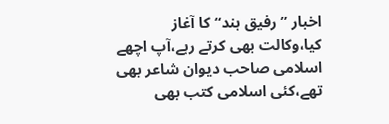اخبار ”رفیق ہند“ کا آغاز کیا،وکالت بھی کرتے رہے،آپ اچھے اسلامی صاحب دیوان شاعر بھی تھے،کئی اسلامی کتب بھی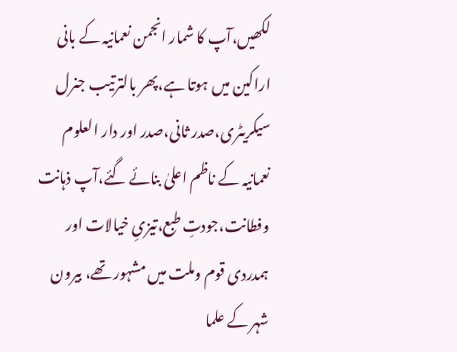لکھیں،آپ کا شمار انجمن نعمانیہ کے بانی اراکین میں ہوتا ہے،پھر بالترتیب جنرل سیکریٹری،صدر ثانی،صدر اور دار العلوم نعمانیہ کے ناظم اعلیٰ بنائے گئے،آپ ذہانت وفطانت،جودتِ طبع،تیزیِ خیالات اور ہمدردی قوم وملت میں مشہور تھے، بیرون شہر کے علما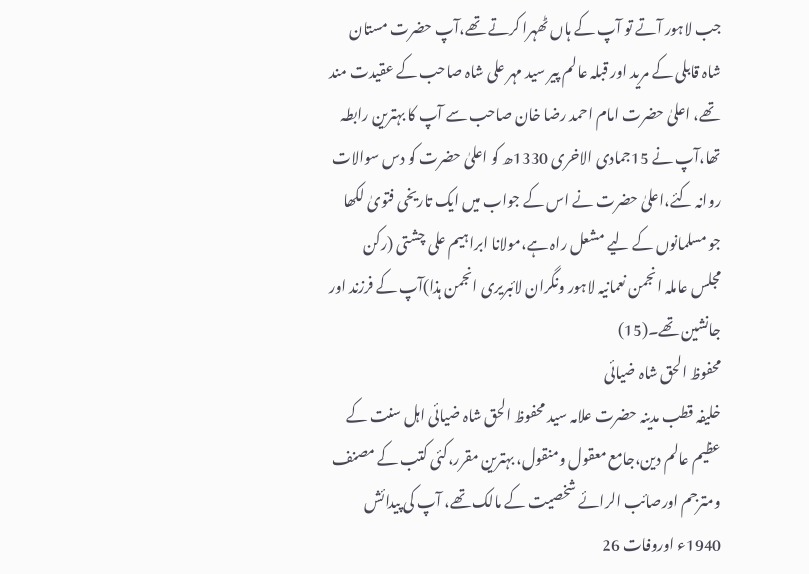جب لاہور آتے تو آپ کے ہاں ٹھہرا کرتے تھے،آپ حضرت مستان شاہ قابلی کے مرید اور قبلہ عالم پیر سید مہر علی شاہ صاحب کے عقیدت مند تھے، اعلیٰ حضرت امام احمد رضا خان صاحب سے آپ کا بہترین رابطہ تھا،آپ نے 15جمادی الاخری 1330ھ کو اعلیٰ حضرت کو دس سوالات روانہ کئے،اعلیٰ حضرت نے اس کے جواب میں ایک تاریخی فتویٰ لکھا جو مسلمانوں کے لیے مشعل راہ ہے،مولانا ابراہیم علی چشتی (رکن مجلس عاملہ انجمن نعمانیہ لاہور ونگران لائبریری انجمن ہذا)آپ کے فرزند اور جانشین تھے۔(15)
محفوظ الحق شاہ ضیائی
خلیفہ قطب مدینہ حضرت علامہ سید محفوظ الحق شاہ ضیائی اہل سنت کے عظیم عالم دین،جامع معقول ومنقول، بہترین مقرر،کئی کتب کے مصنف ومترجم اورصائب الرائے شخصیت کے مالک تھے، آپ کی پیدائش 1940ء اوروفات 26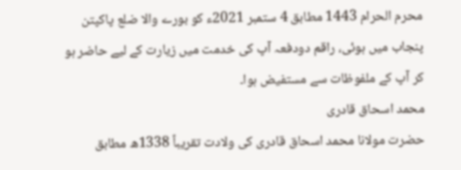محرم الحرام 1443 مطابق 4 ستمبر 2021ء کو بورے والا ضلع پاکپتن پنجاب میں ہوئی، راقم دودفعہ آپ کی خدمت میں زیارت کے لیے حاضر ہو کر آپ کے ملفوظات سے مستفیض ہوا۔
محمد اسحاق قادری
حضرت مولانا محمد اسحاق قادری کی ولادت تقریباً 1338ھ مطابق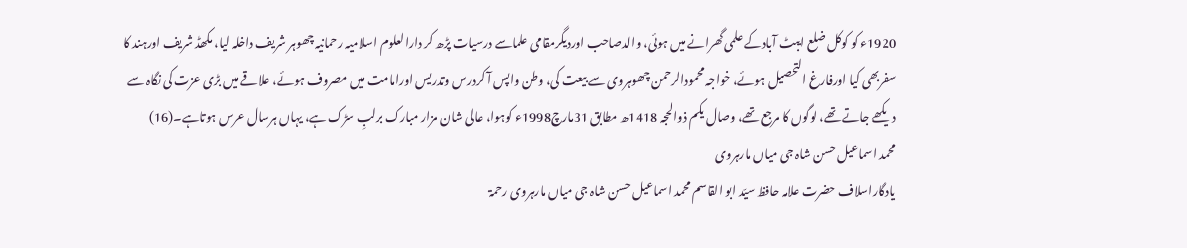1920ء کو کوکل ضلع ایبٹ آبادکے علمی گھرانے میں ہوئی، والدصاحب اوردیگرمقامی علماسے درسیات پڑھ کر دارالعلوم اسلامیہ رحمانیہ چھوہر شریف داخلہ لیا، مکھڈ شریف اورہند کا سفربھی کیا اورفارغ التحصیل ہوئے، خواجہ محمودالرحمن چھوہروی سے بیعت کی، وطن واپس آ کردرس وتدریس اورامامت میں مصروف ہوئے، علاقے میں بڑی عزت کی نگاہ سے دیکھے جاتے تھے، لوگوں کا مرجع تھے، وصال یکم ذوالحجہ 1418ھ مطابق 31مارچ1998ء کوہوا، عالی شان مزار مبارک برلبِ سڑک ہے، یہاں ہرسال عرس ہوتاہے۔(16)
محمد اسماعیل حسن شاہ جی میاں مارہروی
یادگاراسلاف حضرت علامہ حافظ سیّد ابو القاسم محمد اسماعیل حسن شاہ جی میاں مارہروی رحمۃ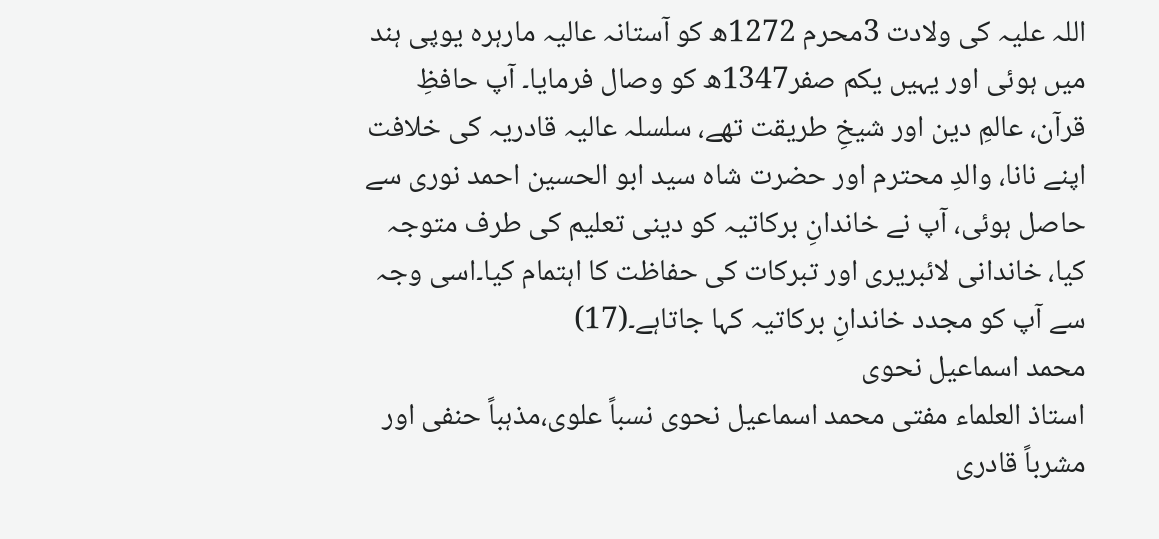اللہ علیہ کی ولادت 3محرم 1272ھ کو آستانہ عالیہ مارہرہ یوپی ہند میں ہوئی اور یہیں یکم صفر1347ھ کو وصال فرمایا۔ آپ حافظِ قرآن، عالمِ دین اور شیخِ طریقت تھے، سلسلہ عالیہ قادریہ کی خلافت اپنے نانا، والدِ محترم اور حضرت شاہ سید ابو الحسین احمد نوری سے حاصل ہوئی، آپ نے خاندانِ برکاتیہ کو دینی تعلیم کی طرف متوجہ کیا، خاندانی لائبریری اور تبرکات کی حفاظت کا اہتمام کیا۔اسی وجہ سے آپ کو مجدد خاندانِ برکاتیہ کہا جاتاہے۔(17)
محمد اسماعیل نحوی
استاذ العلماء مفتی محمد اسماعیل نحوی نسباً علوی،مذہباً حنفی اور مشرباً قادری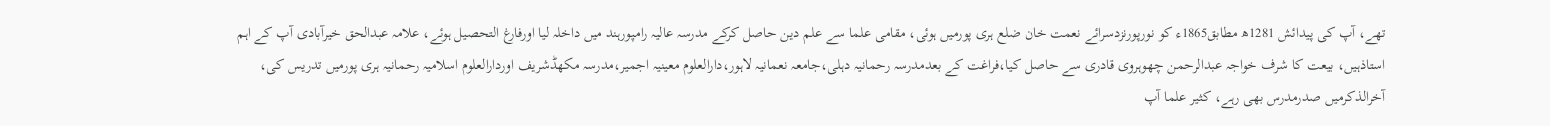تھے، آپ کی پیدائش 1281ھ مطابق1865ء کو نورپورنزدسرائے نعمت خان ضلع ہری پورمیں ہوئی، مقامی علما سے علم دین حاصل کرکے مدرسہ عالیہ رامپورہند میں داخلہ لیا اورفارغ التحصیل ہوئے، علامہ عبدالحق خیرآبادی آپ کے اہم استاذہیں، بیعت کا شرف خواجہ عبدالرحمن چھوہروی قادری سے حاصل کیا،فراغت کے بعدمدرسہ رحمانیہ دہلی،جامعہ نعمانیہ لاہور،دارالعلوم معینیہ اجمیر،مدرسہ مکھڈشریف اوردارالعلوم اسلامیہ رحمانیہ ہری پورمیں تدریس کی، آخرالذکرمیں صدرمدرس بھی رہے، کثیر علما آپ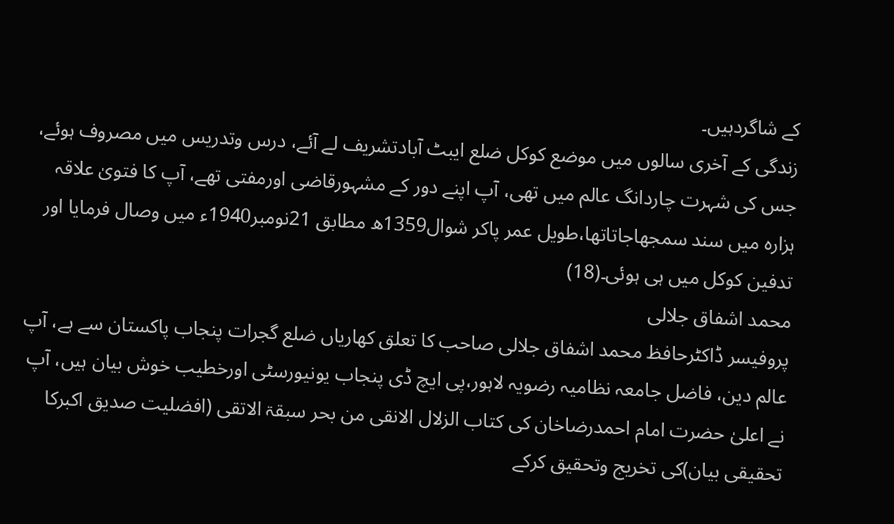کے شاگردہیں۔
زندگی کے آخری سالوں میں موضع کوکل ضلع ایبٹ آبادتشریف لے آئے، درس وتدریس میں مصروف ہوئے، جس کی شہرت چاردانگ عالم میں تھی، آپ اپنے دور کے مشہورقاضی اورمفتی تھے، آپ کا فتویٰ علاقہ ہزارہ میں سند سمجھاجاتاتھا،طویل عمر پاکر شوال1359ھ مطابق 21نومبر1940ء میں وصال فرمایا اور تدفین کوکل میں ہی ہوئی۔(18)
محمد اشفاق جلالی
پروفیسر ڈاکٹرحافظ محمد اشفاق جلالی صاحب کا تعلق کھاریاں ضلع گجرات پنجاب پاکستان سے ہے، آپ عالم دین، فاضل جامعہ نظامیہ رضویہ لاہور،پی ایچ ڈی پنجاب یونیورسٹی اورخطیب خوش بیان ہیں، آپ نے اعلیٰ حضرت امام احمدرضاخان کی کتاب الزلال الانقی من بحر سبقۃ الاتقی (افضلیت صدیق اکبرکا تحقیقی بیان)کی تخریج وتحقیق کرکے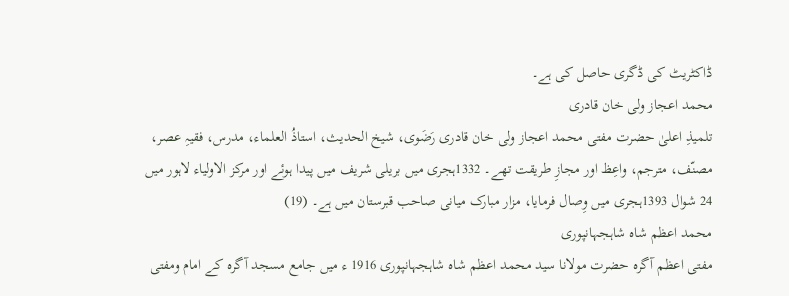ڈاکٹریٹ کی ڈگری حاصل کی ہے۔
محمد اعجاز ولی خان قادری
تلمیذِ اعلیٰ حضرت مفتی محمد اعجاز ولی خان قادری رَضَوی، شیخ الحدیث، استاذُ العلماء، مدرس، فقیہِ عصر، مصنّف، مترجم، واعِظ اور مجازِ طریقت تھے۔ 1332ہجری میں بریلی شریف میں پیدا ہوئے اور مرکز الاولیاء لاہور میں 24 شوال 1393ہجری میں وِصال فرمایا، مزار مبارک میانی صاحب قبرستان میں ہے۔ (19)
محمد اعظم شاہ شاہجہانپوری
مفتی اعظم آگرہ حضرت مولانا سید محمد اعظم شاہ شاہجہانپوری 1916 ء میں جامع مسجد آگرہ کے امام ومفتی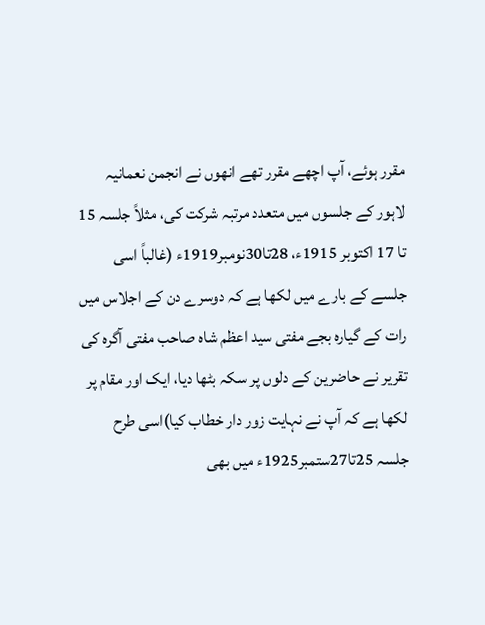مقرر ہوئے، آپ اچھے مقرر تھے انھوں نے انجمن نعمانیہ لاہور کے جلسوں میں متعدد مرتبہ شرکت کی، مثلاً جلسہ 15 تا 17 اکتوبر 1915ء، 28تا30نومبر1919ء (غالباً اسی جلسے کے بارے میں لکھا ہے کہ دوسرے دن کے اجلاس میں رات کے گیارہ بجے مفتی سید اعظم شاہ صاحب مفتی آگرہ کی تقریر نے حاضرین کے دلوں پر سکہ بٹھا دیا، ایک اور مقام پر لکھا ہے کہ آپ نے نہایت زور دار خطاب کیا)اسی طرح جلسہ 25تا27ستمبر1925ء میں بھی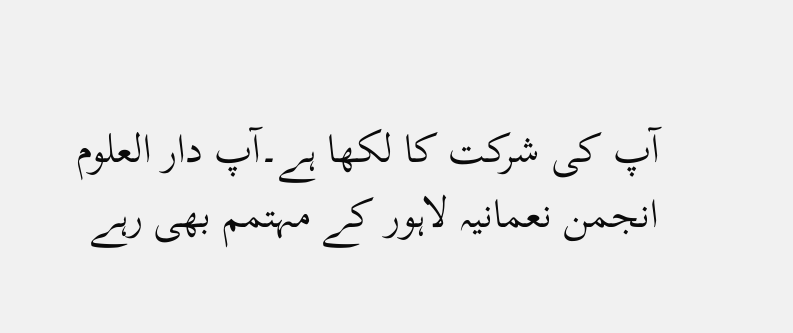آپ کی شرکت کا لکھا ہے۔آپ دار العلوم انجمن نعمانیہ لاہور کے مہتمم بھی رہے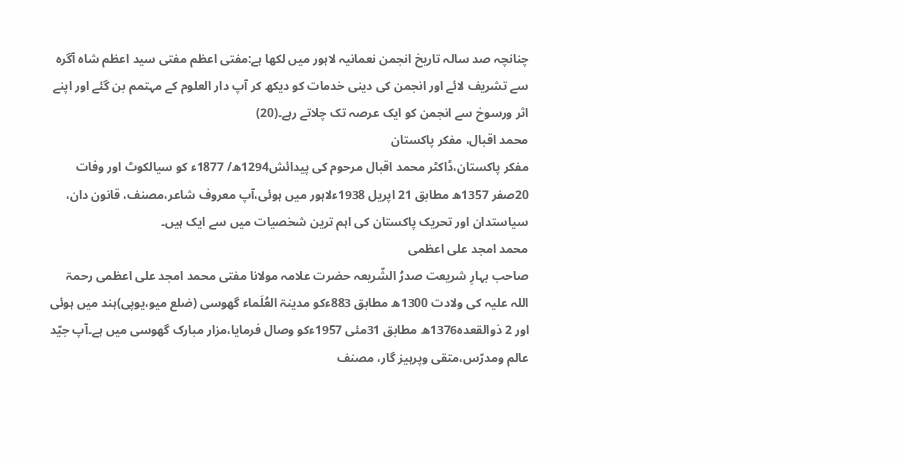چنانچہ صد سالہ تاریخ انجمن نعمانیہ لاہور میں لکھا ہے:مفتی اعظم مفتی سید اعظم شاہ آگرہ سے تشریف لائے اور انجمن کی دینی خدمات کو دیکھ کر آپ دار العلوم کے مہتمم بن گئے اور اپنے اثر ورسوخ سے انجمن کو ایک عرصہ تک چلاتے رہے۔(20)
محمد اقبال، مفکر پاکستان
مفکر پاکستان،ڈاکٹر محمد اقبال مرحوم کی پیدائش1294ھ/ 1877ء کو سیالکوٹ اور وفات 20صفر 1357ھ مطابق 21 اپریل 1938ءلاہور میں ہوئی،آپ معروف شاعر،مصنف، قانون دان، سیاستدان اور تحریک پاکستان کی اہم ترین شخصیات میں سے ایک ہیں۔
محمد امجد علی اعظمی
صاحب بہارِ شریعت صدرُ الشّریعہ حضرت علامہ مولانا مفتی محمد امجد علی اعظمی رحمۃ اللہ علیہ کی ولادت 1300ھ مطابق 883ءکو مدینۃ العُلَماء گھوسی (ضلع میو،یوپی)ہند میں ہوئی اور 2 ذوالقعدہ1376ھ مطابق 31مئی 1957ءکو وصال فرمایا،مزار مبارک گھوسی میں ہے۔آپ جیّد عالم ومدرّس،متقی وپرہیز گار، مصنف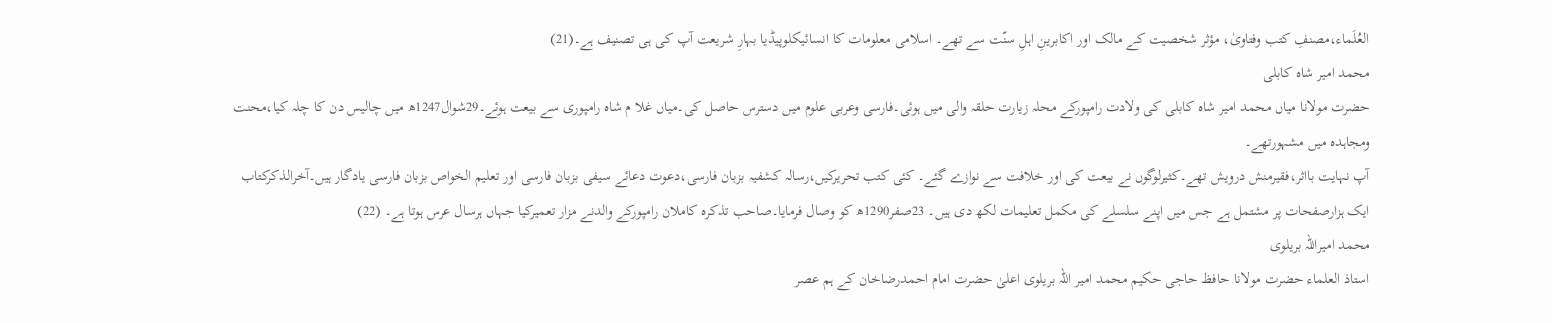العُلَماء،مصنفِ کتب وفتاویٰ، مؤثر شخصیت کے مالک اور اکابرینِ اہلِ سنّت سے تھے۔ اسلامی معلومات کا انسائیکلوپیڈیا بہارِ شریعت آپ کی ہی تصنیف ہے۔(21)
محمد امیر شاہ کابلی
حضرت مولانا میاں محمد امیر شاہ کابلی کی ولادت رامپورکے محلہ زیارت حلقہ والی میں ہوئی۔فارسی وعربی علوم میں دسترس حاصل کی۔میاں غلا م شاہ رامپوری سے بیعت ہوئے۔29شوال1247ھ میں چالیس دن کا چلہ کیا،محنت ومجاہدہ میں مشہورتھے۔
آپ نہایت بااثر،فقیرمنش درویش تھے۔کثیرلوگوں نے بیعت کی اور خلافت سے نوازے گئے۔ کئی کتب تحریرکیں،رسالہ کشفیہ بزبان فارسی،دعوت دعائے سیفی بزبان فارسی اور تعلیم الخواص بزبان فارسی یادگار ہیں۔آخرالذکرکتاب ایک ہزارصفحات پر مشتمل ہے جس میں اپنے سلسلے کی مکمل تعلیمات لکھ دی ہیں۔ 23صفر1290ھ کو وصال فرمایا۔صاحب تذکرہ کاملان رامپورکے والدنے مزار تعمیرکیا جہاں ہرسال عرس ہوتا ہے۔ (22)
محمد امیراللہ بریلوی
استاذ العلماء حضرت مولانا حافظ حاجی حکیم محمد امیر اللہ بریلوی اعلیٰ حضرت امام احمدرضاخان کے ہم عصر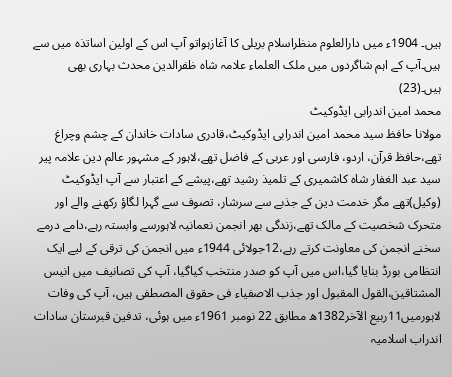ہیں۔ 1904ء میں دارالعلوم منظراسلام بریلی کا آغازہواتو آپ اس کے اولین اساتذہ میں سے ہیں۔آپ کے اہم شاگردوں میں ملک العلماء علامہ شاہ ظفرالدین محدث بہاری بھی ہیں۔(23)
محمد امین اندرابی ایڈوکیٹ
مولانا حافظ سید محمد امین اندرابی ایڈوکیٹ،قادری سادات خاندان کے چشم وچراغ تھے،حافظ قرآن، اردو، فارسی اور عربی کے فاضل تھے،لاہور کے مشہور عالم دین علامہ پیر سید عبد الغفار شاہ کاشمیری کے تلمیذ رشید تھے،پیشے کے اعتبار سے آپ ایڈوکیٹ (وکیل)تھے مگر خدمت دین کے جذبے سے سرشار، تصوف سے گہرا لگاؤ رکھنے والے اور متحرک شخصیت کے مالک تھے،زندگی بھر انجمن نعمانیہ لاہورسے وابستہ رہے،دامے درمے سخنے انجمن کی معاونت کرتے رہے،12جولائی 1944ء میں انجمن کی ترقی کے لیے ایک انتظامی بورڈ بنایا گیا،اس میں آپ کو صدر منتخب کیاگیا، آپ کی تصانیف میں انیس المشتاقین،القول المقبول اور جذب الاصفیاء فی حقوق المصطفی ہیں، آپ کی وفات لاہورمیں11ربیع الآخر1382ھ مطابق 22 نومبر 1961ء میں ہوئی، تدفین قبرستان سادات اندراب اسلامیہ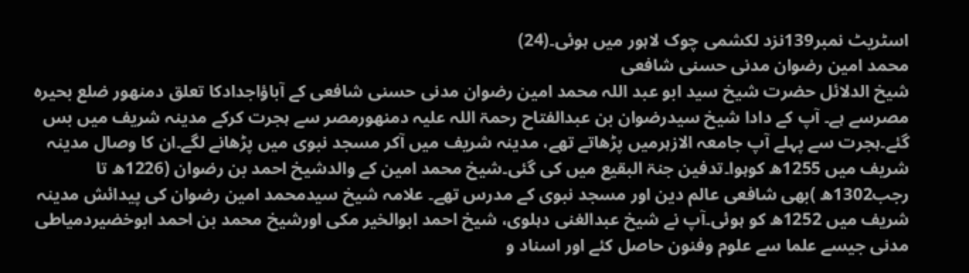اسٹریٹ نمبر139نزد لکشمی چوک لاہور میں ہوئی۔(24)
محمد امین رضوان مدنی حسنی شافعی
شیخ الدلائل حضرت شیخ سید ابو عبد اللہ محمد امین رضوان مدنی حسنی شافعی کے آباؤاجدادکا تعلق دمنھور ضلع بحیرہ مصرسے ہے۔ آپ کے دادا شیخ سیدرضوان بن عبدالفتاح رحمۃ اللہ علیہ دمنھورمصر سے ہجرت کرکے مدینہ شریف میں بس گئے۔ہجرت سے پہلے آپ جامعہ الازہرمیں پڑھاتے تھے، مدینہ شریف میں آکر مسجد نبوی میں پڑھانے لگے۔ان کا وصال مدینہ شریف میں 1255ھ کوہوا۔تدفین جنۃ البقیع میں کی گئی۔شیخ محمد امین کے والدشیخ احمد بن رضوان (1226ھ تا رجب1302ھ )بھی شافعی عالم دین اور مسجد نبوی کے مدرس تھے۔ علامہ شیخ سیدمحمد امین رضوان کی پیدائش مدینہ شریف میں 1252ھ کو ہوئی۔آپ نے شیخ عبدالغنی دہلوی، شیخ احمد ابوالخیر مکی اورشیخ محمد بن احمد ابوخضیردمیاطی مدنی جیسے علما سے علوم وفنون حاصل کئے اور اسناد و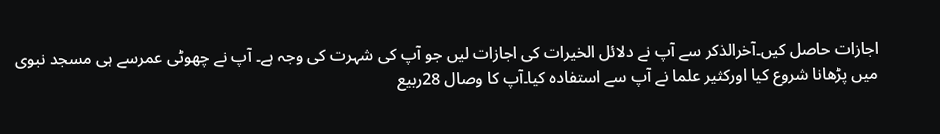اجازات حاصل کیں۔آخرالذکر سے آپ نے دلائل الخیرات کی اجازات لیں جو آپ کی شہرت کی وجہ ہے۔ آپ نے چھوٹی عمرسے ہی مسجد نبوی میں پڑھانا شروع کیا اورکثیر علما نے آپ سے استفادہ کیا۔آپ کا وصال 28ربیع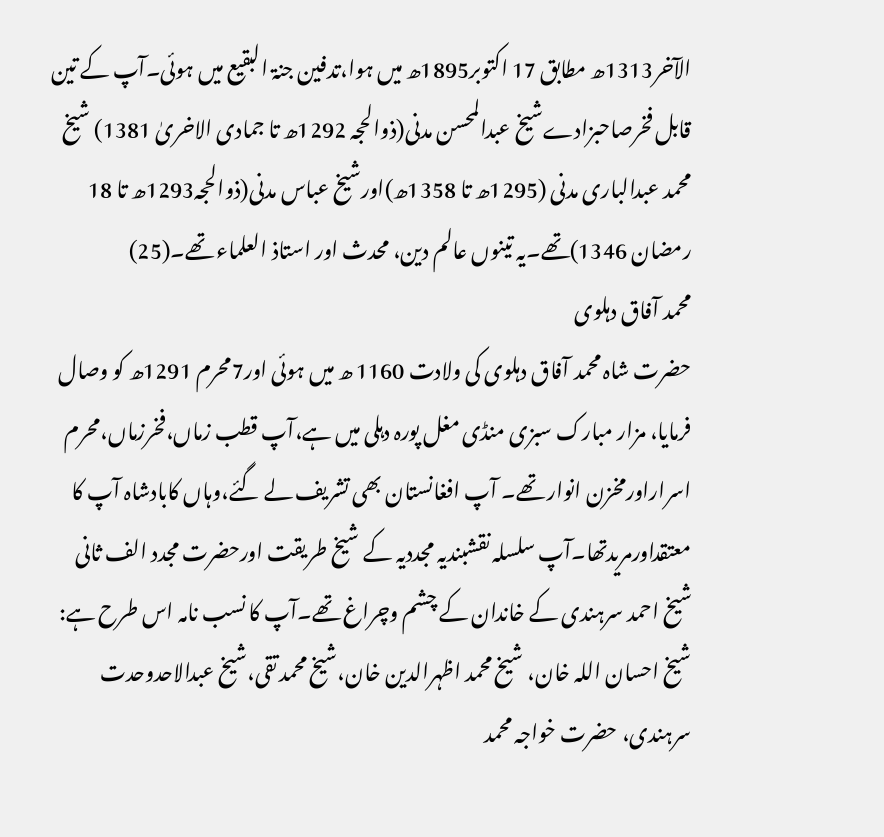الآخر1313ھ مطابق 17 اکتوبر1895ھ میں ہوا،تدفین جنۃ البقیع میں ہوئی۔آپ کے تین قابل فخرصاحبزادےشیخ عبدالمحسن مدنی(ذوالحجہ 1292ھ تا جمادی الاخریٰ 1381) شیخ محمد عبدالباری مدنی (1295ھ تا 1358ھ)اورشیخ عباس مدنی(ذوالحجہ1293ھ تا 18 رمضان 1346)تھے۔یہ تینوں عالم دین، محدث اور استاذ العلماء تھے۔(25)
محمد آفاق دہلوی
حضرت شاہ محمد آفاق دہلوی کی ولادت 1160 ھ میں ہوئی اور7محرم 1291ھ کو وصال فرمایا، مزار مبارک سبزی منڈی مغل پورہ دہلی میں ہے،آپ قطب زماں،فخرزماں،محرم اسراراورمخزن انوار تھے۔ آپ افغانستان بھی تشریف لے گئے،وہاں کابادشاہ آپ کا معتقداورمریدتھا۔آپ سلسلہ نقشبندیہ مجددیہ کے شیخ طریقت اورحضرت مجدد الف ثانی شیخ احمد سرہندی کے خاندان کے چشم وچراغ تھے۔آپ کا نسب نامہ اس طرح ہے: شیخ احسان اللہ خان، شیخ محمد اظہرالدین خان،شیخ محمد تقی،شیخ عبدالاحدوحدت سرہندی، حضرت خواجہ محمد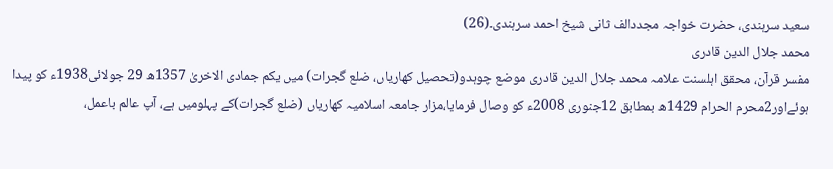سعید سرہندی، حضرت خواجہ مجددالف ثانی شیخ احمد سرہندی۔(26)
محمد جلال الدین قادری
مفسر قرآن، محقق اہلسنت علامہ محمد جلال الدین قادری موضع چوہدو(تحصیل کھاریاں، ضلع گجرات) میں یکم جمادی الاخریٰ 1357ھ 29 جولائی1938ء کو پیدا ہوئےاور2محرم الحرام 1429ھ بمطابق 12جنوری 2008ء کو وصال فرمایا،مزار جامعہ اسلامیہ کھاریاں (ضلع گجرات)کے پہلومیں ہے، آپ عالم باعمل،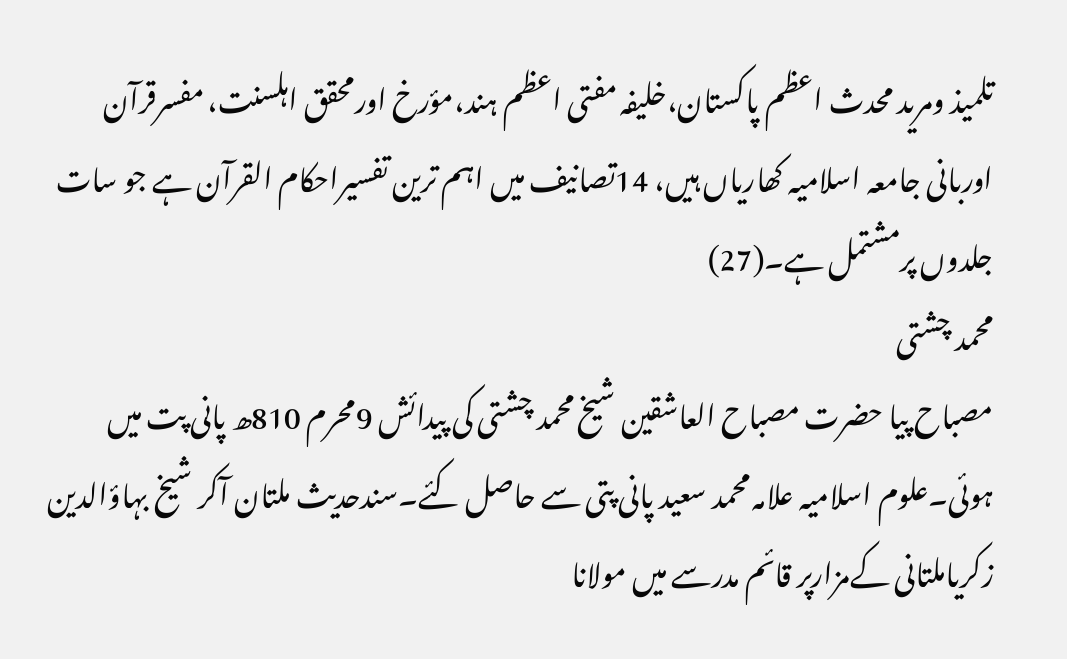تلمیذ ومرید محدث اعظم پاکستان،خلیفہ مفتی اعظم ہند،مؤرخ اورمحقق اہلسنت، مفسرقرآن اوربانی جامعہ اسلامیہ کھاریاں ہیں، 14تصانیف میں اہم ترین تفسیراحکام القرآن ہے جو سات جلدوں پرمشتمل ہے۔(27)
محمد چشتی
مصباح پیا حضرت مصباح العاشقین شیخ محمد چشتی کی پیدائش 9محرم 810ھ پانی پت میں ہوئی۔علوم اسلامیہ علامہ محمد سعید پانی پتی سے حاصل کئے۔سندحدیث ملتان آکر شیخ بہاؤالدین زکریاملتانی کےمزارپر قائم مدرسے میں مولانا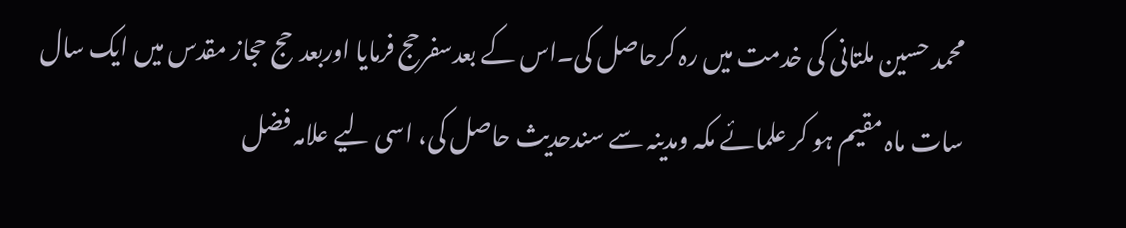محمد حسین ملتانی کی خدمت میں رہ کرحاصل کی۔اس کے بعدسفرحج فرمایا اوربعدحج حجاز مقدس میں ایک سال سات ماہ مقیم ہو کر علمائے مکہ ومدینہ سے سندحدیث حاصل کی، اسی لیے علامہ فضل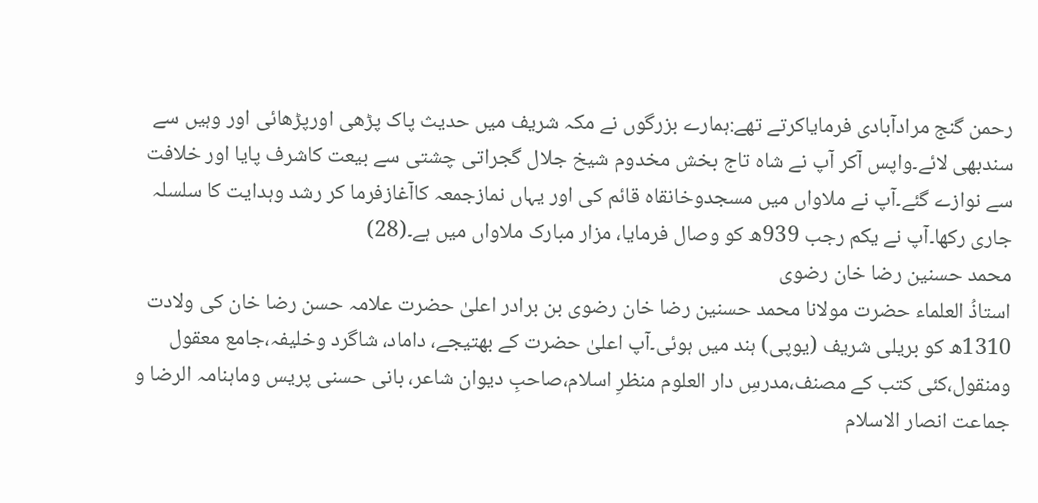رحمن گنج مرادآبادی فرمایاکرتے تھے:ہمارے بزرگوں نے مکہ شریف میں حدیث پاک پڑھی اورپڑھائی اور وہیں سے سندبھی لائے۔واپس آکر آپ نے شاہ تاج بخش مخدوم شیخ جلال گجراتی چشتی سے بیعت کاشرف پایا اور خلافت سے نوازے گئے۔آپ نے ملاواں میں مسجدوخانقاہ قائم کی اور یہاں نمازجمعہ کاآغازفرما کر رشد وہدایت کا سلسلہ جاری رکھا۔آپ نے یکم رجب 939ھ کو وصال فرمایا، مزار مبارک ملاواں میں ہے۔(28)
محمد حسنین رضا خان رضوی
استاذُ العلماء حضرت مولانا محمد حسنین رضا خان رضوی بن برادر اعلیٰ حضرت علامہ حسن رضا خان کی ولادت 1310ھ کو بریلی شریف (یوپی) ہند میں ہوئی۔آپ اعلیٰ حضرت کے بھتیجے، داماد، شاگرد وخلیفہ،جامع معقول ومنقول،کئی کتب کے مصنف،مدرسِ دار العلوم منظرِ اسلام،صاحبِ دیوان شاعر، بانی حسنی پریس وماہنامہ الرضا و جماعت انصار الاسلام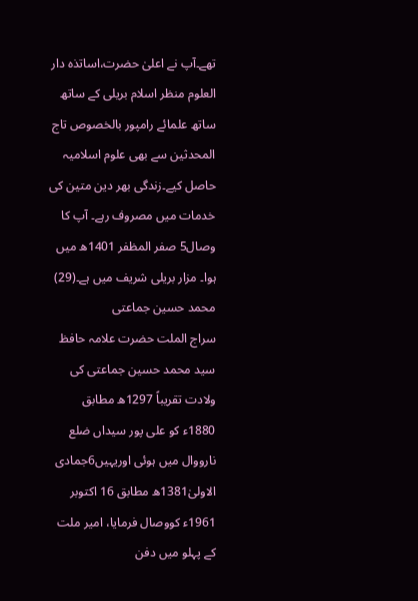تھے۔آپ نے اعلیٰ حضرت،اساتذہ دار العلوم منظر اسلام بریلی کے ساتھ ساتھ علمائے رامپور بالخصوص تاج المحدثین سے بھی علوم اسلامیہ حاصل کیے۔زندگی بھر دین متین کی خدمات میں مصروف رہے۔ آپ کا وصال5 صفر المظفر 1401ھ میں ہوا۔ مزار بریلی شریف میں ہے۔(29)
محمد حسین جماعتی
سراج الملت حضرت علامہ حافظ سید محمد حسین جماعتی کی ولادت تقریباً 1297ھ مطابق 1880ء کو علی پور سیداں ضلع نارووال میں ہوئی اوریہیں6جمادی الاولیٰ1381ھ مطابق 16 اکتوبر 1961ء کووصال فرمایا، امیر ملت کے پہلو میں دفن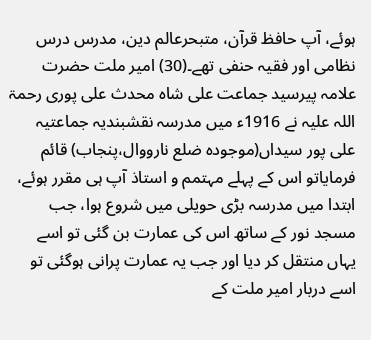ہوئے، آپ حافظ قرآن، متبحرعالم دین، مدرس درس نظامی اور فقیہ حنفی تھے۔(30) امیر ملت حضرت علامہ پیرسید جماعت علی شاہ محدث علی پوری رحمۃ اللہ علیہ نے 1916ء میں مدرسہ نقشبندیہ جماعتیہ علی پور سیداں(موجودہ ضلع نارووال،پنجاب) قائم فرمایاتو اس کے پہلے مہتمم و استاذ آپ ہی مقرر ہوئے، ابتدا میں مدرسہ بڑی حویلی میں شروع ہوا، جب مسجد نور کے ساتھ اس کی عمارت بن گئی تو اسے یہاں منتقل کر دیا اور جب یہ عمارت پرانی ہوگئی تو اسے دربار امیر ملت کے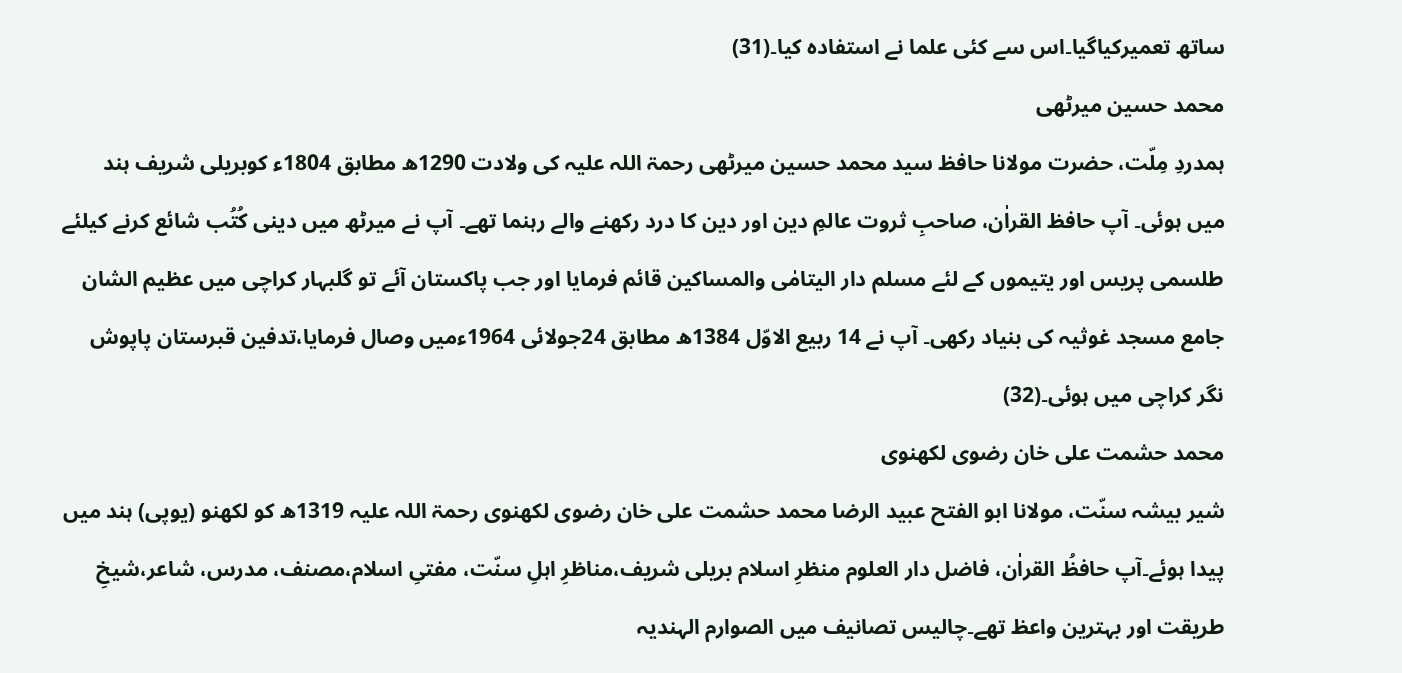ساتھ تعمیرکیاگیا۔اس سے کئی علما نے استفادہ کیا۔(31)
محمد حسین میرٹھی
ہمدردِ مِلّت، حضرت مولانا حافظ سید محمد حسین میرٹھی رحمۃ اللہ علیہ کی ولادت 1290ھ مطابق 1804ء کوبریلی شریف ہند میں ہوئی۔ آپ حافظ القراٰن، صاحبِ ثروت عالمِ دین اور دین کا درد رکھنے والے رہنما تھے۔ آپ نے میرٹھ میں دینی کُتُب شائع کرنے کیلئے طلسمی پریس اور یتیموں کے لئے مسلم دار الیتامٰی والمساکین قائم فرمایا اور جب پاکستان آئے تو گلبہار کراچی میں عظیم الشان جامع مسجد غوثیہ کی بنیاد رکھی۔ آپ نے 14 ربیع الاوّل 1384ھ مطابق 24جولائی 1964ءمیں وصال فرمایا،تدفین قبرستان پاپوش نگر کراچی میں ہوئی۔(32)
محمد حشمت علی خان رضوی لکھنوی
شیر بیشہ سنّت، مولانا ابو الفتح عبید الرضا محمد حشمت علی خان رضوی لکھنوی رحمۃ اللہ علیہ 1319ھ کو لکھنو (یوپی) ہند میں پیدا ہوئے۔آپ حافظُ القراٰن، فاضل دار العلوم منظرِ اسلام بریلی شریف،مناظرِ اہلِ سنّت، مفتیِ اسلام،مصنف، مدرس، شاعر،شیخِ طریقت اور بہترین واعظ تھے۔چالیس تصانیف میں الصوارم الہندیہ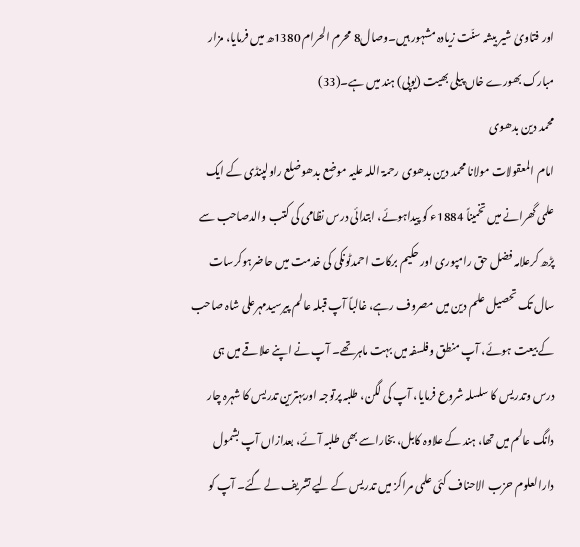اور فتاویٰ شیر بیشہ سنّت زیادہ مشہور ہیں۔وصال8 محرم الحرام 1380ھ میں فرمایا، مزار مبارک بھورے خاں پیلی بھیت (یوپی) ہند میں ہے۔(33)
محمد دین بدھوی
امام المعقولات مولانا محمد دین بدھوی رحمۃ اللہ علیہ موضع بدھوضلع راولپنڈی کے ایک علمی گھرانے میں تخمیناً 1884ء کو پیداہوئے، ابتدائی درس نظامی کی کتب والدصاحب سے پڑھ کرعلامہ فضل حق رامپوری اور حکیم برکات احمدٹونکی کی خدمت میں حاضرہوکرسات سال تک تحصیل علم دین میں مصروف رہے، غالباً آپ قبلہ عالم پیرسیدمہرعلی شاہ صاحب کے بیعت ہوئے، آپ منطق وفلسفہ میں بہت ماہرتھے۔ آپ نے اپنے علاقے میں ہی درس وتدریس کا سلسلہ شروع فرمایا، آپ کی لگن، طلبہ پرتوجہ اوربہترین تدریس کا شہرہ چار دانگ عالم میں تھا، ہند کے علاوہ کابل، بخاراسے بھی طلبہ آئے، بعدازاں آپ بشمول دارالعلوم حزب الاحناف کئی علمی مراکز میں تدریس کے لیے تشریف لے گئے۔ آپ کو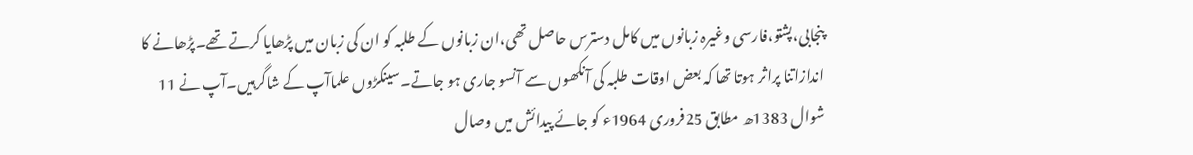پنجابی،پشتو،فارسی وغیرہ زبانوں میں کامل دسترس حاصل تھی،ان زبانوں کے طلبہ کو ان کی زبان میں پڑھایا کرتے تھے۔پڑھانے کا اندازاتنا پراثر ہوتا تھا کہ بعض اوقات طلبہ کی آنکھوں سے آنسو جاری ہو جاتے۔سینکڑوں علماآپ کے شاگرہیں۔آپ نے 11 شوال 1383ھ مطابق 25فروری 1964ء کو جائے پیدائش میں وصال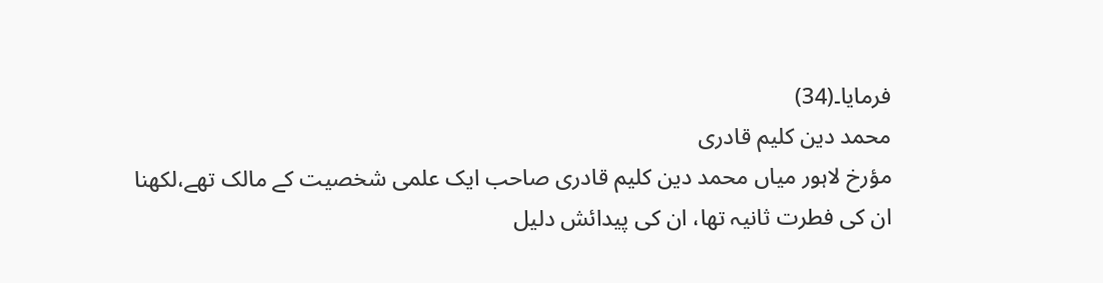فرمایا۔(34)
محمد دین کلیم قادری
مؤرخ لاہور میاں محمد دین کلیم قادری صاحب ایک علمی شخصیت کے مالک تھے،لکھنا ان کی فطرت ثانیہ تھا، ان کی پیدائش دلیل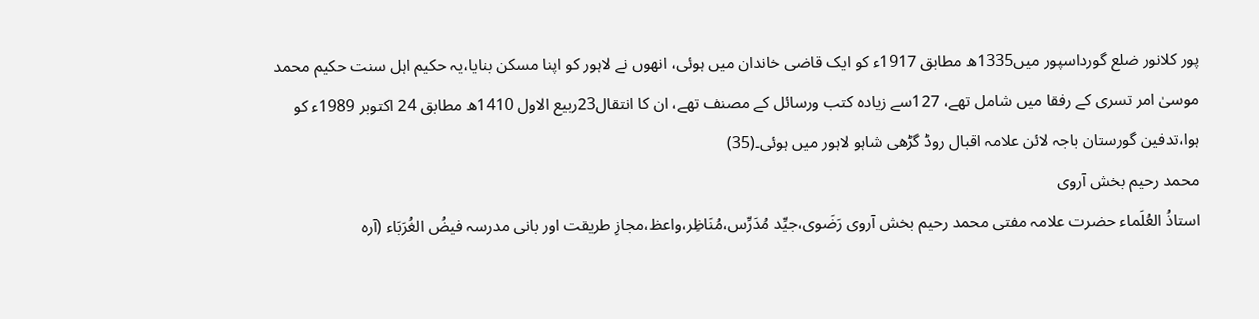پور کلانور ضلع گورداسپور میں1335ھ مطابق 1917ء کو ایک قاضی خاندان میں ہوئی، انھوں نے لاہور کو اپنا مسکن بنایا،یہ حکیم اہل سنت حکیم محمد موسیٰ امر تسری کے رفقا میں شامل تھے، 127سے زیادہ کتب ورسائل کے مصنف تھے، ان کا انتقال23ربیع الاول 1410ھ مطابق 24 اکتوبر 1989ء کو ہوا،تدفین گورستان باجہ لائن علامہ اقبال روڈ گڑھی شاہو لاہور میں ہوئی۔(35)
محمد رحیم بخش آروی
استاذُ العُلَماء حضرت علامہ مفتی محمد رحیم بخش آروی رَضَوی،جیِّد مُدَرِّس،مُنَاظِر،واعظ،مجازِ طریقت اور بانی مدرسہ فیضُ الغُرَبَاء (آرہ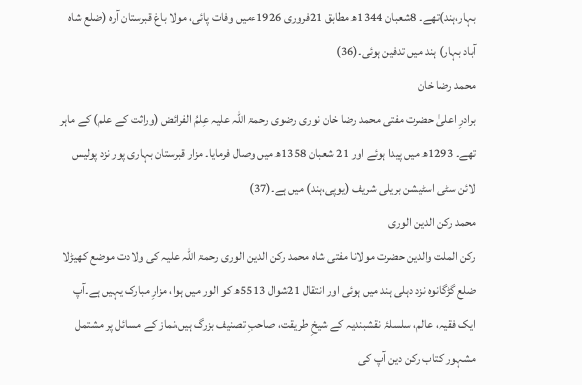بہار،ہند)تھے۔ 8شعبان 1344ھ مطابق 21فروری 1926ءمیں وفات پائی، مولا باغ قبرستان آرہ (ضلع شاہ آباد بہار) ہند میں تدفین ہوئی۔(36)
محمد رضا خان
برادرِ اعلیٰ حضرت مفتی محمد رضا خان نوری رضوی رحمۃ اللہ علیہ عِلمُ الفرائض (وراثت کے علم) کے ماہر تھے۔ 1293ھ میں پیدا ہوئے اور 21 شعبان 1358ھ میں وصال فرمایا۔ مزار قبرستان بہاری پور نزد پولیس لائن سٹی اسٹیشن بریلی شریف (یوپی،ہند) میں ہے۔(37)
محمد رکن الدین الوری
رکن الملت والدین حضرت مولانا مفتی شاہ محمد رکن الدین الوری رحمۃ اللہ علیہ کی ولادت موضع کھیڑلا ضلع گڑگانوہ نزد دہلی ہند میں ہوئی اور انتقال 21شوال 5513ھ کو الور میں ہوا، مزارِ مبارک یہیں ہے۔آپ ایک فقیہ، عالم، سلسلۂ نقشبندیہ کے شیخِ طریقت، صاحبِ تصنیف بزرگ ہیں،نماز کے مسائل پر مشتمل مشہور کتاب رکن دین آپ کی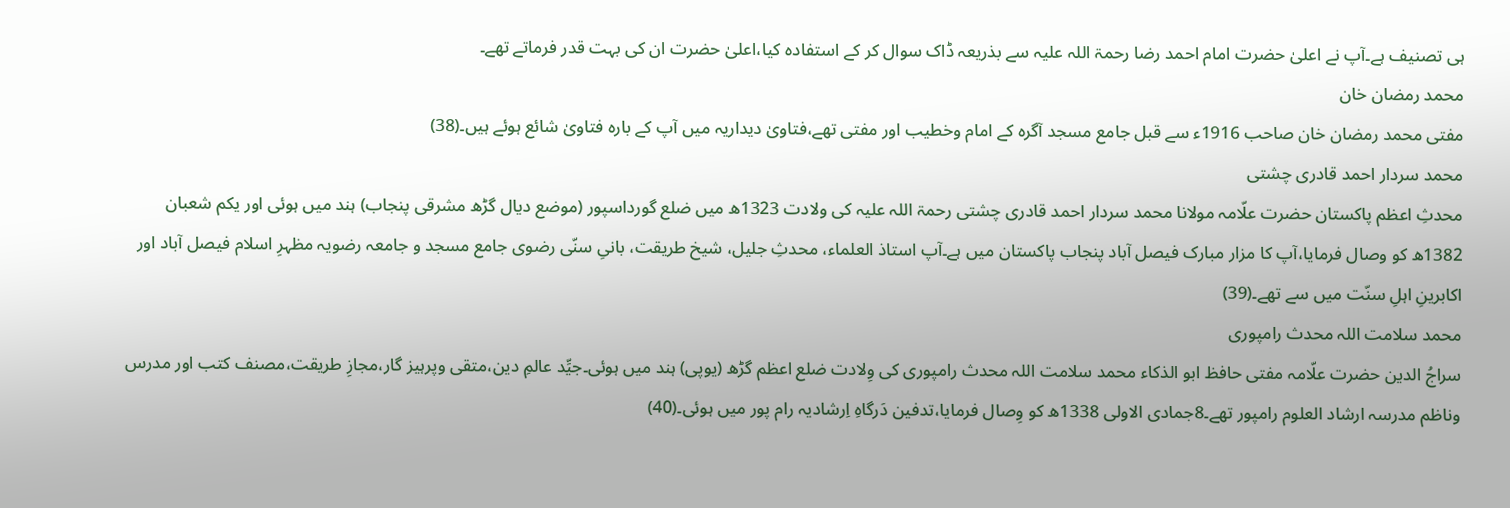ہی تصنیف ہے۔آپ نے اعلیٰ حضرت امام احمد رضا رحمۃ اللہ علیہ سے بذریعہ ڈاک سوال کر کے استفادہ کیا،اعلیٰ حضرت ان کی بہت قدر فرماتے تھے۔
محمد رمضان خان
مفتی محمد رمضان خان صاحب 1916ء سے قبل جامع مسجد آگرہ کے امام وخطیب اور مفتی تھے،فتاویٰ دیداریہ میں آپ کے بارہ فتاویٰ شائع ہوئے ہیں۔(38)
محمد سردار احمد قادری چشتی
محدثِ اعظم پاکستان حضرت علّامہ مولانا محمد سردار احمد قادری چشتی رحمۃ اللہ علیہ کی ولادت 1323ھ میں ضلع گورداسپور (موضع دیال گڑھ مشرقی پنجاب) ہند میں ہوئی اور یکم شعبان 1382ھ کو وصال فرمایا،آپ کا مزار مبارک فیصل آباد پنجاب پاکستان میں ہے۔آپ استاذ العلماء، محدثِ جلیل، شیخ طریقت، بانیِ سنّی رضوی جامع مسجد و جامعہ رضویہ مظہرِ اسلام فیصل آباد اور اکابرینِ اہلِ سنّت میں سے تھے۔(39)
محمد سلامت اللہ محدث رامپوری
سراجُ الدین حضرت علّامہ مفتی حافظ ابو الذکاء محمد سلامت اللہ محدث رامپوری کی وِلادت ضلع اعظم گڑھ (یوپی) ہند میں ہوئی۔جیِّد عالمِ دین،متقی وپرہیز گار،مجازِ طریقت،مصنف کتب اور مدرس وناظم مدرسہ ارشاد العلوم رامپور تھے۔8جمادی الاولی 1338ھ کو وِصال فرمایا،تدفین دَرگاہِ اِرشادیہ رام پور میں ہوئی۔(40)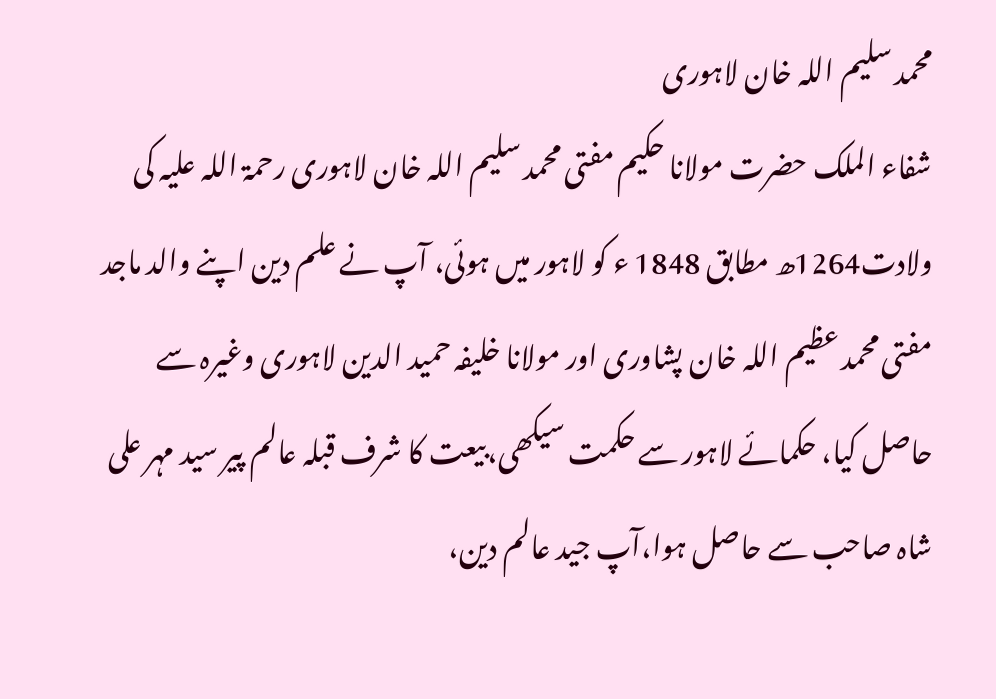محمد سلیم اللہ خان لاہوری
شفاء الملک حضرت مولانا حکیم مفتی محمد سلیم اللہ خان لاہوری رحمۃ اللہ علیہ کی ولادت1264ھ مطابق 1848 ء کو لاہور میں ہوئی، آپ نے علم دین اپنے والد ماجد مفتی محمد عظیم اللہ خان پشاوری اور مولانا خلیفہ حمید الدین لاہوری وغیرہ سے حاصل کیا، حکمائے لاہور سے حکمت سیکھی،بیعت کا شرف قبلہ عالم پیر سید مہر علی شاہ صاحب سے حاصل ہوا،آپ جید عالم دین،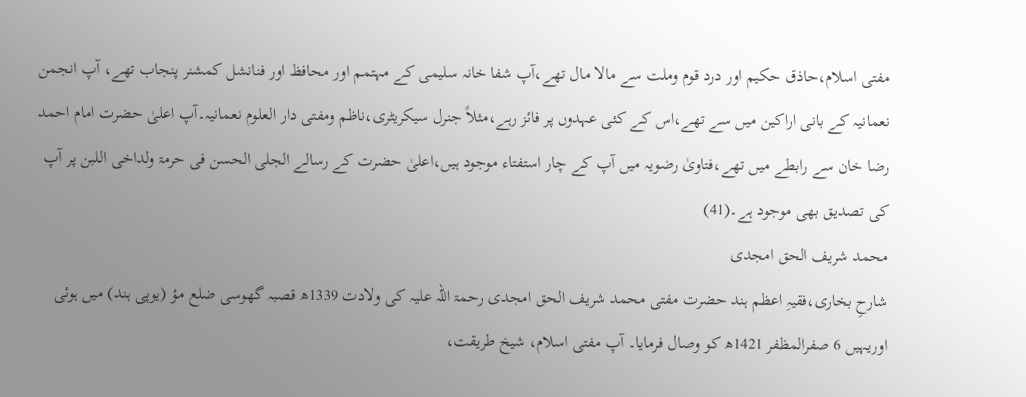مفتی اسلام،حاذق حکیم اور درد قوم وملت سے مالا مال تھے،آپ شفا خانہ سلیمی کے مہتمم اور محافظ اور فنانشل کمشنر پنجاب تھے، آپ انجمن نعمانیہ کے بانی اراکین میں سے تھے،اس کے کئی عہدوں پر فائز رہے،مثلاً جنرل سیکریٹری،ناظم ومفتی دار العلوم نعمانیہ۔آپ اعلیٰ حضرت امام احمد رضا خان سے رابطے میں تھے،فتاویٰ رضویہ میں آپ کے چار استفتاء موجود ہیں،اعلیٰ حضرت کے رسالے الجلی الحسن فی حرمۃ ولداخی اللبن پر آپ کی تصدیق بھی موجود ہے۔(41)
محمد شریف الحق امجدی
شارحِ بخاری،فقیہِ اعظم ہند حضرت مفتی محمد شریف الحق امجدی رحمۃ اللہ علیہ کی ولادت 1339ھ قصبہ گھوسی ضلع مؤ (یوپی ہند) میں ہوئی اوریہیں 6 صفرالمظفر 1421ھ کو وصال فرمایا۔ آپ مفتی اسلام، شیخ طریقت،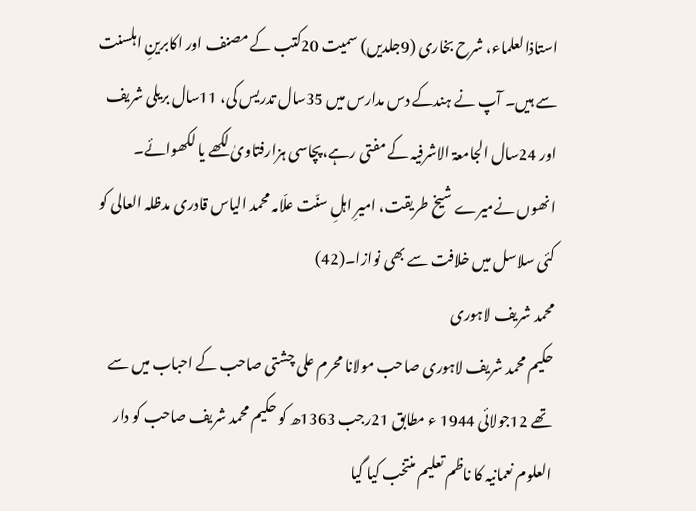استاذالعلماء، شرح بخاری (9جلدیں) سمیت 20کتب کے مصنف اور اکابرینِ اہلسنت سے ہیں۔ آپ نے ہندکے دس مدارس میں 35سال تدریس کی، 11سال بریلی شریف اور 24سال الجامعۃ الاشرفیہ کے مفتی رہے،پچاسی ہزارفتاویٰ لکھے یا لکھوائے۔ انھوں نےمیرے شیخ طریقت، امیرِ اہلِ سنّت علّامہ محمد الیاس قادری مدظلہ العالی کو کئی سلاسل میں خلافت سے بھی نوازا۔(42)
محمد شریف لاہوری
حکیم محمد شریف لاہوری صاحب مولانا محرم علی چشتی صاحب کے احباب میں سے تھے 12جولائی 1944 ء مطابق 21رجب 1363ھ کو حکیم محمد شریف صاحب کو دار العلوم نعمانیہ کا ناظم تعلیم منتخب کیا گیا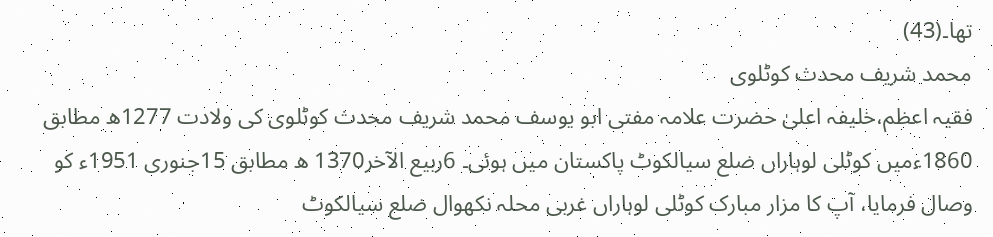تھا۔(43)
محمد شریف محدث کوٹلوی
فقیہ اعظم،خلیفہ اعلیٰ حضرت علامہ مفتی ابو یوسف محمد شریف محدث کوٹلوی کی ولادت 1277ھ مطابق 1860ءمیں کوٹلی لوہاراں ضلع سیالکوٹ پاکستان میں ہوئی۔ 6ربیع الآخر1370 ھ مطابق 15جنوری 1951ء کو وصال فرمایا، آپ کا مزار مبارک کوٹلی لوہاراں غربی محلہ نکھوال ضلع سیالکوٹ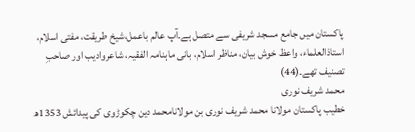پاکستان میں جامع مسجد شریفی سے متصل ہے۔آپ عالم باعمل،شیخ طریقت، مفتی اسلام، استاذالعلماء، واعظ خوش بیان، مناظر اسلام، بانی ماہنامہ الفقیہ، شاعروادیب اور صاحبِ تصنیف تھے۔(44)
محمد شریف نوری
خطیب پاکستان مولانا محمد شریف نوری بن مولانامحمد دین چکوڑوی کی پیدائش 1353ھ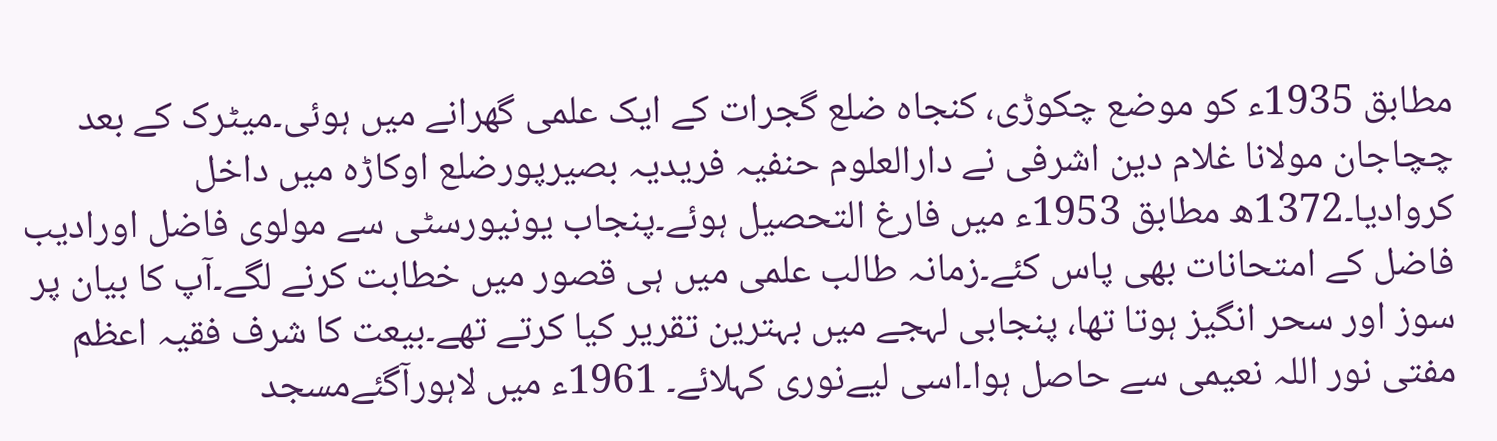مطابق 1935ء کو موضع چکوڑی، کنجاہ ضلع گجرات کے ایک علمی گھرانے میں ہوئی۔میٹرک کے بعد چچاجان مولانا غلام دین اشرفی نے دارالعلوم حنفیہ فریدیہ بصیرپورضلع اوکاڑہ میں داخل کروادیا۔1372ھ مطابق 1953ء میں فارغ التحصیل ہوئے۔پنجاب یونیورسٹی سے مولوی فاضل اورادیب فاضل کے امتحانات بھی پاس کئے۔زمانہ طالب علمی میں ہی قصور میں خطابت کرنے لگے۔آپ کا بیان پر سوز اور سحر انگیز ہوتا تھا، پنجابی لہجے میں بہترین تقریر کیا کرتے تھے۔بیعت کا شرف فقیہ اعظم مفتی نور اللہ نعیمی سے حاصل ہوا۔اسی لیےنوری کہلائے۔ 1961ء میں لاہورآگئےمسجد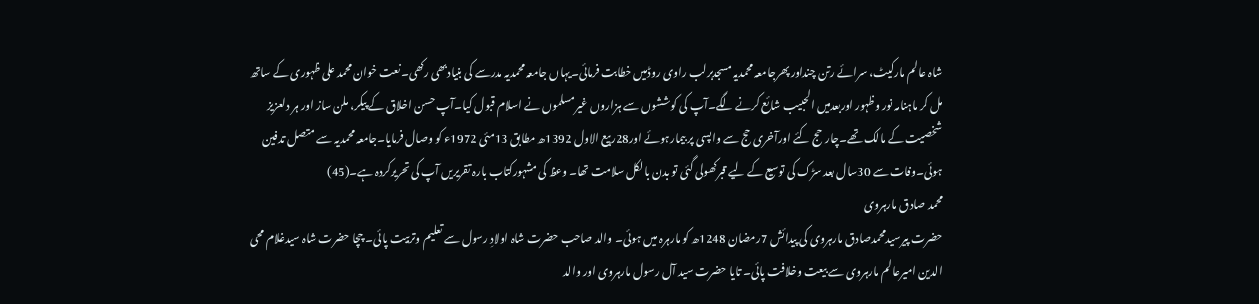شاہ عالم مارکیٹ، سرائے رتن چنداور پھرجامعہ محمدیہ مسجدبرلب راوی روڈمیں خطابت فرمائی۔یہاں جامعہ محمدیہ مدرسے کی بنیادبھی رکھی۔نعت خوان محمد علی ظہوری کے ساتھ مل کر ماہنامہ نور وظہور اوربعدمیں الحبیب شائع کرنے لگے۔آپ کی کوششوں سے ہزاروں غیرمسلموں نے اسلام قبول کیا۔آپ حسن اخلاق کے پیکر، ملن ساز اور ہر دلعزیز شخصیت کے مالک تھے۔چارحج کئے اورآخری حج سے واپسی پر بیمارہوئے اور28ربیع الاول 1392ھ مطابق 13مئی 1972ء کو وصال فرمایا۔جامعہ محمدیہ سے متصل تدفین ہوئی۔وفات سے 30سال بعد سڑک کی توسیع کے لیے قبرکھولی گئی تو بدن بالکل سلامت تھا۔ وعظ کی مشہورکتاب بارہ تقریریں آپ کی تحریرکردہ ہے۔(45)
محمد صادق مارہروی
حضرت پیرسیدمحمدصادق مارہروی کی پیدائش 7رمضان 1248ھ کو مارہرہ میں ہوئی۔ والد صاحب حضرت شاہ اولادِ رسول سے تعلیم وتربیت پائی۔ چچا حضرت شاہ سیدغلام محی الدین امیرعالم مارہروی سے بیعت وخلافت پائی۔ تایا حضرت سید آل رسول مارہروی اور والد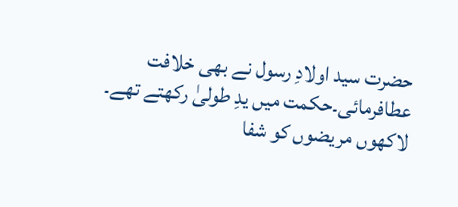حضرت سید اولادِ رسول نے بھی خلافت عطافرمائی۔حکمت میں یدِ طولیٰ رکھتے تھے۔ لاکھوں مریضوں کو شفا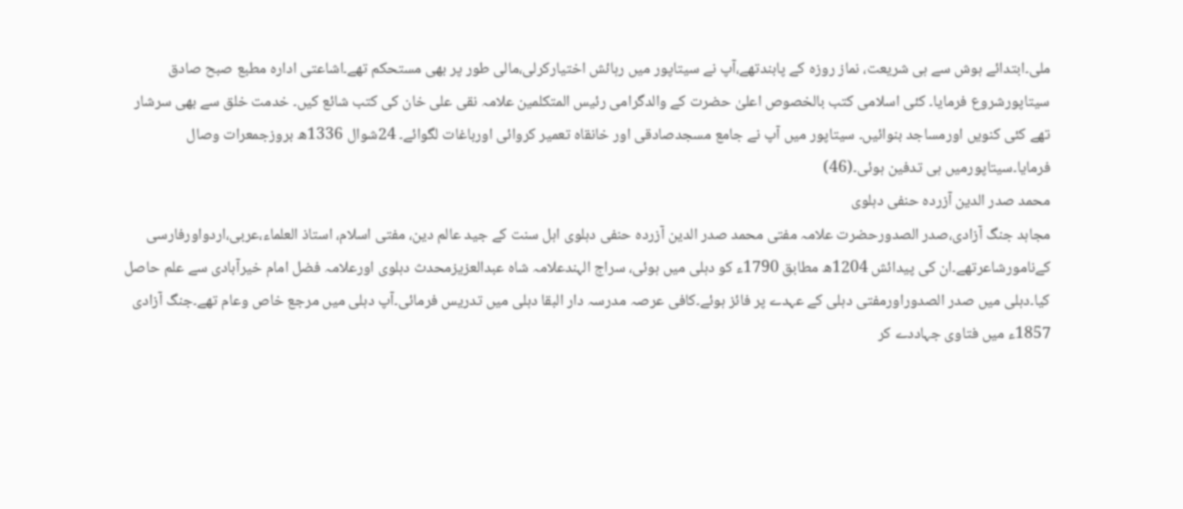ملی۔ابتدائے ہوش سے ہی شریعت، نماز روزہ کے پابندتھے،آپ نے سیتاپور میں رہائش اختیارکرلی،مالی طور پر بھی مستحکم تھے۔اشاعتی ادارہ مطبع صبح صادق سیتاپورشروع فرمایا۔ کئی اسلامی کتب بالخصوص اعلیٰ حضرت کے والدگرامی رئیس المتکلمین علامہ نقی علی خان کی کتب شائع کیں۔ خدمت خلق سے بھی سرشار تھے کئی کنویں اورمساجد بنوائیں۔ سیتاپور میں آپ نے جامع مسجدصادقی اور خانقاہ تعمیر کروائی اورباغات لگوائے۔ 24شوال 1336ھ بروزجمعرات وصال فرمایا۔سیتاپورمیں ہی تدفین ہوئی۔(46)
محمد صدر الدین آزردہ حنفی دہلوی
مجاہد جنگ آزادی،صدر الصدورحضرت علامہ مفتی محمد صدر الدین آزردہ حنفی دہلوی اہل سنت کے جید عالم دین، مفتی اسلام، استاذ العلماء،عربی،اردواورفارسی کےنامورشاعرتھے۔ان کی پیدائش 1204ھ مطابق 1790ء کو دہلی میں ہوئی، سراج الہندعلامہ شاہ عبدالعزیزمحدث دہلوی اورعلامہ فضل امام خیرآبادی سے علم حاصل کیا۔دہلی میں صدر الصدوراورمفتی دہلی کے عہدے پر فائز ہوئے۔کافی عرصہ مدرسہ دار البقا دہلی میں تدریس فرمائی۔آپ دہلی میں مرجع خاص وعام تھے۔جنگ آزادی 1857ء میں فتاوی جہاددے کر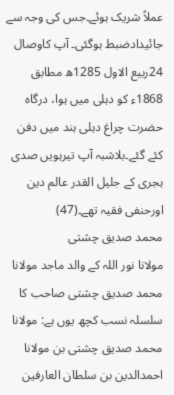عملاً شریک ہوئے۔جس کی وجہ سے جائیدادضبط ہوگئی۔ آپ کاوصال 24ربیع الاول 1285ھ مطابق 1868ء کو دہلی میں ہوا، درگاہ حضرت چراغ دہلی ہند میں دفن کئے گئے۔بلاشبہ آپ تیرہویں صدی ہجری کے جلیل القدر عالم دین اورحنفی فقیہ تھے۔(47)
محمد صدیق چشتی
مولانا نور اللہ کے والد ماجد مولانا محمد صدیق چشتی صاحب کا سلسلہ نسب کچھ یوں ہے: مولانا محمد صدیق چشتی بن مولانا احمدالدین بن سلطان العارفین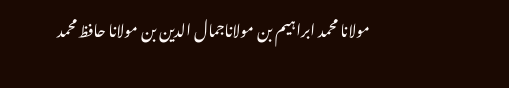مولانا محمد ابراہیم بن مولاناجمال الدین بن مولانا حافظ محمد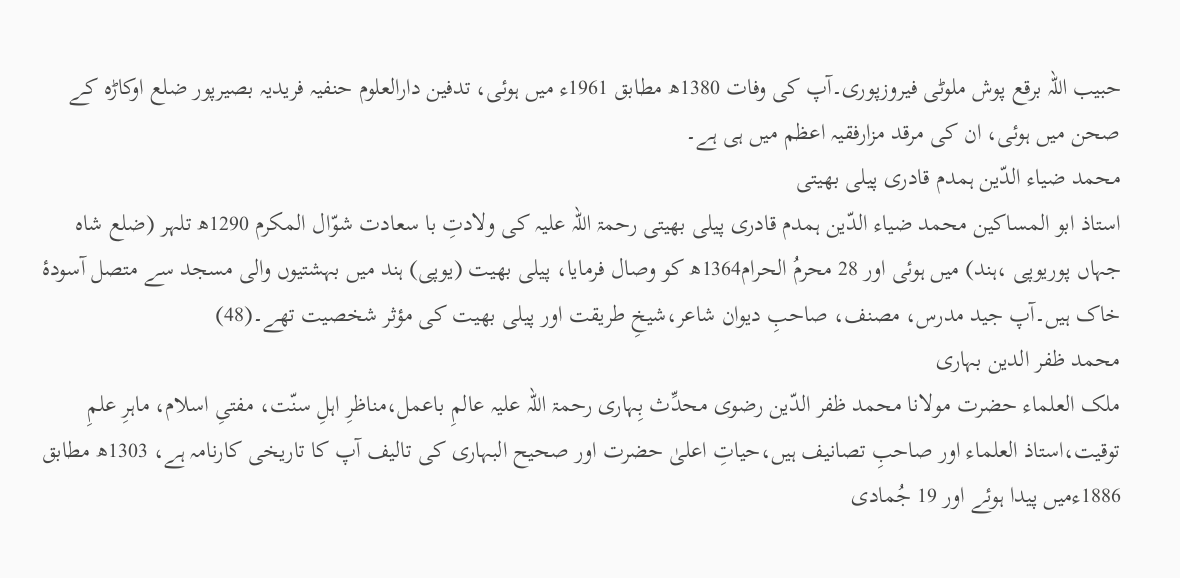حبیب اللہ برقع پوش ملوٹی فیروزپوری۔آپ کی وفات 1380ھ مطابق 1961ء میں ہوئی، تدفین دارالعلوم حنفیہ فریدیہ بصیرپور ضلع اوکاڑہ کے صحن میں ہوئی، ان کی مرقد مزارفقیہ اعظم میں ہی ہے۔
محمد ضیاء الدّین ہمدم قادری پیلی بھیتی
استاذ ابو المساکین محمد ضیاء الدّین ہمدم قادری پیلی بھیتی رحمۃ اللہ علیہ کی ولادتِ با سعادت شوّال المکرم 1290ھ تلہر (ضلع شاہ جہاں پوریوپی ،ہند) میں ہوئی اور 28 محرمُ الحرام1364ھ کو وصال فرمایا، پیلی بھیت (یوپی) ہند میں بہشتیوں والی مسجد سے متصل آسودۂ خاک ہیں۔آپ جید مدرس، مصنف، صاحبِ دیوان شاعر،شیخِ طریقت اور پیلی بھیت کی مؤثر شخصیت تھے۔(48)
محمد ظفر الدین بہاری
ملک العلماء حضرت مولانا محمد ظفر الدّین رضوی محدِّث بِہاری رحمۃ اللہ علیہ عالمِ باعمل،مناظرِ اہلِ سنّت، مفتیِ اسلام، ماہرِ علمِ توقیت،استاذ العلماء اور صاحبِ تصانیف ہیں،حیاتِ اعلیٰ حضرت اور صحیح البہاری کی تالیف آپ کا تاریخی کارنامہ ہے، 1303ھ مطابق 1886ءمیں پیدا ہوئے اور 19 جُمادی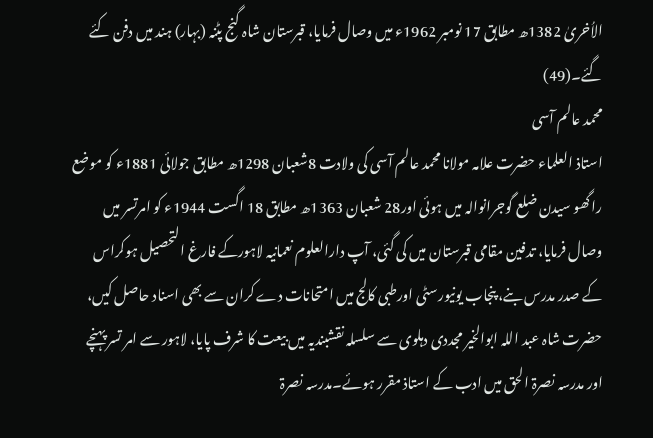الاُخریٰ 1382ھ مطابق 17 نومبر 1962ء میں وصال فرمایا، قبرستان شاہ گنج پٹنہ (بہار) ہند میں دفن کئے گئے۔(49)
محمد عالم آسی
استاذ العلماء حضرت علامہ مولانا محمد عالم آسی کی ولادت 8شعبان 1298ھ مطابق جولائی 1881ء کو موضع راگھو سیدن ضلع گوجرانوالہ میں ہوئی اور28 شعبان 1363ھ مطابق 18 اگست 1944ء کو امرتسر میں وصال فرمایا، تدفین مقامی قبرستان میں کی گئی، آپ دارالعلوم نعمانیہ لاہورکے فارغ التحصیل ہوکراس کے صدر مدرس بنے، پنجاب یونیورسٹی اورطبی کالج میں امتحانات دے کران سے بھی اسناد حاصل کیں، حضرت شاہ عبد اللہ ابوالخیر مجددی دہلوی سے سلسلہ نقشبندیہ میں بیعت کا شرف پایا، لاہور سے امر تسر پہنچے اور مدرسہ نصرۃ الحق میں ادب کے استاذ مقرر ہوئے۔مدرسہ نصرۃ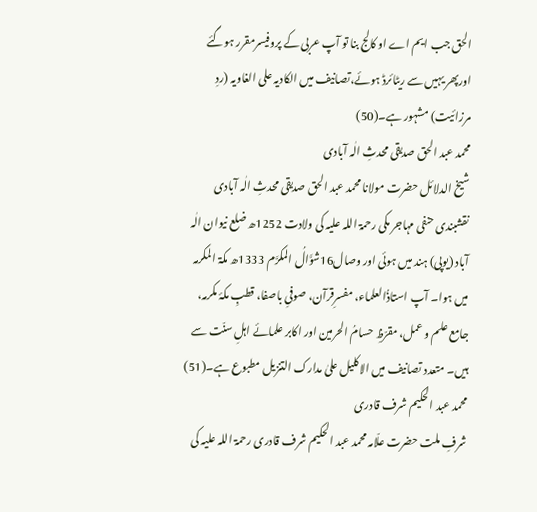الحق جب ایم اے او کالج بنا تو آپ عربی کے پروفیسرمقرر ہوگئے اورپھر یہیں سے ریٹائرڈ ہوئے،تصانیف میں الکادیہ علی الغاویہ (ردِ مرزائیت) مشہور ہے۔(50)
محمد عبد الحق صدیقی محدثِ الٰہ آبادی
شیخ الدلائل حضرت مولانا محمد عبد الحق صدیقی محدثِ الٰہ آبادی نقشبندی حنفی مہاجر مکی رحمۃ اللہ علیہ کی ولادت 1252ھ ضلع نیوان الٰہ آباد (یوپی) ہند میں ہوئی اور وصال16شوَّالُ المکرَّم 1333ھ مکۃ المکرمہ میں ہوا۔ آپ استاذُالعلماء، مفسرِقرآن، صوفیِ باصفا، قطبِ مکۂ مکرمہ، جامع علم و عمل، مقرّظِ حسامُ الحرمین اور اکابر علمائے اہلِ سنّت سے ہیں۔ متعدد تصانیف میں الاکلیل علیٰ مدارک التنزیل مطبوع ہے۔(51)
محمد عبد الحکیم شرف قادری
شرفِ ملت حضرت علّامہ محمد عبد الحکیم شرف قادری رحمۃ اللہ علیہ کی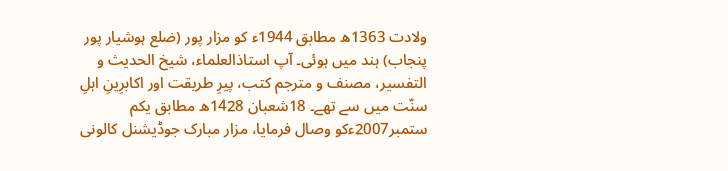ولادت 1363ھ مطابق 1944ء کو مزار پور (ضلع ہوشیار پور پنجاب) ہند میں ہوئی۔ آپ استاذالعلماء، شیخ الحدیث و التفسیر، مصنف و مترجم کتب، پیرِ طریقت اور اکابرِینِ اہلِ سنّت میں سے تھے۔ 18شعبان 1428ھ مطابق یکم ستمبر2007ءکو وصال فرمایا، مزار مبارک جوڈیشنل کالونی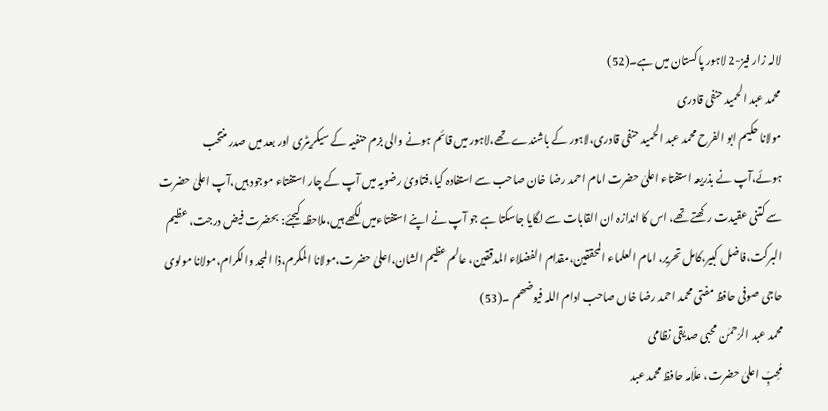لالہ زار فیز-2 لاہور پاکستان میں ہے۔(52)
محمد عبد الحمید حنفی قادری
مولانا حکیم ابو الفرح محمد عبد الحمید حنفی قادری،لاہور کے باشندے تھے،لاہور میں قائم ہونے والی بزم حنفیہ کے سیکریٹری اور بعد میں صدر منتخب ہوئے،آپ نے بذریعہ استفتاء اعلیٰ حضرت امام احمد رضا خان صاحب سے استفادہ کیا،فتاویٰ رضویہ میں آپ کے چار استفتاء موجود ہیں،آپ اعلیٰ حضرت سے کتنی عقیدت رکھتے تھے، اس کا اندازہ ان القابات سے لگایا جاسکتا ہے جو آپ نے اپنے استفتاءمیں لکھے ہیں،ملاحظہ کیجئے: بحضرت فیض درجت، عظیم البرکت،فاضل کبیر،کامل تحریر، امام العلماء المحققین،مقدام الفضلاء المدققین، عالم عظیم الشان،اعلیٰ حضرت،مولانا المکرم،ذا المجد والکرام،مولانا مولوی حاجی صوفی حافظ مفتی محمد احمد رضا خاں صاحب ادام اللہ فیوضھم ۔(53)
محمد عبد الرّحمٰن محبی صدیقی نظامی
مُحِبِّ اعلیٰ حضرت، علّامہ حافظ محمد عبد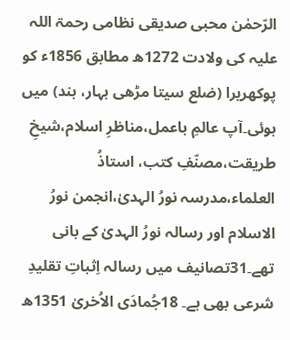الرّحمٰن محبی صدیقی نظامی رحمۃ اللہ علیہ کی ولادت 1272ھ مطابق 1856ء کو پوکھریرا (ضلع سیتا مڑھی بہار، ہند) میں ہوئی۔آپ عالمِ باعمل،مناظرِ اسلام،شیخِ طریقت،مصنّفِ کتب، استاذُ العلماء،مدرسہ نورُ الہدیٰ،انجمن نورُ الاسلام اور رسالہ نورُ الہدیٰ کے بانی تھے۔31تصانیف میں رسالہ اِثباتِ تقلیدِ شرعی بھی ہے۔ 18جُمادَی الاُخریٰ 1351ھ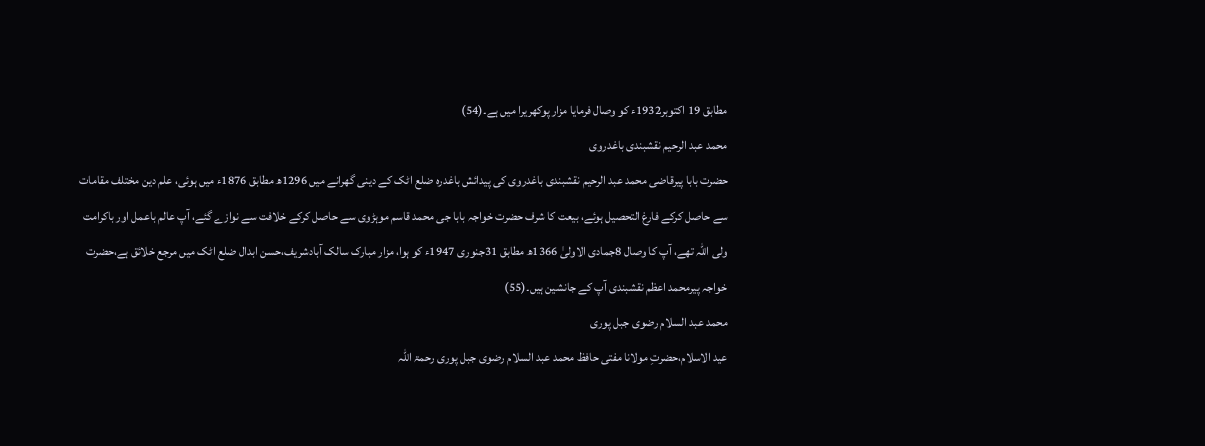مطابق 19 اکتوبر1932ء کو وصال فرمایا مزار پوکھریرا میں ہے۔(54)
محمد عبد الرحیم نقشبندی باغدروی
حضرت بابا پیرقاضی محمد عبد الرحیم نقشبندی باغدروی کی پیدائش باغدرہ ضلع اٹک کے دینی گھرانے میں 1296ھ مطابق 1876ء میں ہوئی، علم دین مختلف مقامات سے حاصل کرکے فارغ التحصیل ہوئے، بیعت کا شرف حضرت خواجہ بابا جی محمد قاسم موہڑوی سے حاصل کرکے خلافت سے نوازے گئے، آپ عالم باعمل اور باکرامت ولی اللہ تھے، آپ کا وصال 8جمادی الاولیٰ 1366ھ مطابق 31جنوری 1947ء کو ہوا، مزار مبارک سالک آبادشریف،حسن ابدال ضلع اٹک میں مرجع خلائق ہے،حضرت خواجہ پیرمحمد اعظم نقشبندی آپ کے جانشین ہیں۔(55)
محمد عبد السلام رضوی جبل پوری
عید الاسلام،حضرتِ مولانا مفتی حافظ محمد عبد السلام رضوی جبل پوری رحمۃ اللہ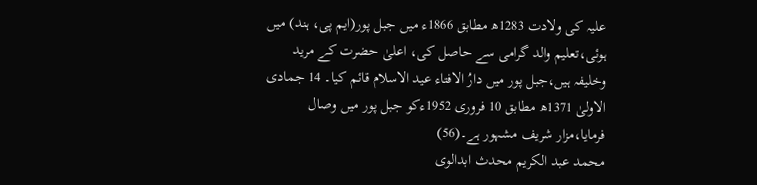علیہ کی ولادت 1283ھ مطابق 1866ء میں جبل پور(ایم پی، ہند) میں ہوئی،تعلیم والد گرامی سے حاصل کی، اعلیٰ حضرت کے مرید وخلیفہ ہیں،جبل پور میں دارُ الافتاء عید الاسلام قائم کیا۔ 14 جمادی الاولیٰ 1371ھ مطابق 10 فروری 1952ءکو جبل پور میں وصال فرمایا،مزار شریف مشہور ہے۔(56)
محمد عبد الکریم محدث ابدالوی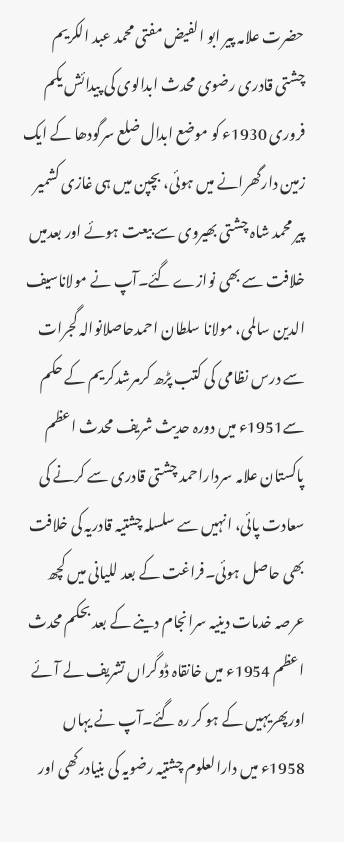حضرت علامہ پیر ابو الفیض مفتی محمد عبد الکریم چشتی قادری رضوی محدث ابدالوی کی پیدائش یکم فروری 1930ء کو موضع ابدال ضلع سرگودھا کے ایک زمین دارگھرانے میں ہوئی، بچپن میں ہی غازی کشمیر پیر محمد شاہ چشتی بھیروی سے بیعت ہوئے اور بعدمیں خلافت سے بھی نوازے گئے۔آپ نے مولاناسیف الدین سالمی، مولانا سلطان احمدحاصلانوالہ گجرات سے درس نظامی کی کتب پڑھ کرمرشدکریم کے حکم سے1951ء میں دورہ حدیث شریف محدث اعظم پاکستان علامہ سرداراحمد چشتی قادری سے کرنے کی سعادت پائی، انہیں سے سلسلہ چشتیہ قادریہ کی خلافت بھی حاصل ہوئی۔فراغت کے بعد للیانی میں کچھ عرصہ خدمات دینیہ سرانجام دینے کے بعد بحکم محدث اعظم 1954ء میں خانقاہ ڈوگراں تشریف لے آئے اورپھریہیں کے ہو کر رہ گئے۔آپ نے یہاں 1958ء میں دارالعلوم چشتیہ رضویہ کی بنیادرکھی اور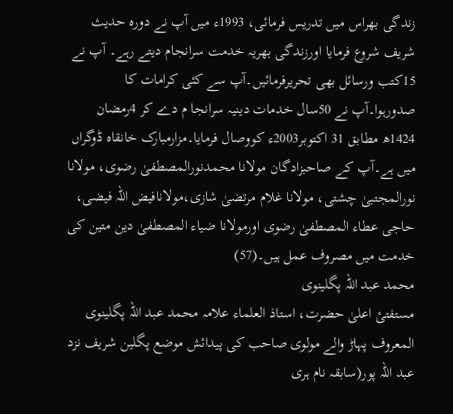زندگی بھراس میں تدریس فرمائی، 1993ء میں آپ نے دورہ حدیث شریف شروع فرمایا اورزندگی بھریہ خدمت سرانجام دیتے رہے۔ آپ نے 15کتب ورسائل بھی تحریرفرمائیں۔آپ سے کئی کرامات کا صدورہوا۔آپ نے 50سال خدمات دینیہ سرانجا م دے کر 4رمضان 1424ھ مطابق 31 اکتوبر2003ء کووصال فرمایا۔مزارمبارک خانقاہ ڈوگراں میں ہے۔آپ کے صاحبزادگان مولانا محمدنورالمصطفیٰ رضوی، مولانا نورالمجتبیٰ چشتی، مولانا غلام مرتضیٰ شازی،مولانافیض اللہ فیضی، حاجی عطاء المصطفیٰ رضوی اورمولانا ضیاء المصطفیٰ دین متین کی خدمت میں مصروف عمل ہیں۔(57)
محمد عبد اللہ پگلینوی
مستفتیٔ اعلیٰ حضرت، استاذ العلماء علامہ محمد عبد اللہ پگلینوی المعروف پہاڑ والے مولوی صاحب کی پیدائش موضع پگلین شریف نزد عبد اللہ پور(سابقہ نام ہری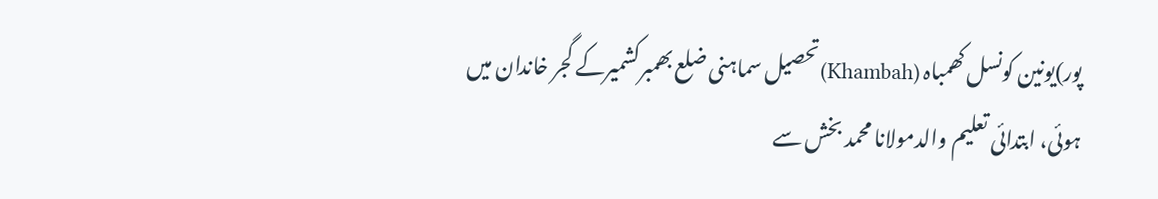پور)یونین کونسل کھمباہ (Khambah)تحصیل سماہنی ضلع بھمبرکشمیرکے گجر خاندان میں ہوئی، ابتدائی تعلیم والدمولانا محمد بخش سے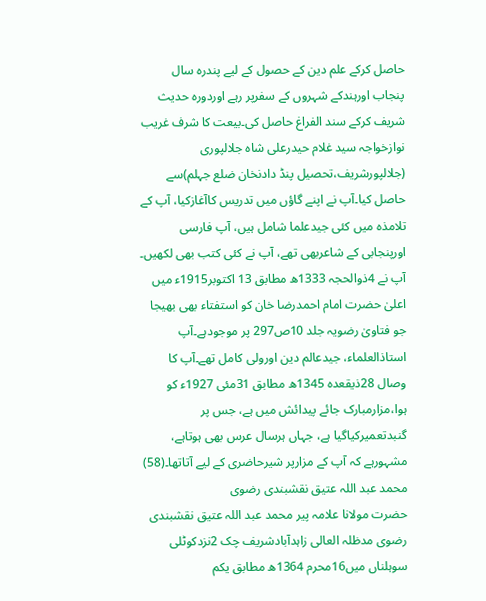حاصل کرکے علم دین کے حصول کے لیے پندرہ سال پنجاب اورہندکے شہروں کے سفرپر رہے اوردورہ حدیث شریف کرکے سند الفراغ حاصل کی۔بیعت کا شرف غریب نوازخواجہ سید غلام حیدرعلی شاہ جلالپوری (جلالپورشریف،تحصیل پنڈ دادنخان ضلع جہلم)سے حاصل کیا۔آپ نے اپنے گاؤں میں تدریس کاآغازکیا، آپ کے تلامذہ میں کئی جیدعلما شامل ہیں، آپ فارسی اورپنجابی کے شاعربھی تھے، آپ نے کئی کتب بھی لکھیں۔ آپ نے 4ذوالحجہ 1333ھ مطابق 13 اکتوبر1915ء میں اعلیٰ حضرت امام احمدرضا خان کو استفتاء بھی بھیجا جو فتاویٰ رضویہ جلد 10ص297 پر موجودہے۔آپ استاذالعلماء، جیدعالم دین اورولی کامل تھے۔آپ کا وصال 28ذیقعدہ 1345ھ مطابق 31مئی 1927ء کو ہوا،مزارمبارک جائے پیدائش میں ہے، جس پر گنبدتعمیرکیاگیا ہے، جہاں ہرسال عرس بھی ہوتاہے، مشہورہے کہ آپ کے مزارپر شیرحاضری کے لیے آتاتھا۔(58)
محمد عبد اللہ عتیق نقشبندی رضوی
حضرت مولانا علامہ پیر محمد عبد اللہ عتیق نقشبندی رضوی مدظلہ العالی زاہدآبادشریف چک 2نزدکوٹلی سوہلناں میں16محرم 1364ھ مطابق یکم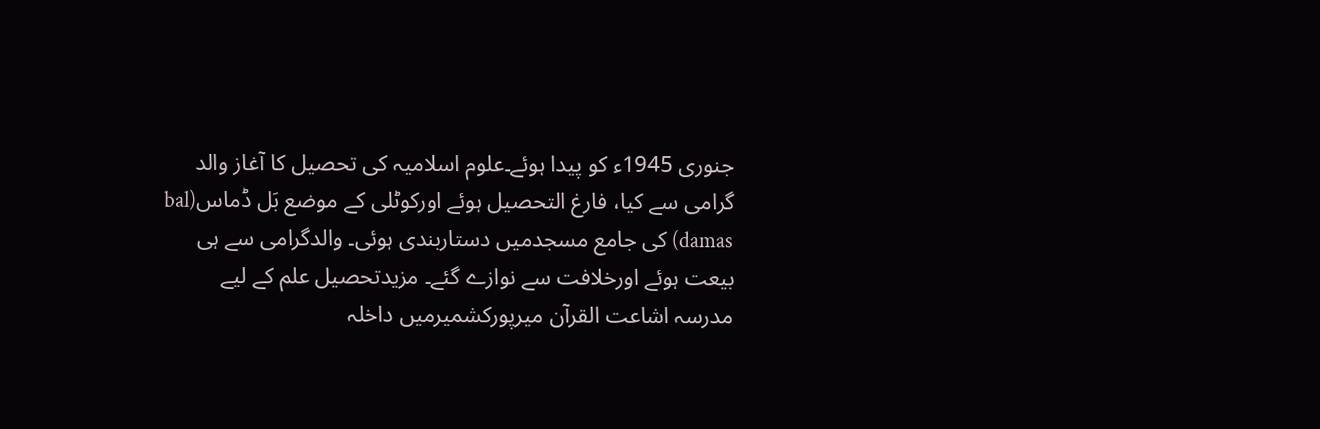جنوری 1945ء کو پیدا ہوئے۔علوم اسلامیہ کی تحصیل کا آغاز والد گرامی سے کیا، فارغ التحصیل ہوئے اورکوٹلی کے موضع بَل ڈماس(bal damas) کی جامع مسجدمیں دستاربندی ہوئی۔ والدگرامی سے ہی بیعت ہوئے اورخلافت سے نوازے گئے۔ مزیدتحصیل علم کے لیے مدرسہ اشاعت القرآن میرپورکشمیرمیں داخلہ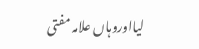لیااوروہاں علامہ مفتی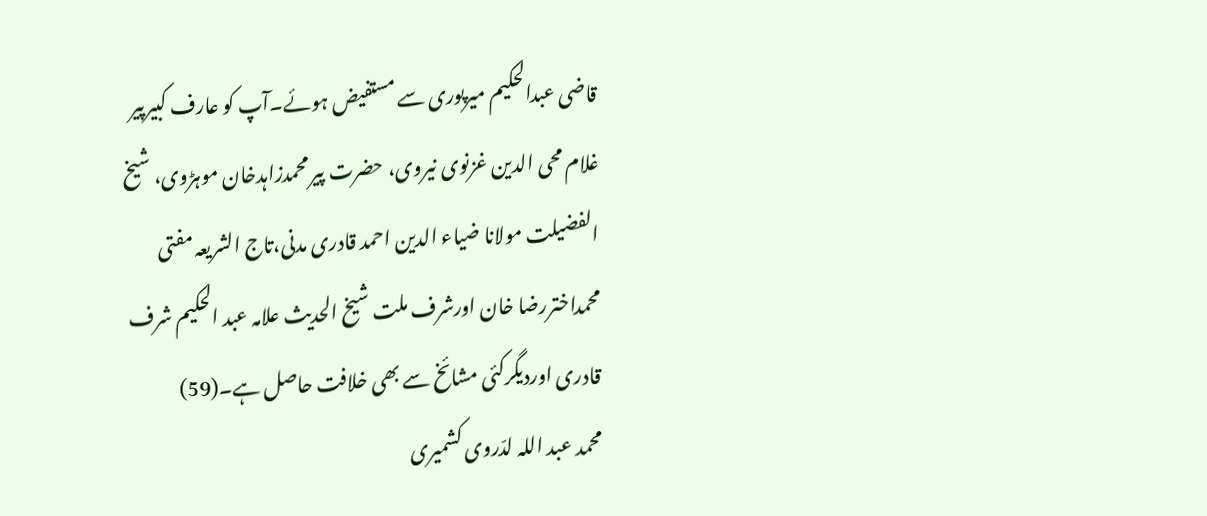قاضی عبدالحکیم میرپوری سے مستفیض ہوئے۔آپ کو عارف کبیرپیر غلام محی الدین غزنوی نیروی، حضرت پیر محمدزاہدخان موہڑوی، شیخ الفضیلت مولانا ضیاء الدین احمد قادری مدنی،تاج الشریعہ مفتی محمداختررضا خان اورشرف ملت شیخ الحدیث علامہ عبد الحکیم شرف قادری اوردیگرکئی مشائخ سے بھی خلافت حاصل ہے۔(59)
محمد عبد اللہ لدّروی کشمیری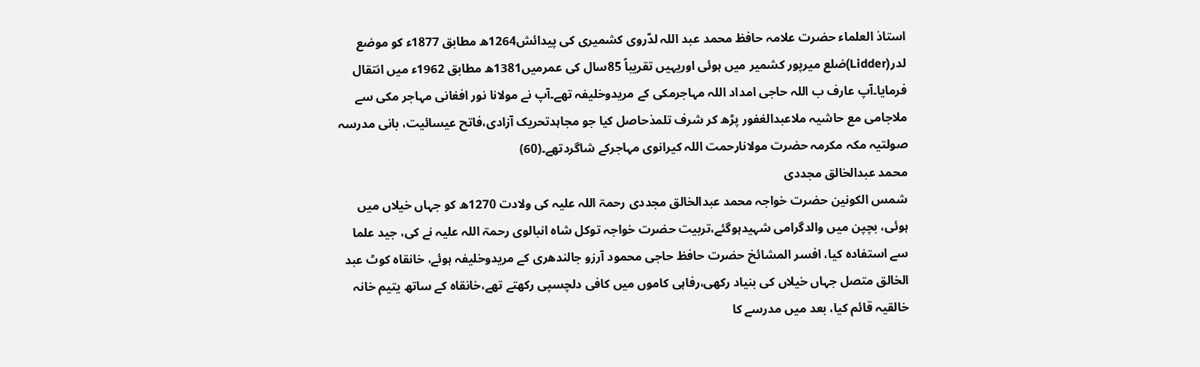استاذ العلماء حضرت علامہ حافظ محمد عبد اللہ لدّروی کشمیری کی پیدائش1264ھ مطابق 1877ء کو موضع لدر(Lidder)ضلع میرپور کشمیر میں ہوئی اوریہیں تقریباً 85سال کی عمرمیں1381ھ مطابق 1962ء میں انتقال فرمایا۔آپ عارف ب اللہ حاجی امداد اللہ مہاجرمکی کے مریدوخلیفہ تھے۔آپ نے مولانا نور افغانی مہاجر مکی سے ملاجامی مع حاشیہ ملاعبدالغفور پڑھ کر شرف تلمذحاصل کیا جو مجاہدتحریک آزادی،فاتح عیسائیت، بانی مدرسہ صولتیہ مکہ مکرمہ حضرت مولانارحمت اللہ کیرانوی مہاجرکے شاگردتھے۔(60)
محمد عبدالخالق مجددی
شمس الکونین حضرت خواجہ محمد عبدالخالق مجددی رحمۃ اللہ علیہ کی ولادت 1270ھ کو جہاں خیلاں میں ہوئی، بچپن میں والدگرامی شہیدہوگئے،تربیت حضرت خواجہ توکل شاہ انبالوی رحمۃ اللہ علیہ نے کی، جید علما سے استفادہ کیا، افسر المشائخ حضرت حافظ حاجی محمود آرزو جالندھری کے مریدوخلیفہ ہوئے، خانقاہ کوٹ عبد الخالق متصل جہاں خیلاں کی بنیاد رکھی،رفاہی کاموں میں کافی دلچسپی رکھتے تھے،خانقاہ کے ساتھ یتیم خانہ خالقیہ قائم کیا، بعد میں مدرسے کا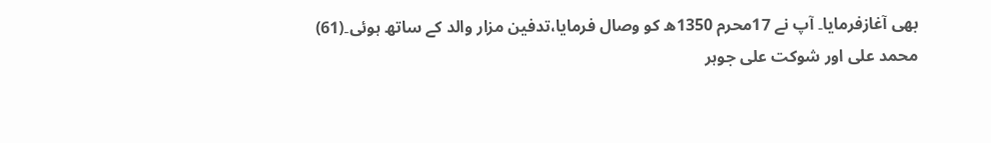بھی آغازفرمایا۔ آپ نے 17محرم 1350ھ کو وصال فرمایا،تدفین مزار والد کے ساتھ ہوئی۔(61)
محمد علی اور شوکت علی جوہر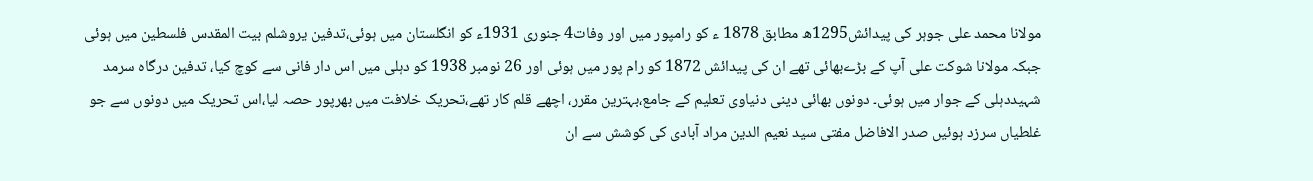مولانا محمد علی جوہر کی پیدائش1295ھ مطابق 1878 ء کو رامپور میں اور وفات4 جنوری 1931ء کو انگلستان میں ہوئی،تدفین یروشلم بیت المقدس فلسطین میں ہوئی جبکہ مولانا شوکت علی آپ کے بڑےبھائی تھے ان کی پیدائش 1872 کو رام پور میں ہوئی اور 26 نومبر 1938 کو دہلی میں اس دار فانی سے کوچ کیا، تدفین درگاہ سرمد شہیددہلی کے جوار میں ہوئی۔ دونوں بھائی دینی دنیاوی تعلیم کے جامع،بہترین مقرر، اچھے قلم کار تھے،تحریک خلافت میں بھرپور حصہ لیا،اس تحریک میں دونوں سے جو غلطیاں سرزد ہوئیں صدر الافاضل مفتی سید نعیم الدین مراد آبادی کی کوشش سے ان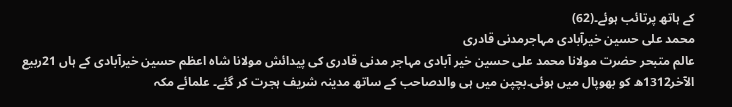کے ہاتھ پرتائب ہوئے۔(62)
محمد علی حسین خیرآبادی مہاجرمدنی قادری
عالم متبحر حضرت مولانا محمد علی حسین خیر آبادی مہاجر مدنی قادری کی پیدائش مولانا شاہ اعظم حسین خیرآبادی کے ہاں 21ربیع الآخر1312ھ کو بھوپال میں ہوئی۔بچپن میں ہی والدصاحب کے ساتھ مدینہ شریف ہجرت کر گئے۔ علمائے مکہ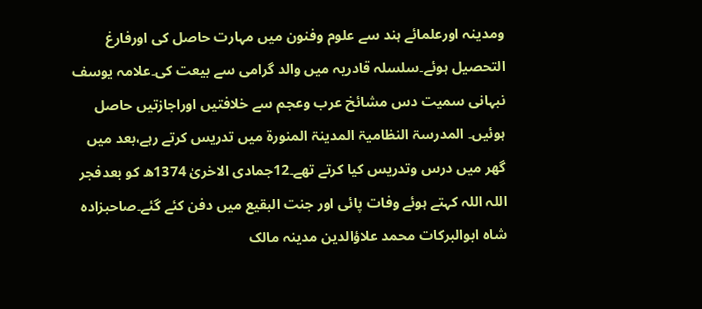ومدینہ اورعلمائے ہند سے علوم وفنون میں مہارت حاصل کی اورفارغ التحصیل ہوئے۔سلسلہ قادریہ میں والد گرامی سے بیعت کی۔علامہ یوسف نبہانی سمیت دس مشائخ عرب وعجم سے خلافتیں اوراجازتیں حاصل ہوئیں۔ المدرسۃ النظامیۃ المدینۃ المنورۃ میں تدریس کرتے رہے،بعد میں گھر میں درس وتدریس کیا کرتے تھے۔12جمادی الاخریٰ 1374ھ کو بعدفجر اللہ اللہ کہتے ہوئے وفات پائی اور جنت البقیع میں دفن کئے گئے۔صاحبزادہ شاہ ابوالبرکات محمد علاؤالدین مدینہ مالک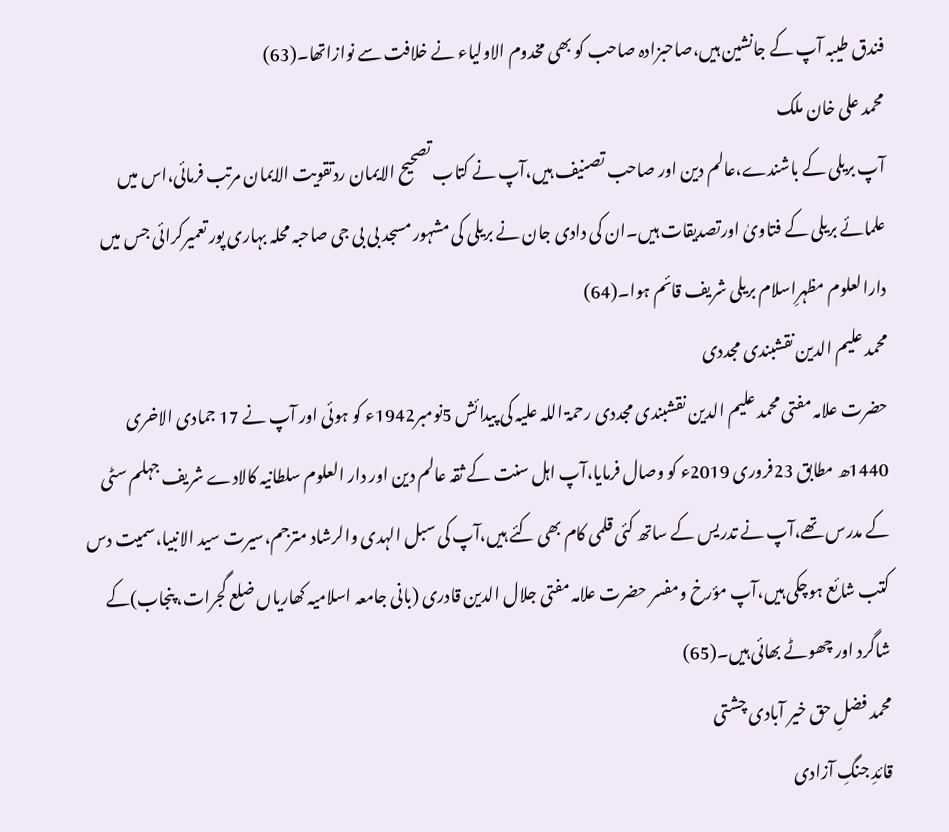فندق طیبہ آپ کے جانشین ہیں،صاحبزادہ صاحب کو بھی مخدوم الاولیاء نے خلافت سے نوازاتھا۔(63)
محمد علی خان ملک
آپ بریلی کے باشندے،عالم دین اور صاحب تصنیف ہیں،آپ نے کتاب تصحیح الایمان ردتقویت الایمان مرتب فرمائی،اس میں علمائے بریلی کے فتاویٰ اورتصدیقات ہیں۔ان کی دادی جان نے بریلی کی مشہور مسجد بی بی جی صاحبہ محلہ بہاری پور تعمیرکرائی جس میں دارالعلوم مظہرِاسلام بریلی شریف قائم ہوا۔(64)
محمد علیم الدین نقشبندی مجددی
حضرت علامہ مفتی محمد علیم الدین نقشبندی مجددی رحمۃ اللہ علیہ کی پیدائش 5نومبر1942ء کو ہوئی اور آپ نے 17 جمادی الاخری 1440ھ مطابق 23فروری 2019ء کو وصال فرمایا،آپ اہل سنت کے ثقہ عالم دین اور دار العلوم سلطانیہ کالادے شریف جہلم سٹی کے مدرس تھے،آپ نے تدریس کے ساتھ کئی قلمی کام بھی کئے ہیں،آپ کی سبل الہدی والرشاد مترجم،سیرت سید الانبیا،سمیت دس کتب شائع ہوچکی ہیں،آپ مؤرخ ومفسر حضرت علامہ مفتی جلال الدین قادری (بانی جامعہ اسلامیہ کھاریاں ضلع گجرات، پنجاب)کے شاگرد اور چھوٹے بھائی ہیں۔(65)
محمد فضلِ حق خیر آبادی چشتی
قائدِ جنگِ آزادی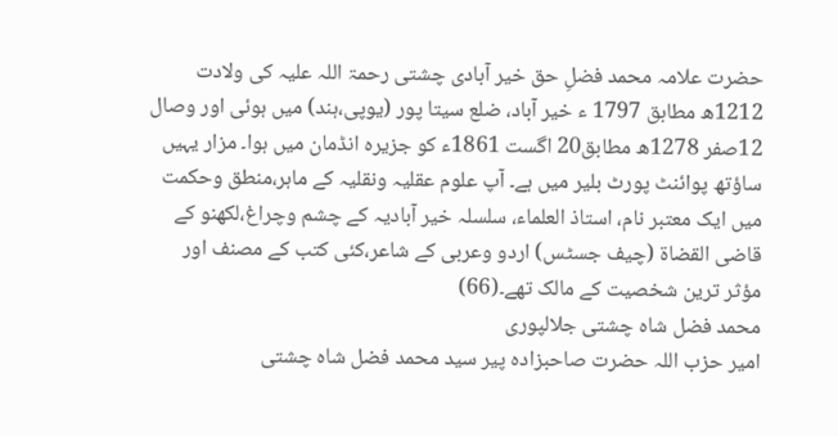حضرت علامہ محمد فضلِ حق خیر آبادی چشتی رحمۃ اللہ علیہ کی ولادت 1212ھ مطابق 1797 ء خیر آباد، ضلع سیتا پور (یوپی،ہند) میں ہوئی اور وصال 12صفر 1278ھ مطابق20 اگست 1861ء کو جزیرہ انڈمان میں ہوا۔ مزار یہیں ساؤتھ پوائنٹ پورٹ بلیر میں ہے۔ آپ علوم عقلیہ ونقلیہ کے ماہر،منطق وحکمت میں ایک معتبر نام، استاذ العلماء، سلسلہ خیر آبادیہ کے چشم وچراغ،لکھنو کے قاضی القضاۃ (چیف جسٹس) اردو وعربی کے شاعر،کئی کتب کے مصنف اور مؤثر ترین شخصیت کے مالک تھے۔(66)
محمد فضل شاہ چشتی جلالپوری
امیر حزب اللہ حضرت صاحبزادہ پیر سید محمد فضل شاہ چشتی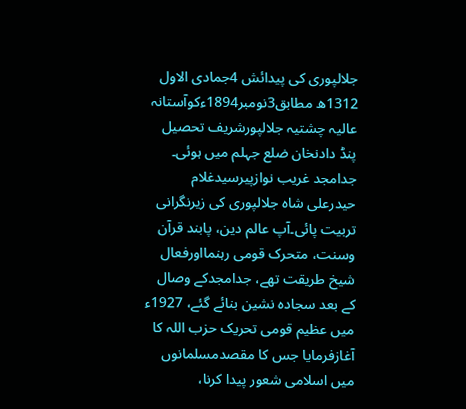جلالپوری کی پیدائش 4جمادی الاول 1312ھ مطابق3نومبر1894ءکوآستانہ عالیہ چشتیہ جلالپورشریف تحصیل پنڈ دادنخان ضلع جہلم میں ہوئی۔ جدامجد غریب نوازپیرسیدغلام حیدرعلی شاہ جلالپوری کی زیرنگرانی تربیت پائی۔آپ عالم دین، پابند قرآن وسنت، متحرک قومی رہنمااورفعال شیخ طریقت تھے، جدامجدکے وصال کے بعد سجادہ نشین بنائے گئے، 1927ء میں عظیم قومی تحریک حزب اللہ کا آغازفرمایا جس کا مقصدمسلمانوں میں اسلامی شعور پیدا کرنا،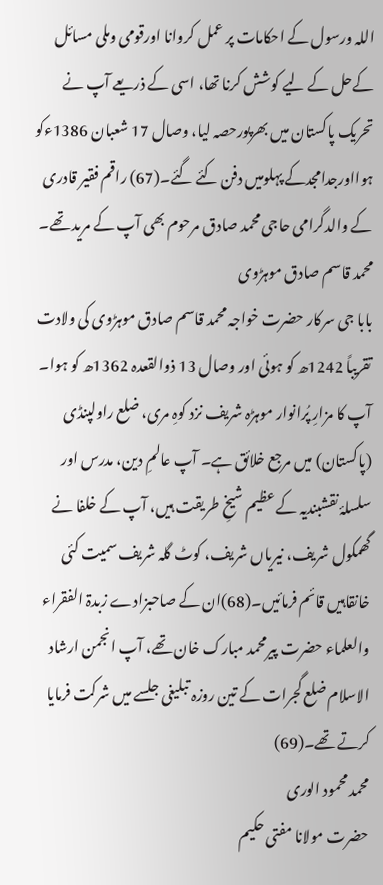اللہ ورسول کے احکامات پر عمل کروانا اورقومی وملی مسائل کےحل کے لیے کوشش کرنا تھا، اسی کے ذریعے آپ نے تحریک پاکستان میں بھرپورحصہ لیا، وصال 17 شعبان 1386ءکو ہوااورجدامجدکے پہلومیں دفن کئے گئے۔(67) راقم فقیر قادری کے والدگرامی حاجی محمد صادق مرحوم بھی آپ کے مرید تھے۔
محمد قاسم صادق موہڑوی
بابا جی سرکار حضرت خواجہ محمد قاسم صادق موہڑوی کی ولادت تقریباً 1242ھ کو ہوئی اور وصال 13 ذوالقعدہ 1362ھ کو ہوا۔ آپ کا مزارِ پُرانوار موہڑہ شریف نزد کوہِ مری، ضلع راولپنڈی (پاکستان) میں مرجع خلائق ہے۔ آپ عالمِ دین، مدرس اور سلسلۂ نقشبندیہ کے عظیم شیخِ طریقت ہیں، آپ کے خلفا نے گھمکول شریف، نیریاں شریف، کوٹ گلہ شریف سمیت کئی خانقاہیں قائم فرمائیں۔(68)ان کے صاحبزادے زبدۃ الفقراء والعلماء حضرت پیرمحمد مبارک خان تھے، آپ انجمن ارشاد الاسلام ضلع گجرات کے تین روزہ تبلیغی جلسے میں شرکت فرمایا کرتے تھے۔(69)
محمد محمود الوری
حضرت مولانا مفتی حکیم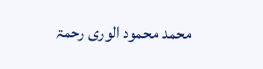محمد محمود الوری رحمۃ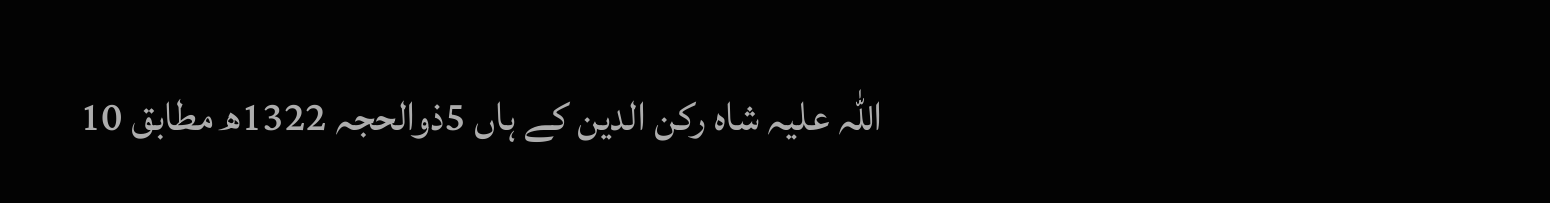اللہ علیہ شاہ رکن الدین کے ہاں 5ذوالحجہ 1322ھ مطابق 10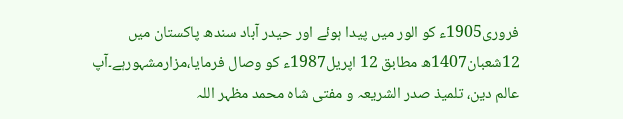فروری1905ء کو الور میں پیدا ہوئے اور حیدر آباد سندھ پاکستان میں 12شعبان1407ھ مطابق 12 اپریل1987ء کو وصال فرمایا،مزارمشہورہے۔آپ عالم دین، تلمیذ صدر الشریعہ و مفتی شاہ محمد مظہر اللہ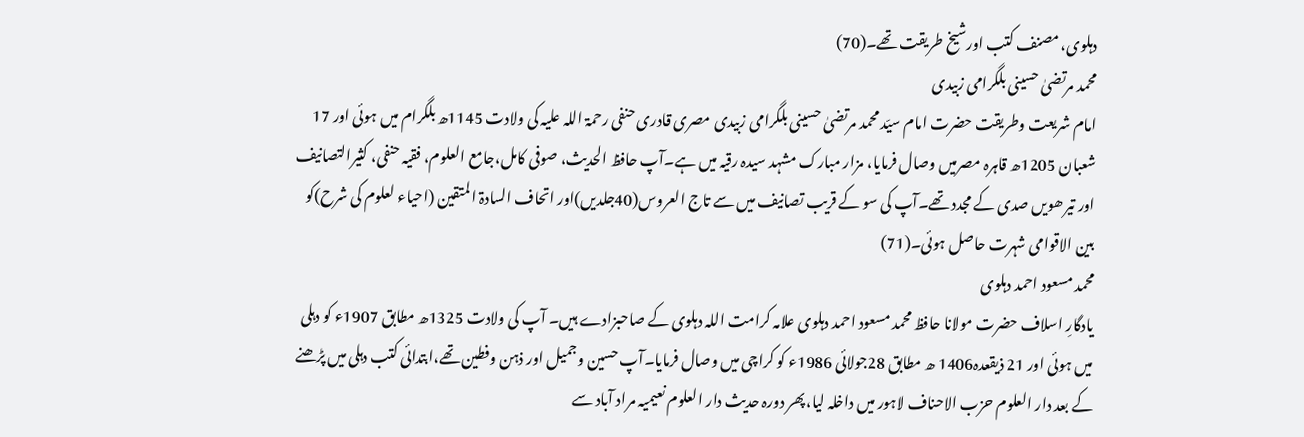دہلوی، مصنف کتب اورشیخ طریقت تھے۔(70)
محمد مرتضیٰ حسینی بلگرامی زبیدی
امام شریعت وطریقت حضرت امام سیّد محمد مرتضیٰ حسینی بلگرامی زبیدی مصری قادری حنفی رحمۃ اللہ علیہ کی ولادت 1145ھ بلگرام میں ہوئی اور 17 شعبان 1205ھ قاہرہ مصرمیں وصال فرمایا، مزار مبارک مشہد سیدہ رقیہ میں ہے۔آپ حافظ الحدیث، صوفی کامل،جامع العلوم، فقیہ حنفی، کثیرالتصانیف اور تیرھویں صدی کے مجدد تھے۔آپ کی سو کے قریب تصانیف میں سے تاج العروس(40جلدیں)اور اتحاف السادۃ المتقین (احیاء لعلوم کی شرح)کو بین الاقوامی شہرت حاصل ہوئی۔(71)
محمد مسعود احمد دہلوی
یادگارِ اسلاف حضرت مولانا حافظ محمد مسعود احمد دہلوی علامہ کرامت اللہ دہلوی کے صاحبزادے ہیں۔ آپ کی ولادت 1325ھ مطابق 1907ء کو دہلی میں ہوئی اور 21 ذیقعدہ1406 ھ مطابق 28جولائی 1986ء کو کراچی میں وصال فرمایا۔آپ حسین وجمیل اور ذہن وفطین تھے،ابتدائی کتب دہلی میں پڑھنے کے بعد دار العلوم حزب الاحناف لاہور میں داخلہ لیا،پھر دورہ حدیث دار العلوم نعیمیہ مراد آباد سے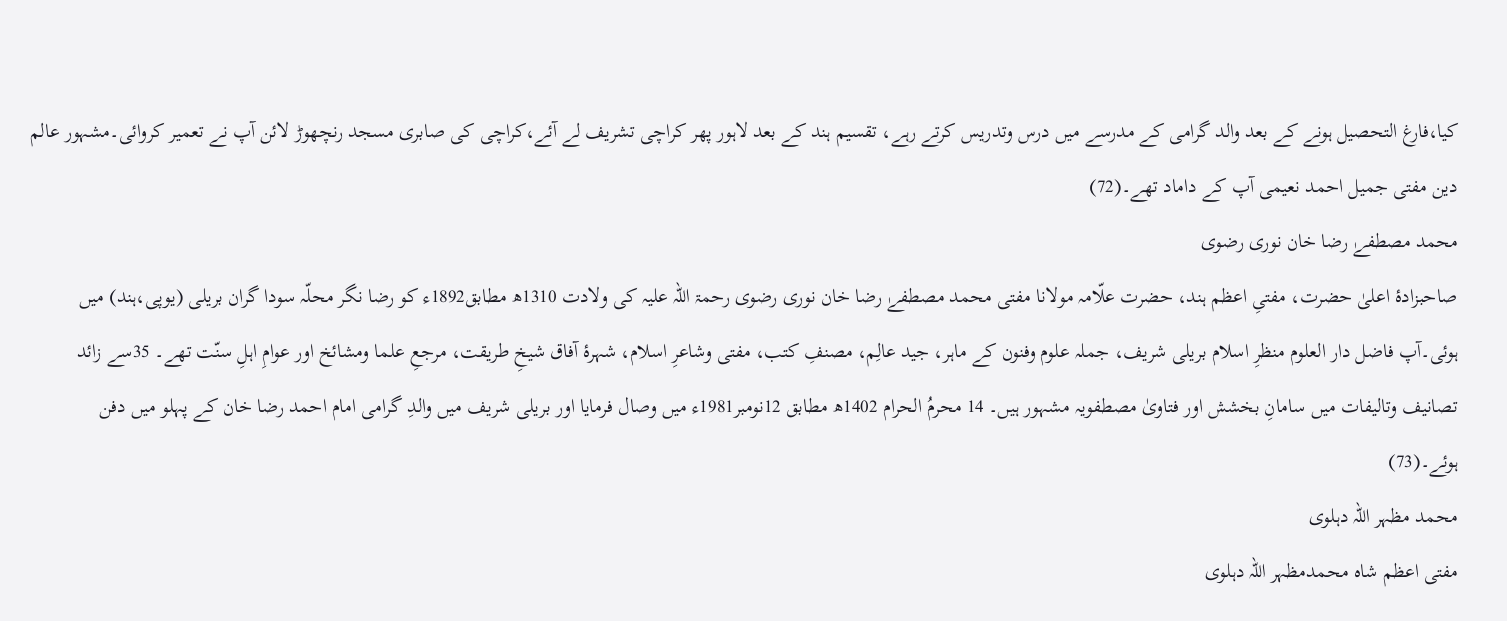کیا،فارغ التحصیل ہونے کے بعد والد گرامی کے مدرسے میں درس وتدریس کرتے رہے، تقسیم ہند کے بعد لاہور پھر کراچی تشریف لے آئے،کراچی کی صابری مسجد رنچھوڑ لائن آپ نے تعمیر کروائی۔مشہور عالم دین مفتی جمیل احمد نعیمی آپ کے داماد تھے۔(72)
محمد مصطفےٰ رضا خان نوری رضوی
صاحبزادۂ اعلیٰ حضرت، مفتیِ اعظم ہند، حضرت علّامہ مولانا مفتی محمد مصطفےٰ رضا خان نوری رضوی رحمۃ اللہ علیہ کی ولادت 1310ھ مطابق1892ء کو رضا نگر محلّہ سودا گران بریلی (یوپی،ہند) میں ہوئی۔آپ فاضل دار العلوم منظرِ اسلام بریلی شریف، جملہ علوم وفنون کے ماہر، جید عالِم، مصنفِ کتب، مفتی وشاعرِ اسلام، شہرۂ آفاق شیخِ طریقت، مرجعِ علما ومشائخ اور عوامِ اہلِ سنّت تھے۔ 35سے زائد تصانیف وتالیفات میں سامانِ بخشش اور فتاویٰ مصطفویہ مشہور ہیں۔ 14 محرمُ الحرام 1402ھ مطابق 12نومبر1981ء میں وصال فرمایا اور بریلی شریف میں والدِ گرامی امام احمد رضا خان کے پہلو میں دفن ہوئے۔(73)
محمد مظہر اللہ دہلوی
مفتی اعظم شاہ محمدمظہر اللہ دہلوی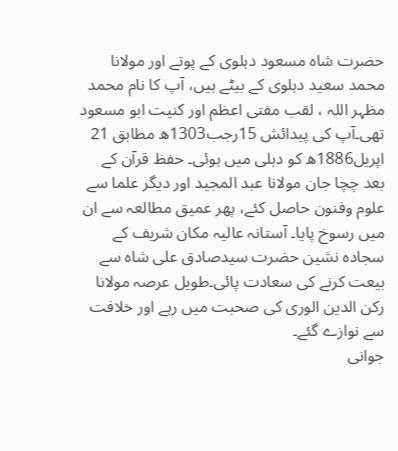حضرت شاہ مسعود دہلوی کے پوتے اور مولانا محمد سعید دہلوی کے بیٹے ہیں، آپ کا نام محمد مظہر اللہ ، لقب مفتی اعظم اور کنیت ابو مسعود تھی۔آپ کی پیدائش 15رجب1303ھ مطابق 21 اپریل1886ھ کو دہلی میں ہوئی۔ حفظ قرآن کے بعد چچا جان مولانا عبد المجید اور دیگر علما سے علوم وفنون حاصل کئے، پھر عمیق مطالعہ سے ان میں رسوخ پایا۔ آستانہ عالیہ مکان شریف کے سجادہ نشین حضرت سیدصادق علی شاہ سے بیعت کرنے کی سعادت پائی۔طویل عرصہ مولانا رکن الدین الوری کی صحبت میں رہے اور خلافت سے نوازے گئے۔
جوانی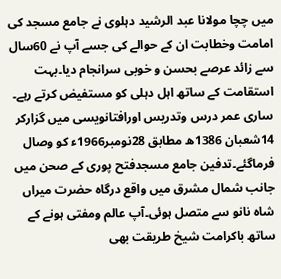میں چچا مولانا عبد الرشید دہلوی نے جامع مسجد کی امامت وخطابت ان کے حوالے کی جسے آپ نے 60سال سے زائد عرصے بحسن و خوبی سرانجام دیا۔بہت استقامت کے ساتھ اہل دہلی کو مستفیض کرتے رہے۔ ساری عمر درس وتدریس اورافتانویسی میں گزارکر 14شعبان 1386ھ مطابق 28نومبر1966ء کو وصال فرماگئے۔تدفین جامع مسجدفتح پوری کے صحن میں جانب شمال مشرق میں واقع درگاہ حضرت میراں شاہ نانو سے متصل ہوئی۔آپ عالم ومفتی ہونے کے ساتھ باکرامت شیخ طریقت بھی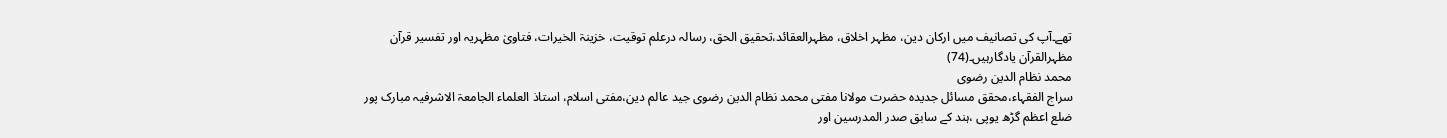تھے۔آپ کی تصانیف میں ارکان دین، مظہر اخلاق، مظہرالعقائد،تحقیق الحق، رسالہ درعلم توقیت، خزینۃ الخیرات، فتاویٰ مظہریہ اور تفسیر قرآن مظہرالقرآن یادگارہیں۔(74)
محمد نظام الدین رضوی
سراج الفقہاء،محقق مسائل جدیدہ حضرت مولانا مفتی محمد نظام الدین رضوی جید عالم دین،مفتی اسلام، استاذ العلماء الجامعۃ الاشرفیہ مبارک پور ضلع اعظم گڑھ یوپی ،ہند کے سابق صدر المدرسین اور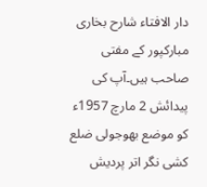دار الافتاء شارح بخاری مبارکپور کے مفتی صاحب ہیں۔آپ کی پیدائش 2 مارچ 1957ء کو موضع بھوجولی ضلع کشی نگر اتر پردیش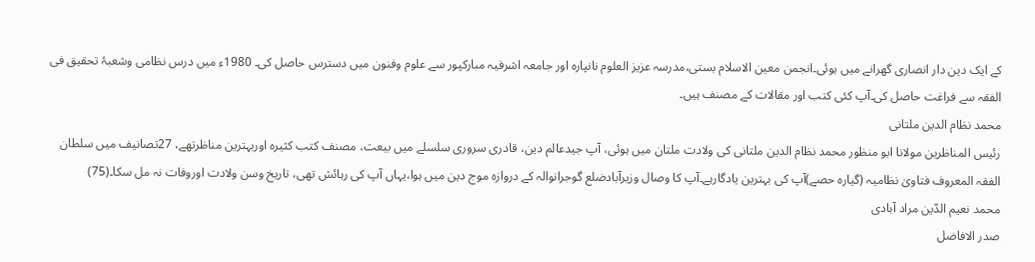کے ایک دین دار انصاری گھرانے میں ہوئی۔انجمن معین الاسلام بستی،مدرسہ عزیز العلوم نانپارہ اور جامعہ اشرفیہ مبارکپور سے علوم وفنون میں دسترس حاصل کی۔ 1980ء میں درس نظامی وشعبۂ تحقیق فی الفقہ سے فراغت حاصل کی۔آپ کئی کتب اور مقالات کے مصنف ہیں۔
محمد نظام الدین ملتانی
رئیس المناظرین مولانا ابو منظور محمد نظام الدین ملتانی کی ولادت ملتان میں ہوئی، آپ جیدعالم دین، قادری سروری سلسلے میں بیعت، مصنف کتب کثیرہ اوربہترین مناظرتھے، 27تصانیف میں سلطان الفقہ المعروف فتاویٰ نظامیہ (گیارہ حصے)آپ کی بہترین یادگارہے۔آپ کا وصال وزیرآبادضلع گوجرانوالہ کے دروازہ موج دین میں ہوا،یہاں آپ کی رہائش تھی، تاریخ وسن ولادت اوروفات نہ مل سکا۔(75)
محمد نعیم الدّین مراد آبادی
صدر الافاضل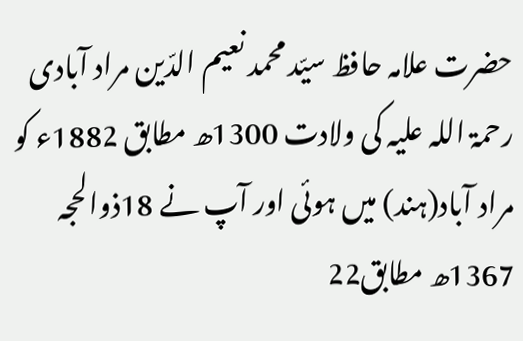حضرت علامہ حافظ سیّد محمد نعیم الدّین مراد آبادی رحمۃ اللہ علیہ کی ولادت 1300ھ مطابق 1882ء کو مراد آباد(ہند) میں ہوئی اور آپ نے 18ذوالحجہ 1367ھ مطابق22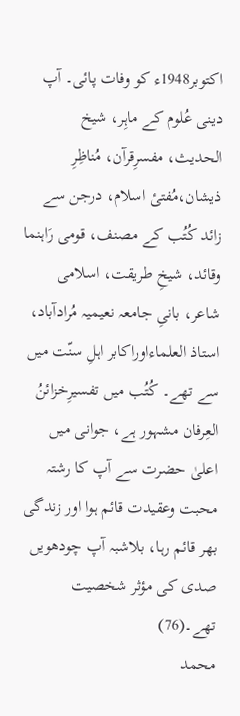اکتوبر1948ء کو وفات پائی۔ آپ دینی عُلوم کے ماہِر، شیخ الحدیث، مفسرِقرآن، مُناظِرِ ذيشان،مُفتیٔ اسلام، درجن سے زائد کُتُب کے مصنف، قومی رَاہنما وقائد، شیخِ طریقت، اسلامی شاعر، بانیِ جامعہ نعیمیہ مُرادآباد، استاذ العلماءاوراکابر اہلِ سنّت میں سے تھے۔ کُتُب میں تفسیرِخزائنُ العِرفان مشہور ہے، جوانی میں اعلیٰ حضرت سے آپ کا رشتہ محبت وعقیدت قائم ہوا اور زندگی بھر قائم رہا، بلاشبہ آپ چودھویں صدی کی مؤثر شخصیت تھے۔(76)
محمد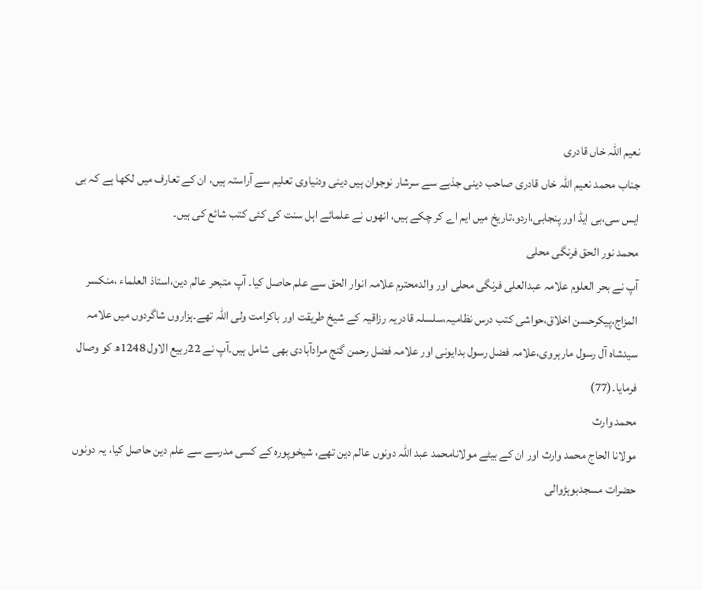نعیم اللہ خاں قادری
جناب محمد نعیم اللہ خاں قادری صاحب دینی جذبے سے سرشار نوجوان ہیں دینی ودنیاوی تعلیم سے آراستہ ہیں، ان کے تعارف میں لکھا ہے کہ بی ایس سی،بی ایڈ اور پنجابی،اردو،تاریخ میں ایم اے کر چکے ہیں، انھوں نے علمائے اہل سنت کی کئی کتب شائع کی ہیں۔
محمد نور الحق فرنگی محلی
آپ نے بحر العلوم علامہ عبدالعلی فرنگی محلی اور والدمحترم علامہ انوار الحق سے علم حاصل کیا۔ آپ متبحر عالم دین،استاذ العلماء ،منکسر المزاج،پیکرحسن اخلاق،حواشی کتب درس نظامیہ،سلسلہ قادریہ رزاقیہ کے شیخ طریقت اور باکرامت ولی اللہ تھے۔ہزاروں شاگردوں میں علامہ سیدشاہ آل رسول مارہروی،علامہ فضل رسول بدایونی اور علامہ فضل رحمن گنج مرادآبادی بھی شامل ہیں۔آپ نے 22ربیع الاول 1248ھ کو وصال فرمایا۔(77)
محمد وارث
مولانا الحاج محمد وارث اور ان کے بیٹے مولانامحمد عبد اللہ دونوں عالم دین تھے، شیخوپورہ کے کسی مدرسے سے علم دین حاصل کیا، یہ دونوں حضرات مسجدبوہڑوالی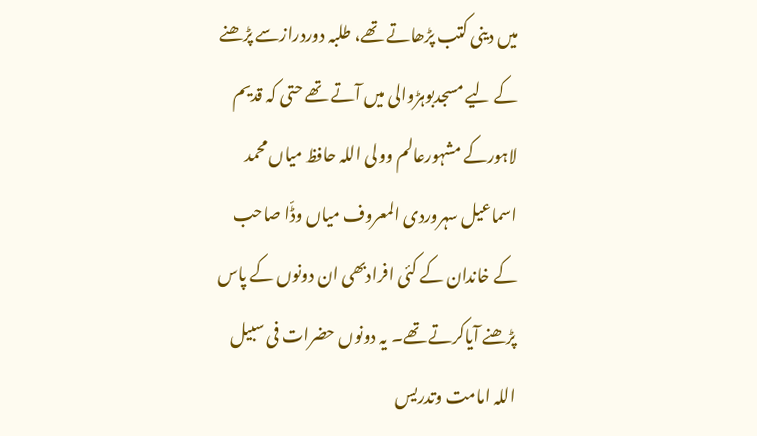میں دینی کتب پڑھاتے تھے، طلبہ دوردرازسے پڑھنے کے لیے مسجدبوہڑوالی میں آتے تھے حتی کہ قدیم لاہورکے مشہورعالم وولی اللہ حافظ میاں محمد اسماعیل سہروردی المعروف میاں وڈّا صاحب کے خاندان کے کئی افرادبھی ان دونوں کے پاس پڑھنے آیاکرتے تھے۔ یہ دونوں حضرات فی سبیل اللہ امامت وتدریس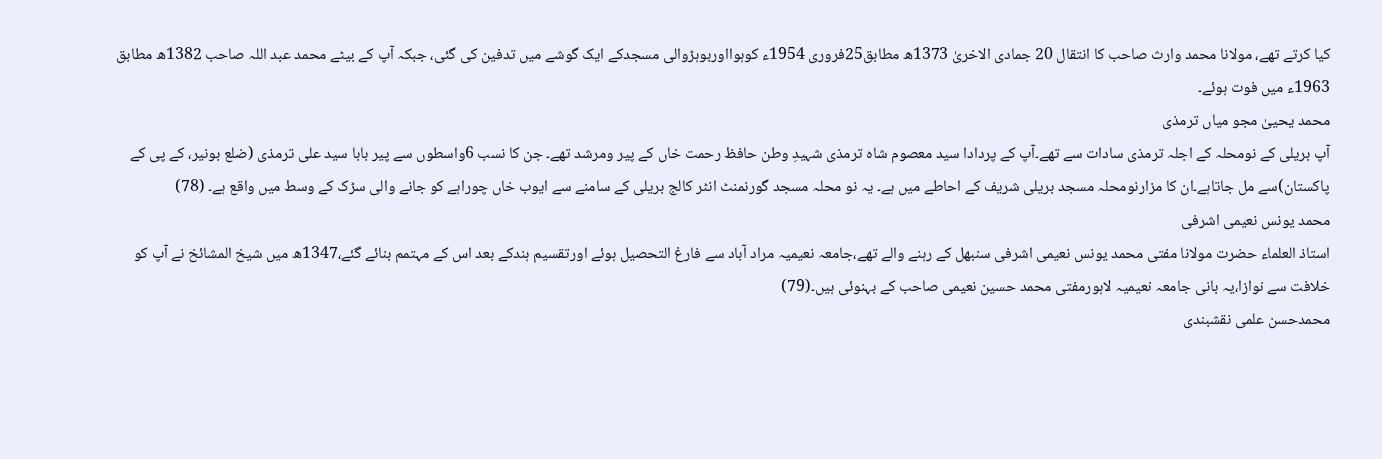کیا کرتے تھے، مولانا محمد وارث صاحب کا انتقال 20 جمادی الاخریٰ 1373ھ مطابق25فروری 1954ء کوہوااوربوہڑوالی مسجدکے ایک گوشے میں تدفین کی گئی، جبکہ آپ کے بیٹے محمد عبد اللہ صاحب 1382ھ مطابق 1963ء میں فوت ہوئے۔
محمد یحییٰ مجو میاں ترمذی
آپ بریلی کے نومحلہ کے اجلہ ترمذی سادات سے تھے۔آپ کے پردادا سید معصوم شاہ ترمذی شہیدِ وطن حافظ رحمت خاں کے پیر ومرشد تھے۔ جن کا نسب 6واسطوں سے پیر بابا سید علی ترمذی (ضلع بونیر، کے پی کے پاکستان)سے مل جاتاہے۔ان کا مزارنومحلہ مسجد بریلی شریف کے احاطے میں ہے۔ یہ نو محلہ مسجد گورنمنٹ انٹر کالج بریلی کے سامنے سے ایوب خاں چوراہے کو جانے والی سڑک کے وسط میں واقع ہے۔ (78)
محمد یونس نعیمی اشرفی
استاذ العلماء حضرت مولانا مفتی محمد یونس نعیمی اشرفی سنبھل کے رہنے والے تھے،جامعہ نعیمیہ مراد آباد سے فارغ التحصیل ہوئے اورتقسیم ہندکے بعد اس کے مہتمم بنائے گئے،1347ھ میں شیخ المشائخ نے آپ کو خلافت سے نوازا،یہ بانی جامعہ نعیمیہ لاہورمفتی محمد حسین نعیمی صاحب کے بہنوئی ہیں۔(79)
محمدحسن علمی نقشبندی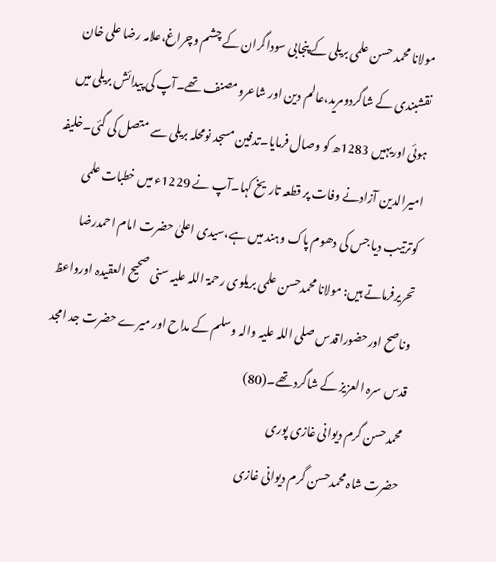مولانا محمد حسن علمی بریلی کے پنجابی سوداگران کے چشم وچراغ،علامہ رضا علی خان نقشبندی کے شاگردومرید،عالم دین اور شاعرومصنف تھے۔آپ کی پیدائش بریلی میں ہوئی اوریہیں 1283ھ کو وصال فرمایا۔تدفین مسجد نومحلہ بریلی سے متصل کی گئی۔خلیفہ امیرالدین آزادنے وفات پر قطعہ تاریخ کہا۔آپ نے 1229ء میں خطبات علمی کوترتیب دیا جس کی دھوم پاک وہند میں ہے،سیدی اعلیٰ حضرت امام احمدرضا تحریرفرماتے ہیں: مولانا محمدحسن علمی بریلوی رحمۃ اللہ علیہ سنی صحیح العقیدہ اورواعظ وناصح اورحضوراقدس صلی اللہ علیہ والہ وسلم کے مداح اور میرے حضرت جد امجد قدس سرہ العزیز کے شاگرد تھے۔(80)
محمدحسن گرم دیوانی غازی پوری
حضرت شاہ محمدحسن گرم دیوانی غازی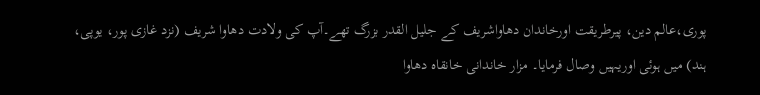پوری،عالم دین، پیرطریقت اورخاندان دھاواشریف کے جلیل القدر بزرگ تھے۔آپ کی ولادت دھاوا شریف (نزد غازی پور، یوپی، ہند) میں ہوئی اوریہیں وصال فرمایا۔ مزار خاندانی خانقاہ دھاوا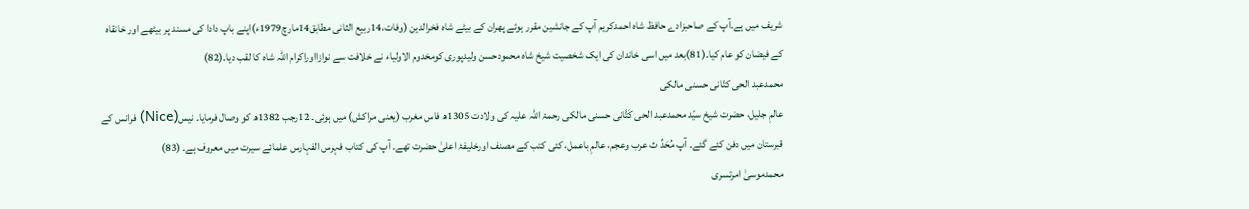شریف میں ہے۔آپ کے صاحبزادے حافظ شاہ احمدکریم آپ کے جانشین مقرر ہوئے پھران کے بیٹے شاہ فخرالدین (وفات،14ربیع الثانی مطابق14مارچ1979ء)اپنے باپ دادا کی مسند پر بیٹھے اور خانقاہ کے فیضان کو عام کیا۔(81)بعد میں اسی خاندان کی ایک شخصیت شیخ شاہ محمودحسن ولیدپوری کومخدوم الاولیاء نے خلافت سے نوازااوراکرام اللہ شاہ کا لقب دیا۔(82)
محمدعبد الحی کتّانی حسنی مالکی
عالمِ جلیل، حضرت شیخ سیّد محمدعبد الحی کَتَّانی حسنی مالکی رحمۃ اللہ علیہ کی ولادت 1305ھ فاس مغرب (یعنی مراکش) میں ہوئی۔ 12رجب 1382ھ کو وصال فرمایا۔ نیس(Nice) فرانس کے قبرستان میں دفن کئے گئے۔ آپ مُحَدِّ ث عرب وعجم، عالمِ باعمل، کئی کتب کے مصنف اورخلیفۂ اعلیٰ حضرت تھے۔ آپ کی کتاب فہرس الفہارس علمائے سیرت میں معروف ہے۔ (83)
محمدموسیٰ امرتسری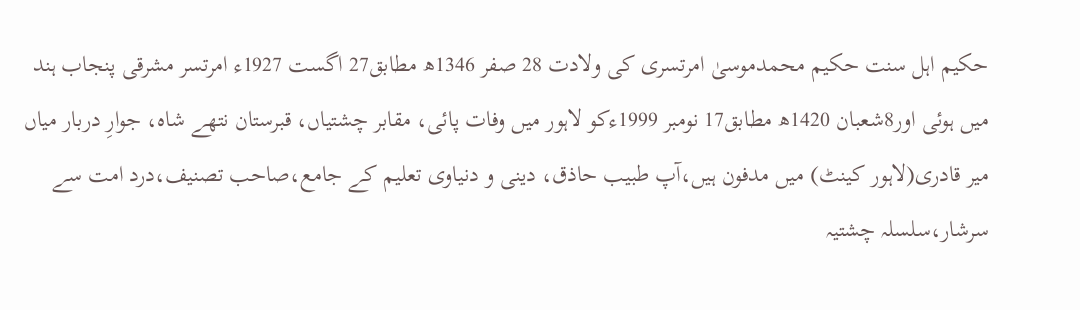حکیم اہل سنت حکیم محمدموسیٰ امرتسری کی ولادت 28 صفر 1346ھ مطابق27 اگست 1927ء امرتسر مشرقی پنجاب ہند میں ہوئی اور8شعبان 1420ھ مطابق17 نومبر 1999ءکو لاہور میں وفات پائی، مقابر چشتیاں، قبرستان نتھے شاہ، جوارِ دربار میاں میر قادری(لاہور کینٹ) میں مدفون ہیں،آپ طبیب حاذق، دینی و دنیاوی تعلیم کے جامع،صاحب تصنیف،درد امت سے سرشار،سلسلہ چشتیہ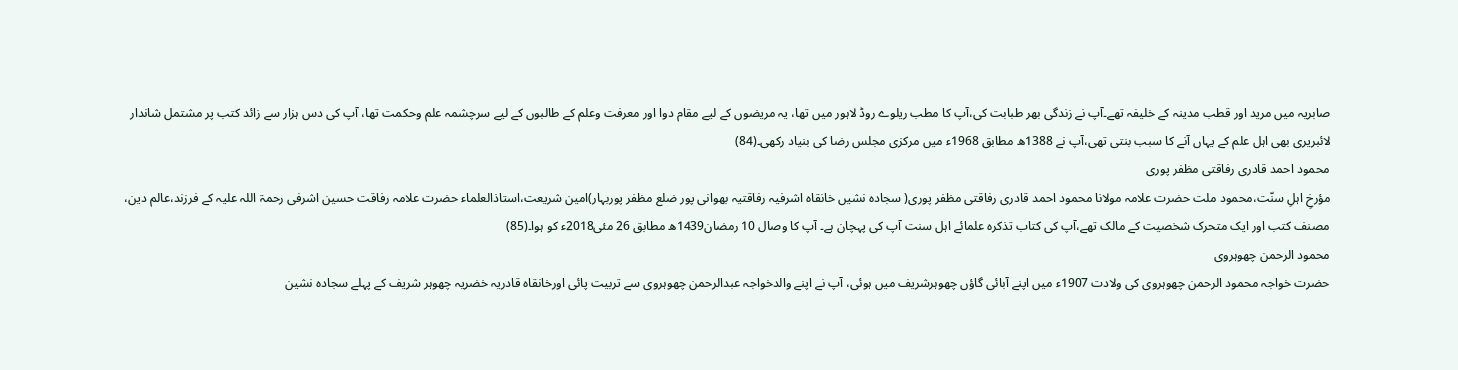صابریہ میں مرید اور قطب مدینہ کے خلیفہ تھے۔آپ نے زندگی بھر طبابت کی،آپ کا مطب ریلوے روڈ لاہور میں تھا، یہ مریضوں کے لیے مقام دوا اور معرفت وعلم کے طالبوں کے لیے سرچشمہ علم وحکمت تھا، آپ کی دس ہزار سے زائد کتب پر مشتمل شاندار لائبریری بھی اہل علم کے یہاں آنے کا سبب بنتی تھی،آپ نے 1388ھ مطابق 1968ء میں مرکزی مجلس رضا کی بنیاد رکھی۔(84)
محمود احمد قادری رفاقتی مظفر پوری
مؤرخِ اہلِ سنّت،محمود ملت حضرت علامہ مولانا محمود احمد قادری رفاقتی مظفر پوری( سجادہ نشیں خانقاہ اشرفیہ رفاقتیہ بھوانی پور ضلع مظفر پوربہار)امین شریعت،استاذالعلماء حضرت علامہ رفاقت حسین اشرفی رحمۃ اللہ علیہ کے فرزند،عالم دین، مصنف کتب اور ایک متحرک شخصیت کے مالک تھے،آپ کی کتاب تذکرہ علمائے اہل سنت آپ کی پہچان ہے۔ آپ کا وصال 10 رمضان1439ھ مطابق 26 مئی2018ء کو ہوا۔(85)
محمود الرحمن چھوہروی
حضرت خواجہ محمود الرحمن چھوہروی کی ولادت 1907ء میں اپنے آبائی گاؤں چھوہرشریف میں ہوئی، آپ نے اپنے والدخواجہ عبدالرحمن چھوہروی سے تربیت پائی اورخانقاہ قادریہ خضریہ چھوہر شریف کے پہلے سجادہ نشین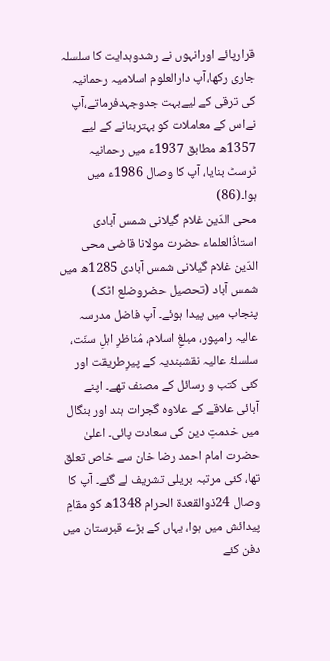قرارپائے اورانہوں نے رشدوہدایت کا سلسلہ جاری رکھا،آپ دارالعلوم اسلامیہ رحمانیہ کی ترقی کے لیےبہت جدوجہدفرماتے،آپ نےاس کے معاملات کو بہتربنانے کے لیے 1357ھ مطابق 1937ء میں رحمانیہ ٹرسٹ بنایا، آپ کا وصال 1986ء میں ہوا۔(86)
محی الدّین غلام گیلانی شمس آبادی
استاذُالعلماء حضرت مولانا قاضی محی الدّین غلام گیلانی شمس آبادی 1285ھ میں شمس آباد (تحصیل حضروضلع اٹک) پنجاب میں پیدا ہوئے۔ آپ فاضل مدرسہ عالیہ رامپور، مبلغِ اسلام، مُناظرِ اہلِ سنّت، سلسلۂ عالیہ نقشبندیہ کے پیرِطریقت اور کئی کتب و رسائل کے مصنف تھے۔ اپنے آبائی علاقے کے علاوہ گجرات ہند اور بنگال میں خدمتِ دین کی سعادت پائی۔ اعلیٰ حضرت امام احمد رضا خان سے خاص تعلق تھا، کئی مرتبہ بریلی تشریف لے گئے۔ آپ کا وصال 24ذوالقعدۃ الحرام 1348ھ کو مقامِ پیدائش میں ہوا، یہاں کے بڑے قبرستان میں دفن کئے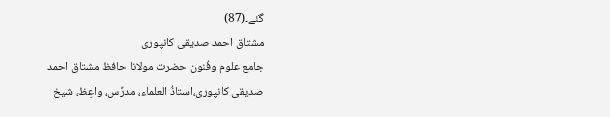گئے۔(87)
مشتاق احمد صدیقی کانپوری
جامع علوم وفُنون حضرت مولانا حافظ مشتاق احمد صدیقی کانپوری،استاذُ العلماء، مدرِّس، واعِظ، شیخ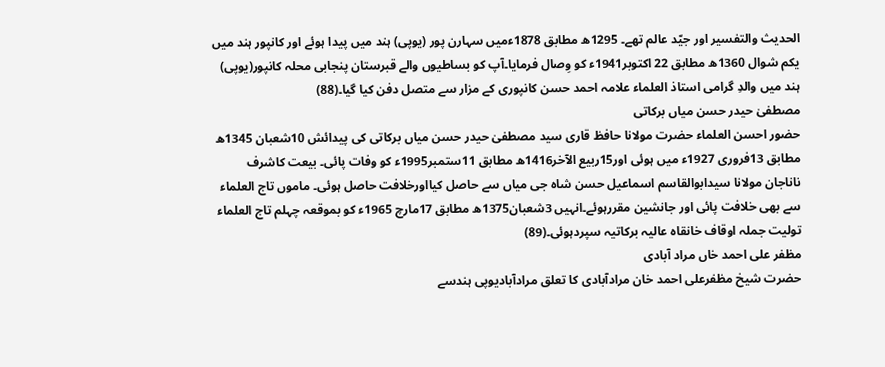الحدیث والتفسیر اور جیّد عالم تھے۔ 1295ھ مطابق 1878ءمیں سہارن پور (یوپی) ہند میں پیدا ہوئے اور کانپور ہند میں یکم شوال 1360ھ مطابق 22 اکتوبر1941ء کو وِصال فرمایا۔آپ کو بساطیوں والے قبرستان پنجابی محلہ کانپور(یوپی) ہند میں والدِ گرامی استاذ العلماء علامہ احمد حسن کانپوری کے مزار سے متصل دفن کیا گیا۔(88)
مصطفیٰ حیدر حسن میاں برکاتی
حضور احسن العلماء حضرت مولانا حافظ قاری سید مصطفیٰ حیدر حسن میاں برکاتی کی پیدائش 10شعبان 1345ھ مطابق 13فروری 1927ء میں ہوئی اور15ربیع الآخر1416ھ مطابق 11ستمبر1995ء کو وفات پائی۔ بیعت کاشرف ناناجان مولانا سیدابوالقاسم اسماعیل حسن شاہ جی میاں سے حاصل کیااورخلافت حاصل ہوئی۔ ماموں تاج العلماء سے بھی خلافت پائی اور جانشین مقررہوئے۔انہیں 3شعبان1375ھ مطابق 17مارچ 1965ء کو بموقعہ چہلم تاج العلماء تولیت جملہ اوقاف خانقاہ عالیہ برکاتیہ سپردہوئی۔(89)
مظفر علی احمد خاں مراد آبادی
حضرت شیخ مظفرعلی احمد خان مرادآبادی کا تعلق مرادآبادیوپی ہندسے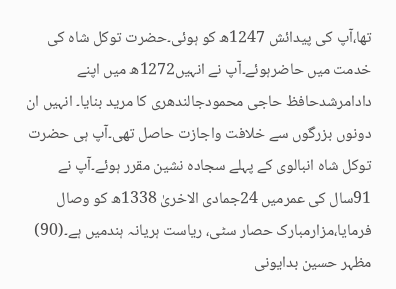تھا،آپ کی پیدائش 1247ھ کو ہوئی۔حضرت توکل شاہ کی خدمت میں حاضرہوئے۔آپ نے انہیں1272ھ میں اپنے دادامرشدحافظ حاجی محمودجالندھری کا مرید بنایا۔ انہیں ان دونوں بزرگوں سے خلافت واجازت حاصل تھی۔آپ ہی حضرت توکل شاہ انبالوی کے پہلے سجادہ نشین مقرر ہوئے۔آپ نے 91سال کی عمرمیں 24جمادی الاخریٰ 1338ھ کو وصال فرمایا،مزارمبارک حصار سٹی، ریاست ہریانہ ہندمیں ہے۔(90)
مظہر حسین بدایونی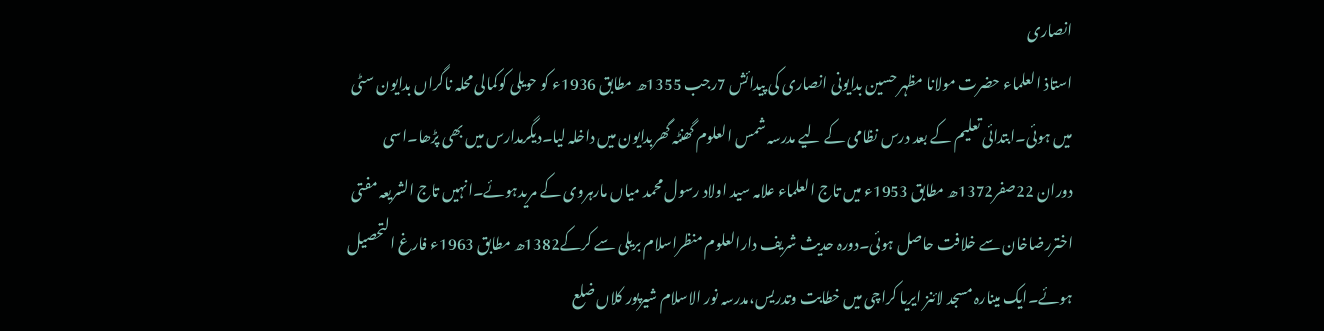انصاری
استاذ العلماء حضرت مولانا مظہر حسین بدایونی انصاری کی پیدائش 7رجب 1355ھ مطابق 1936ء کو حویلی کوکمالی محلہ ناگراں بدایون سٹی میں ہوئی۔ابتدائی تعلیم کے بعد درس نظامی کے لیے مدرسہ شمس العلوم گھنٹہ گھربدایون میں داخلہ لیا۔دیگرمدارس میں بھی پڑھا۔اسی دوران 22صفر1372ھ مطابق 1953ء میں تاج العلماء علامہ سید اولاد رسول محمد میاں مارہروی کے مریدہوئے۔انہیں تاج الشریعہ مفتی اختررضاخان سے خلافت حاصل ہوئی۔دورہ حدیث شریف دارالعلوم منظراسلام بریلی سے کرکے1382ھ مطابق 1963ء فارغ التحصیل ہوئے۔ایک مینارہ مسجد لائنز ایریا کراچی میں خطابت وتدریس،مدرسہ نور الاسلام شیرپور کلاں ضلع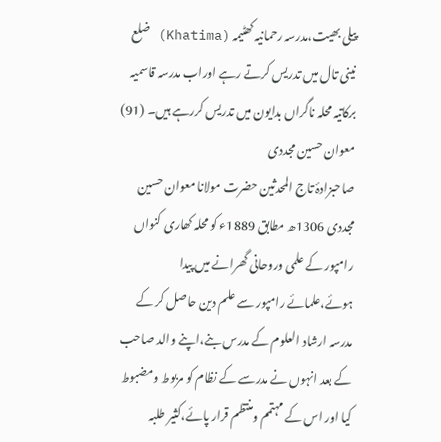پیلی بھیت،مدرسہ رحمانیہ کھٹیمہ (Khatima) ضلع نینی تال میں تدریس کرتے رہے اوراب مدرسہ قاسمیہ برکاتیہ محلہ ناگراں بدایون میں تدریس کررہے ہیں۔ (91)
معوان حسین مجددی
صاحبزادۂ تاج المحدثین حضرت مولانا معوان حسین مجددی 1306ھ مطابق 1889ء کو محلہ کھاری کنواں رامپور کے علمی وروحانی گھرانے میں پیدا ہوئے،علمائے رامپور سے علم دین حاصل کر کے مدرسہ ارشاد العلوم کے مدرس بنے،اپنے والد صاحب کے بعد انہوں نے مدرسے کے نظام کو مربوط ومضبوط کیا اور اس کے مہتمم ومنتظم قرار پائے،کثیر طلبہ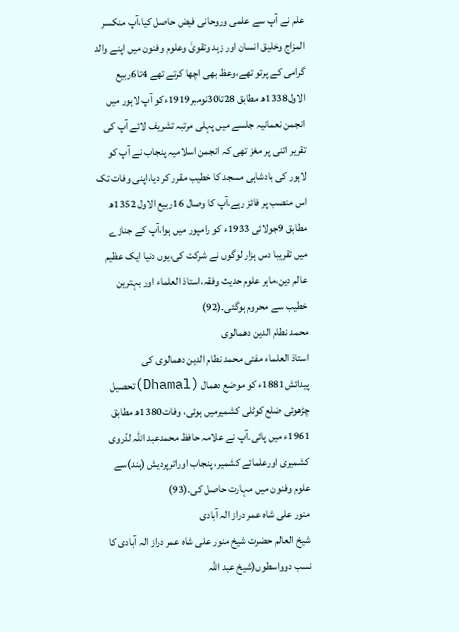علم نے آپ سے علمی وروحانی فیض حاصل کیا،آپ منکسر المزاج وخلیق انسان اور زہد وتقویٰ وعلوم وفنون میں اپنے والد گرامی کے پرتو تھے،وعظ بھی اچھا کرتے تھے 4تا6ربیع الاول1338ھ مطابق 28تا30نومبر1919ءکو آپ لاہور میں انجمن نعمانیہ جلسے میں پہلی مرتبہ تشریف لائے آپ کی تقریر اتنی پر مغز تھی کہ انجمن اسلامیہ پنجاب نے آپ کو لاہور کی بادشاہی مسجد کا خطیب مقرر کر دیا،اپنی وفات تک اس منصب پر فائز رہے،آپ کا وصال 16ربیع الاول 1352ھ مطابق 9جولائی 1933ء کو رامپور میں ہوا،آپ کے جنازے میں تقریبا دس ہزار لوگوں نے شرکت کی،یوں دنیا ایک عظیم عالم دین،ماہر علوم حدیث وفقہ،استاذ العلماء اور بہترین خطیب سے محروم ہوگئی۔(92)
محمد نطام الدین دھمالوی
استاذ العلماء مفتی محمد نطام الدین دھمالوی کی پیدائش1881ء کو موضع دھمال (Dhamal)تحصیل چڑھوئی ضلع کوٹلی کشمیرمیں ہوئی، وفات1380ھ مطابق 1961ء میں پائی۔آپ نے علامہ حافظ محمدعبد اللہ لدّروی کشمیری اورعلمائے کشمیر، پنجاب اوراترپردیش (ہند)سے علوم وفنون میں مہارت حاصل کی۔(93)
منور علی شاہ عمر دراز الہ آبادی
شیخ العالم حضرت شیخ منور علی شاہ عمر دراز الہ آبادی کا نسب دوواسطوں(شیخ عبد اللہ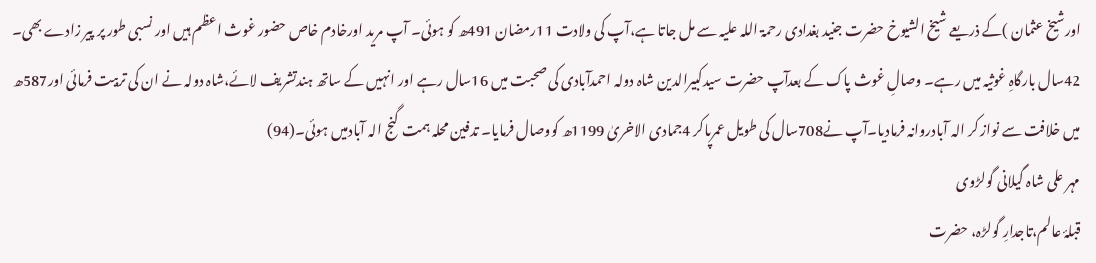اورشیخ عثمان )کے ذریعے شیخ الشیوخ حضرت جنید بغدادی رحمۃ اللہ علیہ سے مل جاتا ہے،آپ کی ولادت 11رمضان 491ھ کو ہوئی۔ آپ مرید اورخادم خاص حضور غوث اعظم ہیں اور نسبی طور پر پیر زادے بھی۔ 42سال بارگاہِ غوثیہ میں رہے۔ وصالِ غوث پاک کے بعدآپ حضرت سیدکبیرالدین شاہ دولہ احمدآبادی کی صحبت میں 16سال رہے اور انہیں کے ساتھ ہندتشریف لائے،شاہ دولہ نے ان کی تربیت فرمائی اور587ھ میں خلافت سے نواز کر الہ آبادروانہ فرمادیا۔آپ نے708سال کی طویل عمرپاکر 4جمادی الاخریٰ 1199ھ کووصال فرمایا۔ تدفین محلہ ہمت گنج الہ آبادمیں ہوئی۔(94)
مہر علی شاہ گیلانی گولڑوی
قبلۂ عالم،تاجدارِ گولڑہ، حضرت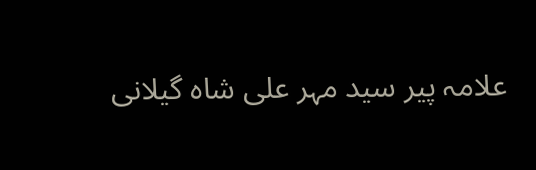علامہ پیر سید مہر علی شاہ گیلانی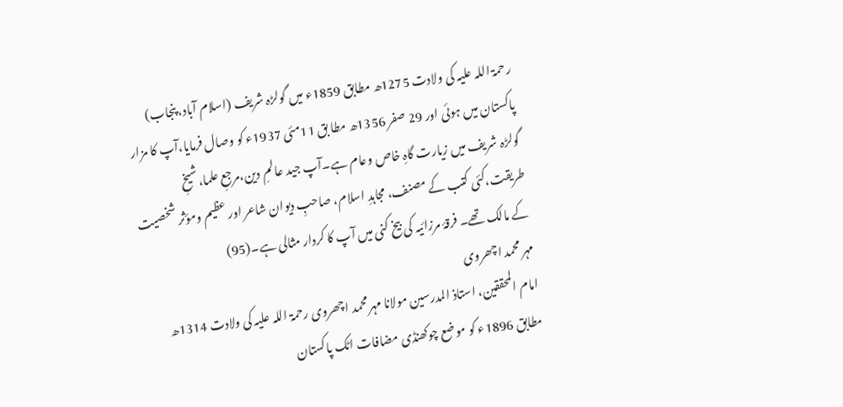رحمۃ اللہ علیہ کی ولادت 1275ھ مطابق 1859ء میں گولڑہ شریف (اسلام آباد، پنجاب) پاکستان میں ہوئی اور 29 صفر 1356ھ مطا بق 11مئی 1937ء کو وصال فرمایا،آپ کا مزار گولڑہ شریف میں زیارت گاہِ خاص وعام ہے۔آپ جید عالمِ دین،مرجعِ علما،شیخِ طریقت،کئی کتب کے مصنف، مجاہدِ اسلام، صاحبِ دیوان شاعر اور عظیم ومؤثر شخصیت کے مالک تھے۔ فرقۂ مرزائیہ کی بیخ کنی میں آپ کا کردار مثالی ہے۔(95)
مہر محمد اچھروی
امام المحققین، استاذ المدرسین مولانا مہر محمد اچھروی رحمۃ اللہ علیہ کی ولادت 1314ھ مطابق 1896ء کو موضع چوکھنڈی مضافات اٹک پاکستان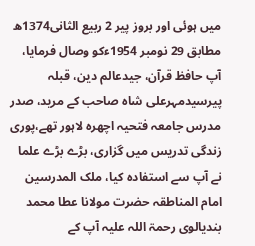میں ہوئی اور بروز پیر 2 ربیع الثانی1374ھ مطابق 29 نومبر 1954ءکو وصال فرمایا، آپ حافظ قرآن، جیدعالم دین، قبلہ پیرسیدمہرعلی شاہ صاحب کے مرید، صدر مدرس جامعہ فتحیہ اچھرہ لاہور تھے،پوری زندگی تدریس میں گزاری، بڑے بڑے علما نے آپ سے استفادہ کیا، ملک المدرسین امام المناطقہ حضرت مولانا عطا محمد بندیالوی رحمۃ اللہ علیہ آپ کے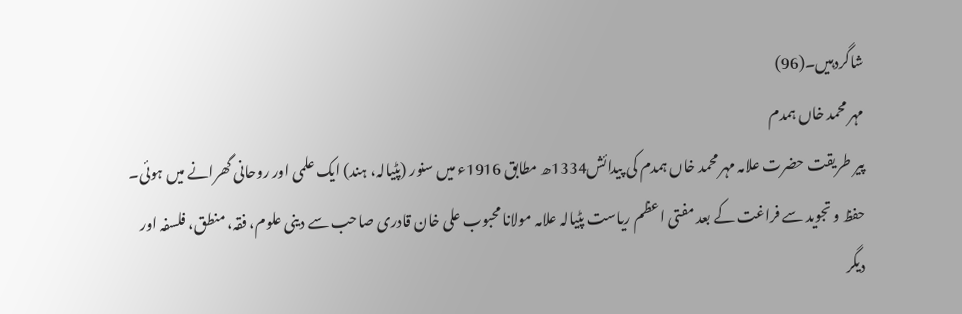شاگردہیں۔(96)
مہر محمد خاں ہمدم
پیر طریقت حضرت علامہ مہر محمد خاں ہمدم کی پیدائش1334ھ مطابق 1916ء میں سنور (پٹیالہ، ہند) ایک علمی اور روحانی گھرانے میں ہوئی۔ حفظ و تجوید سے فراغت کے بعد مفتی اعظم ریاست پٹیالہ علامہ مولانا محبوب علی خان قادری صاحب سے دینی علوم، فقہ، منطق، فلسفہ اور دیگر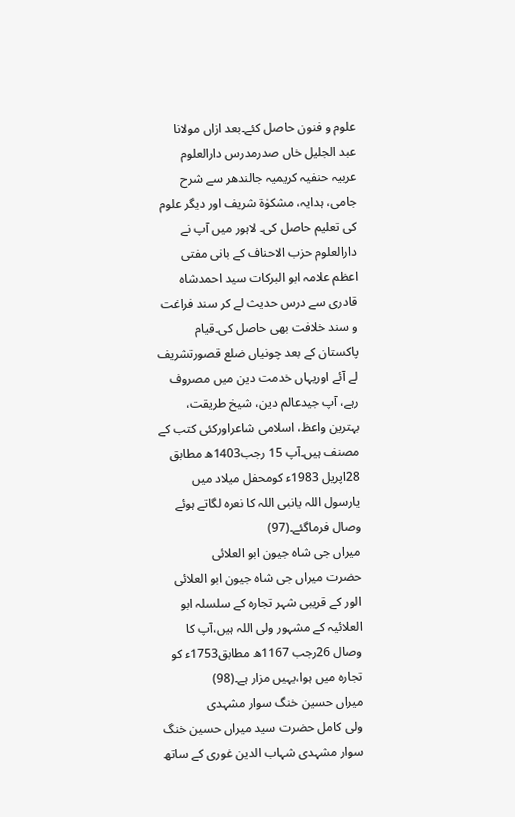علوم و فنون حاصل کئے۔بعد ازاں مولانا عبد الجلیل خاں صدرمدرس دارالعلوم عربیہ حنفیہ کریمیہ جالندھر سے شرح جامی، ہدایہ، مشکوٰۃ شریف اور دیگر علوم کی تعلیم حاصل کی۔ لاہور میں آپ نے دارالعلوم حزب الاحناف کے بانی مفتی اعظم علامہ ابو البرکات سید احمدشاہ قادری سے درس حدیث لے کر سند فراغت و سند خلافت بھی حاصل کی۔قیام پاکستان کے بعد چونیاں ضلع قصورتشریف لے آئے اوریہاں خدمت دین میں مصروف رہے، آپ جیدعالم دین، شیخ طریقت، بہترین واعظ، اسلامی شاعراورکئی کتب کے مصنف ہیں۔آپ 15 رجب1403ھ مطابق 28اپریل 1983ء کومحفل میلاد میں یارسول اللہ یانبی اللہ کا نعرہ لگاتے ہوئے وصال فرماگئے۔(97)
میراں جی شاہ جیون ابو العلائی
حضرت میراں جی شاہ جیون ابو العلائی الور کے قریبی شہر تجارہ کے سلسلہ ابو العلائیہ کے مشہور ولی اللہ ہیں،آپ کا وصال 26رجب 1167ھ مطابق1753ء کو تجارہ میں ہوا،یہیں مزار ہے۔(98)
میراں حسین خنگ سوار مشہدی
ولی کامل حضرت سید میراں حسین خنگ سوار مشہدی شہاب الدین غوری کے ساتھ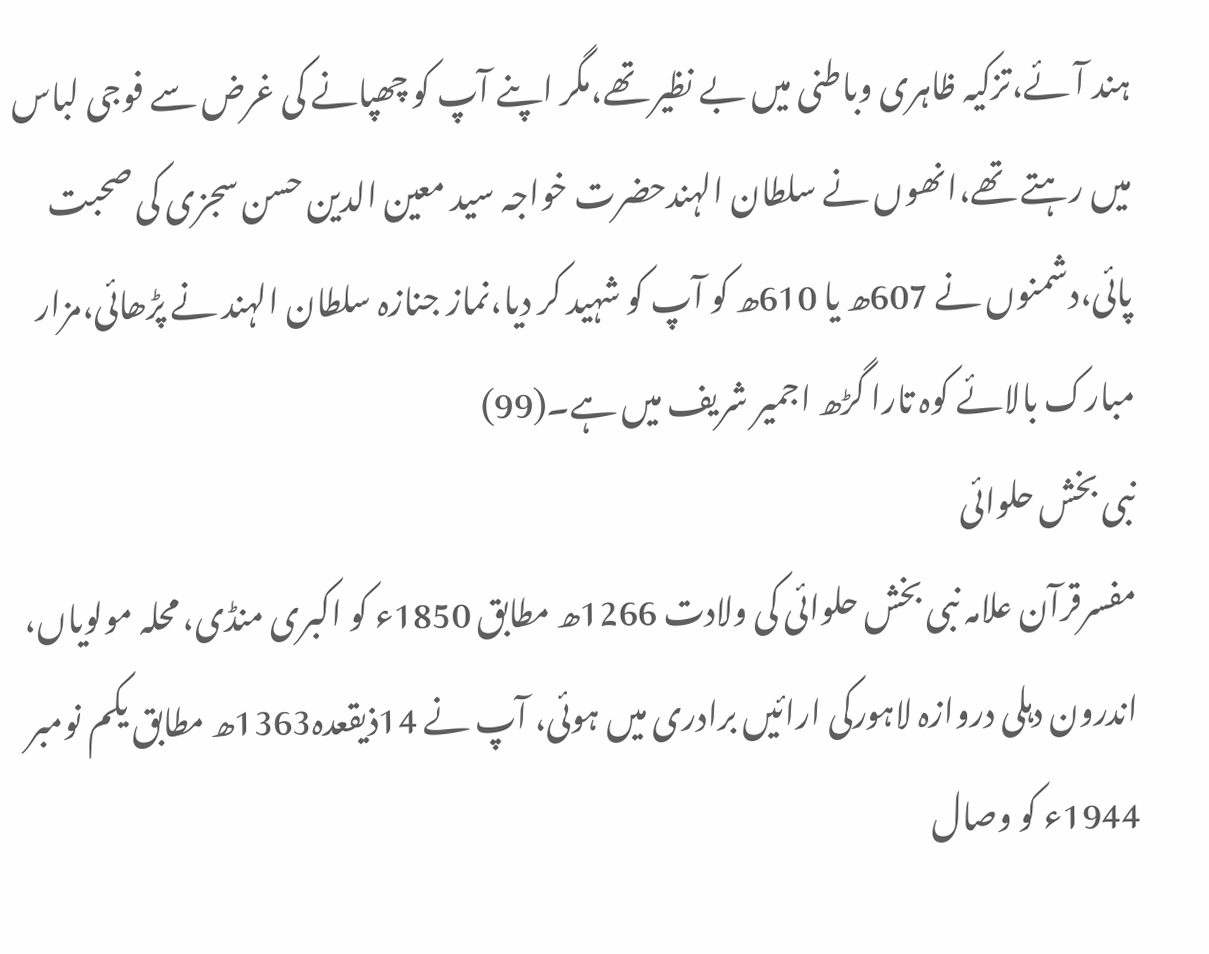ہند آئے،تزکیہ ظاہری وباطنی میں بے نظیر تھے،مگر اپنے آپ کو چھپانے کی غرض سے فوجی لباس میں رہتے تھے،انھوں نے سلطان الہندحضرت خواجہ سید معین الدین حسن سجزی کی صحبت پائی،دشمنوں نے 607ھ یا 610ھ کو آپ کو شہید کر دیا،نماز جنازہ سلطان الہند نے پڑھائی،مزار مبارک بالائے کوہ تارا گڑھ اجمیر شریف میں ہے۔(99)
نبی بخش حلوائی
مفسرقرآن علامہ نبی بخش حلوائی کی ولادت 1266ھ مطابق 1850ء کو اکبری منڈی، محلہ مولویاں، اندرون دہلی دروازہ لاہورکی ارائیں برادری میں ہوئی، آپ نے 14ذیقعدہ1363ھ مطابق یکم نومبر 1944ء کو وصال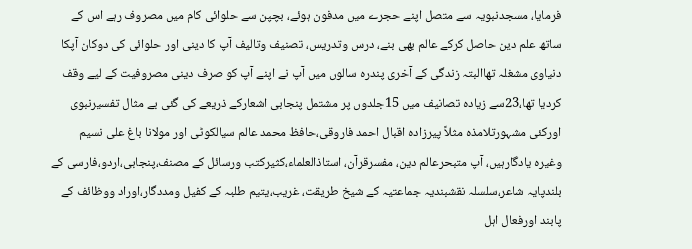فرمایا، مسجدنبویہ سے متصل اپنے حجرے میں مدفون ہوئے، بچپن سے حلوائی کام میں مصروف رہے اس کے ساتھ علم دین حاصل کرکے عالم بھی بنے، درس وتدریس، تصنیف وتالیف آپ کا دینی اور حلوائی کی دوکان آپکا دنیاوی مشغلہ تھاالبتہ زندگی کے آخری پندرہ سالوں میں آپ نے اپنے آپ کو صرف دینی مصروفیت کے لیے وقف کردیا تھا،23سے زیادہ تصانیف میں 15جلدوں پر مشتمل پنجابی اشعارکے ذریعے کی گئی بے مثال تفسیرنبوی اورکئی مشہورتلامذہ مثلاً پیرزادہ اقبال احمد فاروقی،حافظ محمد عالم سیالکوٹی اور مولانا باغ علی نسیم وغیرہ یادگارہیں، آپ متبحرعالم دین، مفسرقرآن، استاذالعلماء،کثیرکتب ورسائل کے مصنف،پنجابی،اردو،فارسی کے بلندپایہ شاعر،سلسلہ نقشبندیہ جماعتیہ کے شیخ طریقت، غریب،یتیم طلبہ کے کفیل ومددگار،اوراد ووظائف کے پابند اورفعال اہل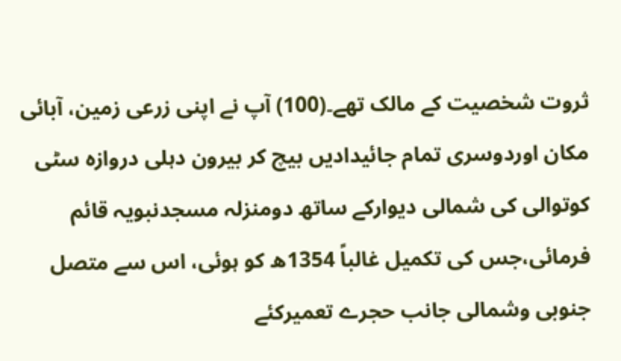ثروت شخصیت کے مالک تھے۔(100) آپ نے اپنی زرعی زمین، آبائی مکان اوردوسری تمام جائیدادیں بیچ کر بیرون دہلی دروازہ سٹی کوتوالی کی شمالی دیوارکے ساتھ دومنزلہ مسجدنبویہ قائم فرمائی،جس کی تکمیل غالباً 1354ھ کو ہوئی، اس سے متصل جنوبی وشمالی جانب حجرے تعمیرکئے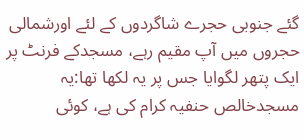گئے جنوبی حجرے شاگردوں کے لئے اورشمالی حجروں میں آپ مقیم رہے، مسجدکے فرنٹ پر ایک پتھر لگوایا جس پر یہ لکھا تھا:یہ مسجدخالص حنفیہ کرام کی ہے، کوئی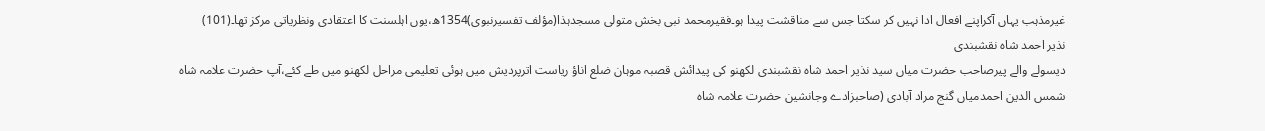غیرمذہب یہاں آکراپنے افعال ادا نہیں کر سکتا جس سے مناقشت پیدا ہو۔فقیرمحمد نبی بخش متولی مسجدہذا(مؤلف تفسیرنبوی)1354ھ،یوں اہلسنت کا اعتقادی ونظریاتی مرکز تھا۔(101)
نذیر احمد شاہ نقشبندی
دیسولے والے پیرصاحب حضرت میاں سید نذیر احمد شاہ نقشبندی لکھنو کی پیدائش قصبہ موہان ضلع اناؤ ریاست اترپردیش میں ہوئی تعلیمی مراحل لکھنو میں طے کئے،آپ حضرت علامہ شاہ شمس الدین احمدمیاں گنج مراد آبادی (صاحبزادے وجانشین حضرت علامہ شاہ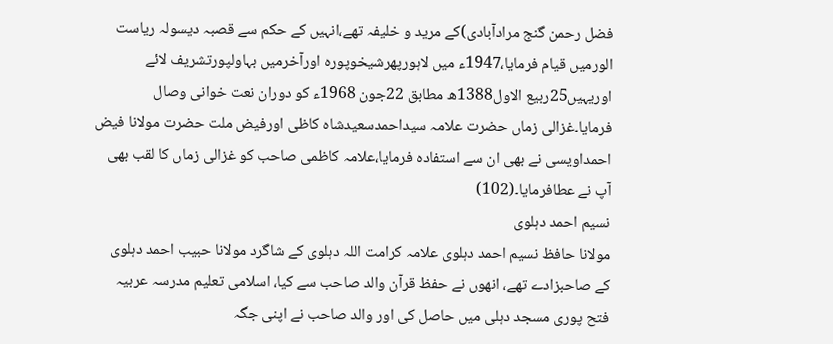فضل رحمن گنج مرادآبادی)کے مرید و خلیفہ تھے،انہیں کے حکم سے قصبہ دیسولہ ریاست الورمیں قیام فرمایا،1947ء میں لاہورپھرشیخوپورہ اورآخرمیں بہاولپورتشریف لائے اوریہیں25ربیع الاول1388ھ مطابق 22جون 1968ء کو دوران نعت خوانی وصال فرمایا۔غزالی زماں حضرت علامہ سیداحمدسعیدشاہ کاظی اورفیض ملت حضرت مولانا فیض احمداویسی نے بھی ان سے استفادہ فرمایا،علامہ کاظمی صاحب کو غزالی زماں کا لقب بھی آپ نے عطافرمایا۔(102)
نسیم احمد دہلوی
مولانا حافظ نسیم احمد دہلوی علامہ کرامت اللہ دہلوی کے شاگرد مولانا حبیب احمد دہلوی کے صاحبزادے تھے، انھوں نے حفظ قرآن والد صاحب سے کیا، اسلامی تعلیم مدرسہ عربیہ فتح پوری مسجد دہلی میں حاصل کی اور والد صاحب نے اپنی جگہ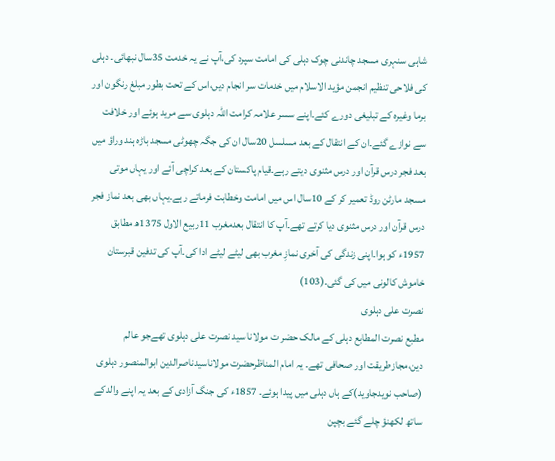شاہی سنہری مسجد چاندنی چوک دہلی کی امامت سپرد کی،آپ نے یہ خدمت 35سال نبھائی۔ دہلی کی فلاحی تنظیم انجمن مؤید الاسلام میں خدمات سر انجام دیں،اس کے تحت بطور مبلغ رنگون اور برما وغیرہ کے تبلیغی دورے کئے۔اپنے سسر علامہ کرامت اللہ دہلوی سے مرید ہوئے اور خلافت سے نوازے گئے۔ان کے انتقال کے بعد مسلسل 20سال ان کی جگہ چھوٹی مسجد باڑہ ہند وراؤ میں بعد فجر درس قرآن اور درس مثنوی دیتے رہے۔قیام پاکستان کے بعد کراچی آئے اور یہاں موتی مسجد مارٹن روڈ تعمیر کر کے 10سال اس میں امامت وخطابت فرماتے رہے۔یہاں بھی بعد نماز فجر درس قرآن اور درس مثنوی دیا کرتے تھے۔آپ کا انتقال بعدمغرب 11ربیع الاول 1375ھ مطابق 1957ء کو ہوا۔اپنی زندگی کی آخری نمازِ مغرب بھی لیٹے لیٹے ادا کی۔آپ کی تدفین قبرستان خاموش کالونی میں کی گئی۔(103)
نصرت علی دہلوی
مطبع نصرت المطابع دہلی کے مالک حضر ت مولانا سید نصرت علی دہلوی تھےجو عالم دین،مجازطریقت اور صحافی تھے۔ یہ امام المناظرحضرت مولاناسیدناصرالدین ابوالمنصور دہلوی (صاحب نویدجاوید)کے ہاں دہلی میں پیدا ہوئے۔ 1857ء کی جنگ آزادی کے بعد یہ اپنے والدکے ساتھ لکھنؤ چلے گئے بچپن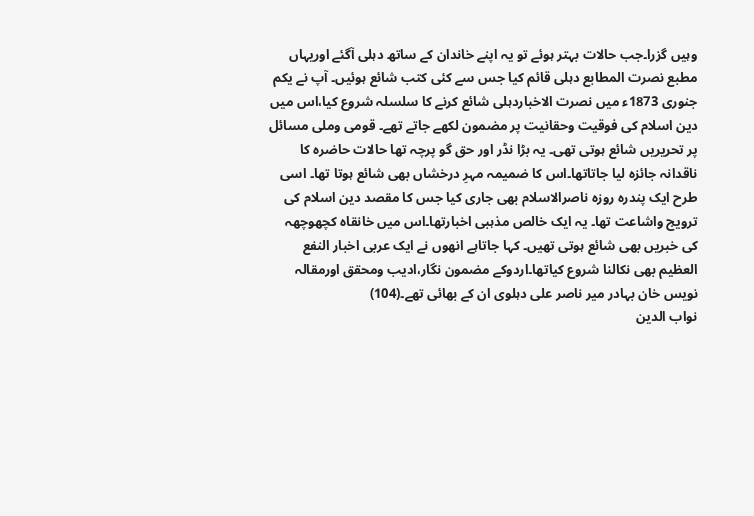وہیں گزرا۔جب حالات بہتر ہوئے تو یہ اپنے خاندان کے ساتھ دہلی آگئے اوریہاں مطبع نصرت المطابع دہلی قائم کیا جس سے کئی کتب شائع ہوئیں۔ آپ نے یکم جنوری 1873ء میں نصرت الاخباردہلی شائع کرنے کا سلسلہ شروع کیا،اس میں دین اسلام کی فوقیت وحقانیت پر مضمون لکھے جاتے تھے۔ قومی وملی مسائل پر تحریریں شائع ہوتی تھی۔ یہ بڑا نڈر اور حق گو پرچہ تھا حالات حاضرہ کا ناقدانہ جائزہ لیا جاتاتھا۔اس کا ضمیمہ مہرِ درخشاں بھی شائع ہوتا تھا۔ اسی طرح ایک پندرہ روزہ ناصرالاسلام بھی جاری کیا جس کا مقصد دین اسلام کی ترویج واشاعت تھا۔ یہ ایک خالص مذہبی اخبارتھا۔اس میں خانقاہ کچھوچھہ کی خبریں بھی شائع ہوتی تھیں۔ کہا جاتاہے انھوں نے ایک عربی اخبار النفع العظیم بھی نکالنا شروع کیاتھا۔اردوکے مضمون نگار،ادیب ومحقق اورمقالہ نویس خان بہادر میر ناصر علی دہلوی ان کے بھائی تھے۔(104)
نواب الدین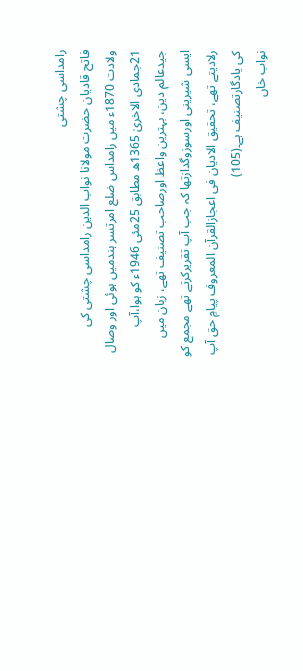رامداسی چشتی
فاتح قادیان حضرت مولانا نواب الدین رامداسی چشتی کی ولادت 1870ء میں رامداس ضلع امرتسر ہندمیں ہوئی اور وصال 21جمادی الاخریٰ 1365ھ مطابق 25مئی 1946ء کو ہوا،آپ جیدعالم دین، بہترین واعظ اورصاحب تصنیف تھے، زبان میں ایسی شیرینی اورسوزوگدازتھا کہ جب آپ تقریرکرتے تھے مجمع کو رلادیتے تھے، تحقیق الادیان فی اعجازالقرآن المعروف پیامِ حق آپ کی یادگارتصنیف ہے۔(105)
نواب خاں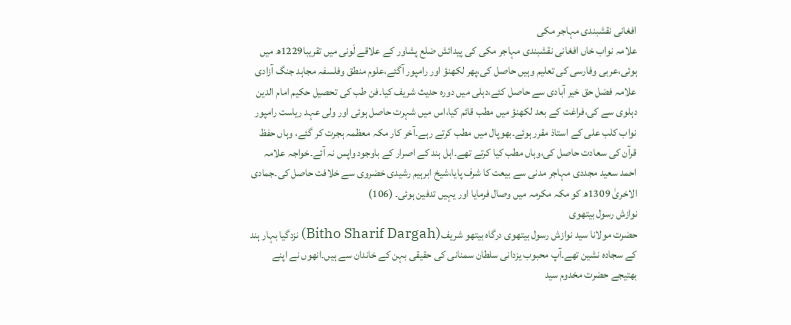افغانی نقشبندی مہاجر مکی
علامہ نواب خاں افغانی نقشبندی مہاجر مکی کی پیدائش ضلع پشاور کے علاقے لَونی میں تقریبا1229ھ میں ہوئی،عربی وفارسی کی تعلیم وہیں حاصل کی،پھر لکھنؤ اور رامپور آگئے،علوم منطق وفلسفہ مجاہد جنگ آزادی علامہ فضل حق خیر آبادی سے حاصل کئے،دہلی میں دورہ حدیث شریف کیا۔فن طب کی تحصیل حکیم امام الدین دہلوی سے کی،فراغت کے بعد لکھنؤ میں مطب قائم کیا،اس میں شہرت حاصل ہوئی اور ولی عہد ریاست رامپور نواب کلب علی کے استاذ مقرر ہوئے۔بھوپال میں مطب کرتے رہے۔آخر کار مکہ معظمہ ہجرت کر گئے، وہاں حفظ قرآن کی سعادت حاصل کی،وہاں مطب کیا کرتے تھے۔اہل ہند کے اصرار کے باوجود واپس نہ آئے۔خواجہ علامہ احمد سعید مجددی مہاجر مدنی سے بیعت کا شرف پایا،شیخ ابرہیم رشیدی خضروی سے خلافت حاصل کی۔جمادی الاخریٰ 1309ھ کو مکہ مکرمہ میں وصال فرمایا اور یہیں تدفین ہوئی۔ (106)
نوازش رسول بیتھوی
حضرت مولانا سید نوازش رسول بیتھوی درگاہ بیتھو شریف(Bitho Sharif Dargah) نزدگیا بہار ہند کے سجادہ نشین تھے۔آپ محبوب یزدانی سلطان سمنانی کی حقیقی بہن کے خاندان سے ہیں۔انھوں نے اپنے بھتیجے حضرت مخدوم سید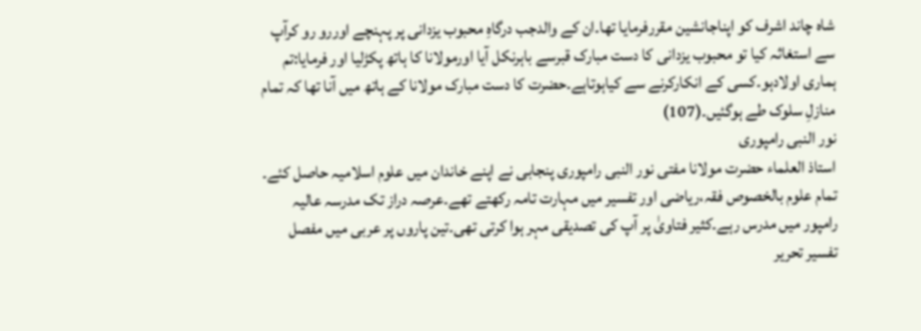شاہ چاند اشرف کو اپناجانشین مقررفرمایا تھا۔ان کے والدجب درگاہِ محبوب یزدانی پر پہنچے اوررو رو کرآپ سے استغاثہ کیا تو محبوب یزدانی کا دست مبارک قبرسے باہرنکل آیا اورمولانا کا ہاتھ پکڑلیا اور فرمایا:تم ہماری اولادہو۔کسی کے انکارکرنے سے کیاہوتاہے۔حضرت کا دست مبارک مولانا کے ہاتھ میں آنا تھا کہ تمام منازلِ سلوک طے ہوگئیں۔(107)
نور النبی رامپوری
استاذ العلماء حضرت مولانا مفتی نور النبی رامپوری پنجابی نے اپنے خاندان میں علوم اسلامیہ حاصل کئے۔ تمام علوم بالخصوص فقہ،ریاضی اور تفسیر میں مہارت تامہ رکھتے تھے۔عرصہ دراز تک مدرسہ عالیہ رامپور میں مدرس رہے۔کثیر فتاویٰ پر آپ کی تصدیقی مہر ہوا کرتی تھی۔تین پاروں پر عربی میں مفصل تفسیر تحریر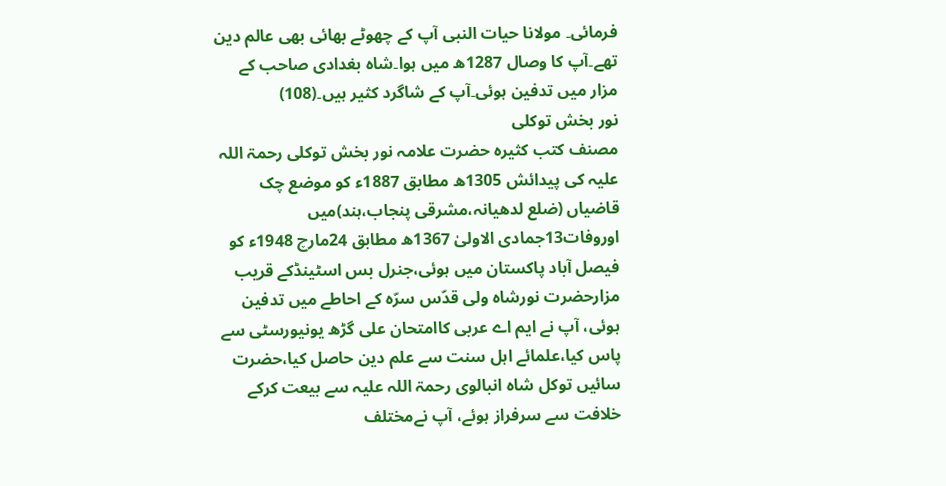فرمائی۔ مولانا حیات النبی آپ کے چھوٹے بھائی بھی عالم دین تھے۔آپ کا وصال 1287ھ میں ہوا۔شاہ بغدادی صاحب کے مزار میں تدفین ہوئی۔آپ کے شاگرد کثیر ہیں۔(108)
نور بخش توکلی
مصنف کتب کثیرہ حضرت علامہ نور بخش توکلی رحمۃ اللہ علیہ کی پیدائش 1305ھ مطابق 1887ء کو موضع چک قاضیاں (ضلع لدھیانہ،مشرقی پنجاب،ہند)میں اوروفات13جمادی الاولیٰ 1367ھ مطابق 24مارچ 1948ء کو فیصل آباد پاکستان میں ہوئی،جنرل بس اسٹینڈکے قریب مزارحضرت نورشاہ ولی قدّس سرّہ کے احاطے میں تدفین ہوئی، آپ نے ایم اے عربی کاامتحان علی گڑھ یونیورسٹی سے پاس کیا،علمائے اہل سنت سے علم دین حاصل کیا،حضرت سائیں توکل شاہ انبالوی رحمۃ اللہ علیہ سے بیعت کرکے خلافت سے سرفراز ہوئے، آپ نےمختلف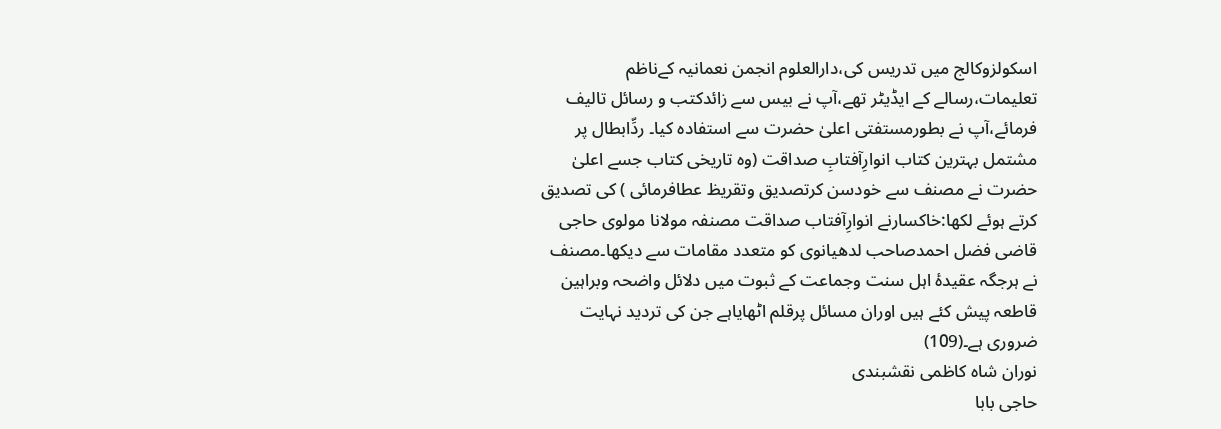اسکولزوکالج میں تدریس کی،دارالعلوم انجمن نعمانیہ کےناظم تعلیمات،رسالے کے ایڈیٹر تھے،آپ نے بیس سے زائدکتب و رسائل تالیف فرمائے،آپ نے بطورمستفتی اعلیٰ حضرت سے استفادہ کیا۔ ردِّابطال پر مشتمل بہترین کتاب انوارِآفتابِ صداقت (وہ تاریخی کتاب جسے اعلیٰ حضرت نے مصنف سے خودسن کرتصدیق وتقریظ عطافرمائی ) کی تصدیق کرتے ہوئے لکھا:خاکسارنے انوارِآفتاب صداقت مصنفہ مولانا مولوی حاجی قاضی فضل احمدصاحب لدھیانوی کو متعدد مقامات سے دیکھا۔مصنف نے ہرجگہ عقیدۂ اہل سنت وجماعت کے ثبوت میں دلائل واضحہ وبراہین قاطعہ پیش کئے ہیں اوران مسائل پرقلم اٹھایاہے جن کی تردید نہایت ضروری ہے۔(109)
نوران شاہ کاظمی نقشبندی
حاجی بابا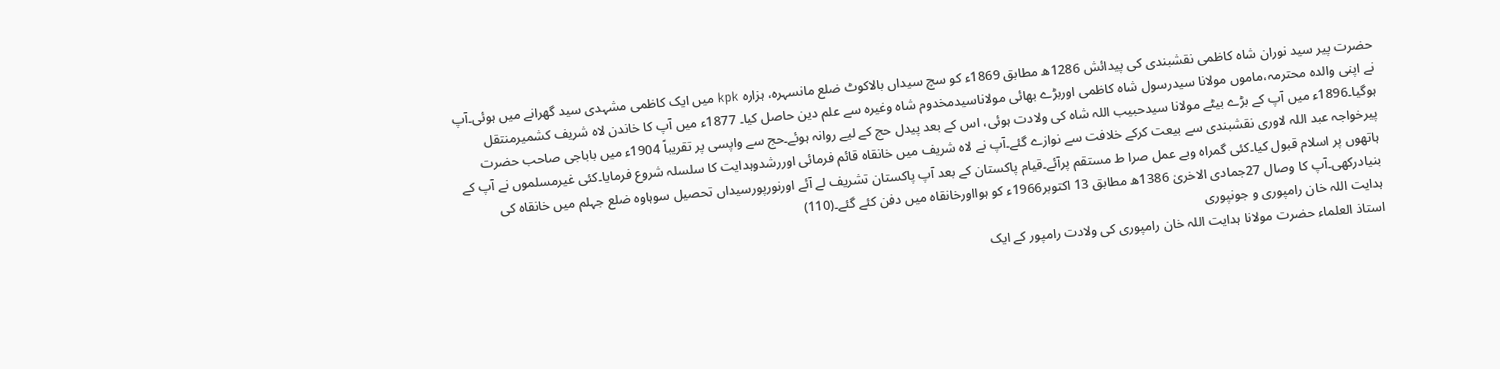حضرت پیر سید نوران شاہ کاظمی نقشبندی کی پیدائش 1286ھ مطابق 1869ء کو سچ سیداں بالاکوٹ ضلع مانسہرہ، ہزارہ kpk میں ایک کاظمی مشہدی سید گھرانے میں ہوئی۔آپ نے اپنی والدہ محترمہ،ماموں مولانا سیدرسول شاہ کاظمی اوربڑے بھائی مولاناسیدمخدوم شاہ وغیرہ سے علم دین حاصل کیا۔ 1877ء میں آپ کا خاندن لاہ شریف کشمیرمنتقل ہوگیا۔1896ء میں آپ کے بڑے بیٹے مولانا سیدحبیب اللہ شاہ کی ولادت ہوئی، اس کے بعد پیدل حج کے لیے روانہ ہوئے۔حج سے واپسی پر تقریباً 1904ء میں باباجی صاحب حضرت پیرخواجہ عبد اللہ لاوری نقشبندی سے بیعت کرکے خلافت سے نوازے گئے۔آپ نے لاہ شریف میں خانقاہ قائم فرمائی اوررشدوہدایت کا سلسلہ شروع فرمایا۔کئی غیرمسلموں نے آپ کے ہاتھوں پر اسلام قبول کیا۔کئی گمراہ وبے عمل صرا ط مستقم پرآئے۔قیام پاکستان کے بعد آپ پاکستان تشریف لے آئے اورنورپورسیداں تحصیل سوہاوہ ضلع جہلم میں خانقاہ کی بنیادرکھی۔آپ کا وصال 27جمادی الاخریٰ 1386ھ مطابق 13 اکتوبر1966ء کو ہوااورخانقاہ میں دفن کئے گئے۔(110)
ہدایت اللہ خان رامپوری و جونپوری
استاذ العلماء حضرت مولانا ہدایت اللہ خان رامپوری کی ولادت رامپور کے ایک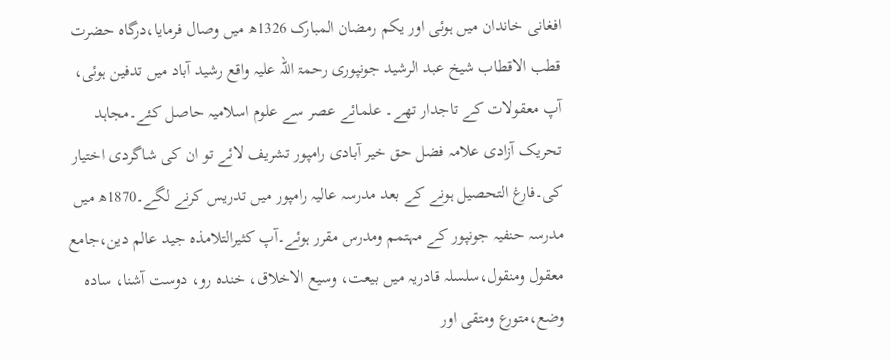افغانی خاندان میں ہوئی اور یکم رمضان المبارک 1326ھ میں وصال فرمایا،درگاہ حضرت قطب الاقطاب شیخ عبد الرشید جونپوری رحمۃ اللہ علیہ واقع رشید آباد میں تدفین ہوئی، آپ معقولات کے تاجدار تھے۔ علمائے عصر سے علوم اسلامیہ حاصل کئے۔مجاہد تحریک آزادی علامہ فضل حق خیر آبادی رامپور تشریف لائے تو ان کی شاگردی اختیار کی۔فارغ التحصیل ہونے کے بعد مدرسہ عالیہ رامپور میں تدریس کرنے لگے۔1870ھ میں مدرسہ حنفیہ جونپور کے مہتمم ومدرس مقرر ہوئے۔آپ کثیرالتلامذہ جید عالم دین،جامع معقول ومنقول،سلسلہ قادریہ میں بیعت، وسیع الاخلاق، خندہ رو، دوست آشنا، سادہ وضع،متورع ومتقی اور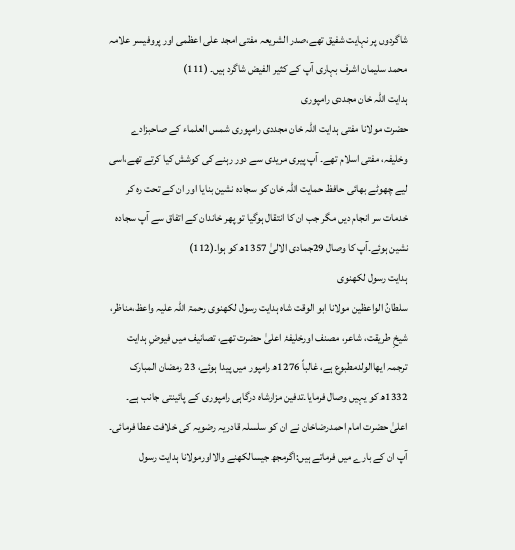شاگردوں پر نہایت شفیق تھے،صدر الشریعہ مفتی امجد علی اعظمی اور پروفیسر علامہ محمد سلیمان اشرف بہاری آپ کے کثیر الفیض شاگرد ہیں۔ (111)
ہدایت اللہ خان مجددی رامپوری
حضرت مولانا مفتی ہدایت اللہ خان مجددی رامپوری شمس العلماء کے صاحبزادے وخلیفہ، مفتی اسلام تھے۔ آپ پیری مریدی سے دور رہنے کی کوشش کیا کرتے تھے،اسی لیے چھوٹے بھائی حافظ حمایت اللہ خان کو سجادہ نشین بنایا اور ان کے تحت رہ کر خدمات سر انجام دیں مگر جب ان کا انتقال ہوگیا تو پھر خاندان کے اتفاق سے آپ سجادہ نشین ہوئے۔آپ کا وصال 29جمادی الالیٰ 1357ھ کو ہوا۔(112)
ہدایت رسول لکھنوی
سلطانُ الواعظین مولانا ابو الوقت شاہ ہدایت رسول لکھنوی رحمۃ اللہ علیہ واعظ،مناظر، شیخِ طریقت، شاعر، مصنف اورخلیفۂ اعلیٰ حضرت تھے، تصانیف میں فیوضِ ہدایت ترجمہ ایھاالولدمطبوع ہے، غالباً 1276ھ رامپور میں پیدا ہوئے، 23 رمضان المبارک 1332ھ کو یہیں وصال فرمایا۔تدفین مزارشاہ درگاہی رامپوری کے پائینتی جانب ہے۔ اعلیٰ حضرت امام احمدرضاخان نے ان کو سلسلہ قادریہ رضویہ کی خلافت عطا فرمائی۔ آپ ان کے بارے میں فرماتے ہیں:اگرمجھ جیسالکھنے والااورمولانا ہدایت رسول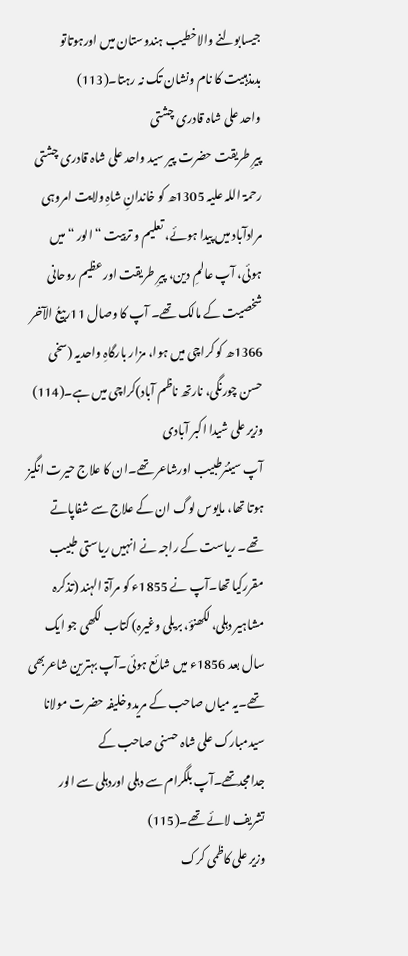جیسابولنے والاخطیب ہندوستان میں اورہوتاتو بدمذہبیت کا نام ونشان تک نہ رہتا۔(113)
واحد علی شاہ قادری چشتی
پیرِ طریقت حضرت پیر سید واحد علی شاہ قادری چشتی رحمۃ اللہ علیہ 1305ھ کو خاندانِ شاہِ ولایت امروہی مرادآباد میں پیدا ہوئے، تعلیم و تربیت “ الور “ میں ہوئی، آپ عالمِ دین، پیرِ طریقت اور عظیم روحانی شخصیت کے مالک تھے۔ آپ کا وصال 11ربیعُ الآخر 1366ھ کو کراچی میں ہوا، مزار بارگاہِ واحدیہ (سخی حسن چورنگی، نارتھ ناظم آباد)کراچی میں ہے۔(114)
وزیر علی شیدا اکبر آبادی
آپ سینئرطبیب اورشاعر تھے۔ان کا علاج حیرت انگیز ہوتا تھا، مایوس لوگ ان کے علاج سے شفاپاتے تھے۔ ریاست کے راجہ نے انہیں ریاستی طبیب مقررکیا تھا۔آپ نے 1855ء کو مرآۃ الہند (تذکرہ مشاہیر دہلی، لکھنؤ، بریلی وغیرہ) کتاب لکھی جو ایک سال بعد 1856ء میں شائع ہوئی۔آپ بہترین شاعربھی تھے۔یہ میاں صاحب کے مریدوخلیفہ حضرت مولانا سیدمبارک علی شاہ حسنی صاحب کے جدامجدتھے۔آپ بلگرام سے دہلی اوردہلی سے الور تشریف لائے تھے۔(115)
وزیر علی کاظمی کرک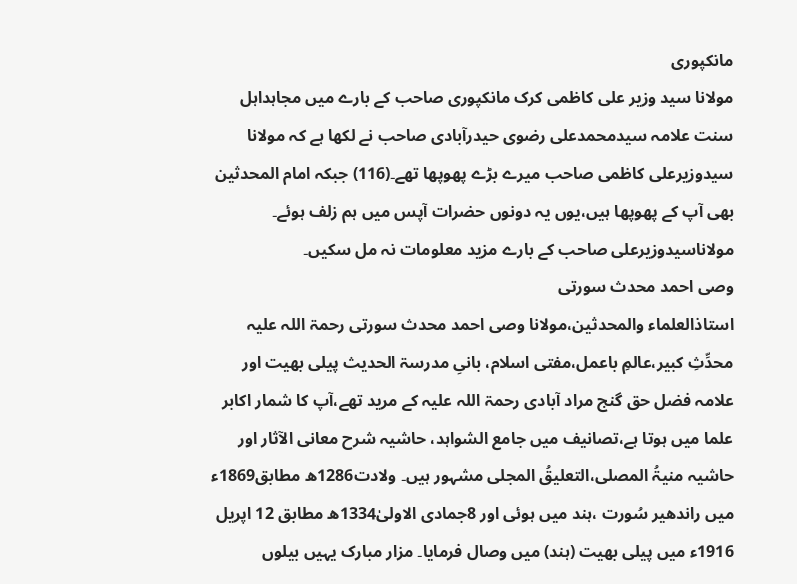مانکپوری
مولانا سید وزیر علی کاظمی کرک مانکپوری صاحب کے بارے میں مجاہداہل سنت علامہ سیدمحمدعلی رضوی حیدرآبادی صاحب نے لکھا ہے کہ مولانا سیدوزیرعلی کاظمی صاحب میرے بڑے پھوپھا تھے۔(116) جبکہ امام المحدثین بھی آپ کے پھوپھا ہیں،یوں یہ دونوں حضرات آپس میں ہم زلف ہوئے۔ مولاناسیدوزیرعلی صاحب کے بارے مزید معلومات نہ مل سکیں۔
وصی احمد محدث سورتی
استاذالعلماء والمحدثین،مولانا وصی احمد محدث سورتی رحمۃ اللہ علیہ محدِّثِ کبیر،عالمِ باعمل،مفتی اسلام، بانیِ مدرسۃ الحدیث پیلی بھیت اور علامہ فضل حق گنج مراد آبادی رحمۃ اللہ علیہ کے مرید تھے،آپ کا شمار اکابر علما میں ہوتا ہے،تصانیف میں جامع الشواہد، حاشیہ شرح معانی الآثار اور حاشیہ منیۃُ المصلی،التعلیقُ المجلی مشہور ہیں۔ ولادت1286ھ مطابق1869ء میں راندھیر سُورت ،ہند میں ہوئی اور 8جمادی الاولیٰ1334ھ مطابق 12 اپریل 1916ء میں پیلی بھیت (ہند) میں وصال فرمایا۔ مزار مبارک یہیں بیلوں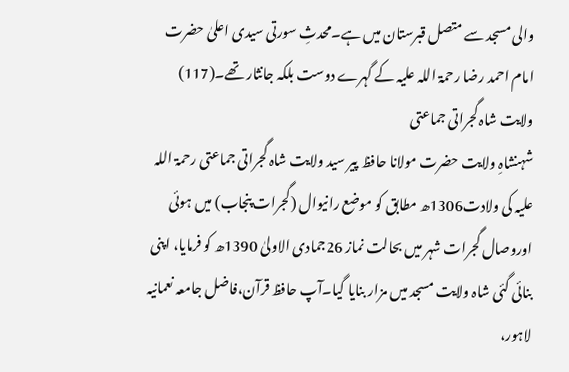والی مسجد سے متصل قبرستان میں ہے۔محدثِ سورتی سیدی اعلیٰ حضرت امام احمد رضا رحمۃ اللہ علیہ کے گہرے دوست بلکہ جانثار تھے۔(117)
ولایت شاہ گجراتی جماعتی
شہنشاہِ ولایت حضرت مولانا حافظ پیر سید ولایت شاہ گجراتی جماعتی رحمۃ اللہ علیہ کی ولادت1306ھ مطابق کو موضع رانیوال (گجرات پنجاب) میں ہوئی اوروصال گجرات شہر میں بحالت نماز 26جمادی الاولیٰ 1390ھ کو فرمایا، اپنی بنائی گئی شاہ ولایت مسجد میں مزار بنایا گیا۔آپ حافظ قرآن،فاضل جامعہ نعمانیہ لاہور،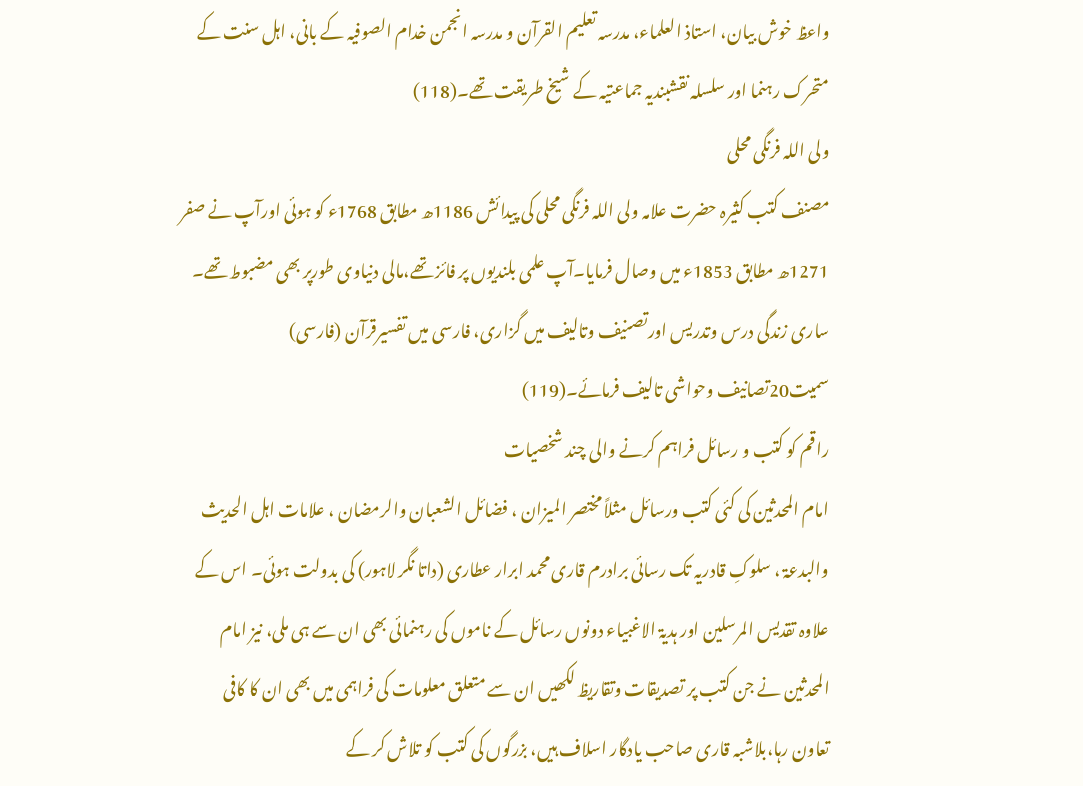واعظ خوش بیان، استاذ العلماء، مدرسہ تعلیم القرآن و مدرسہ انجمن خدام الصوفیہ کے بانی، اہل سنت کے متحرک رہنما اور سلسلہ نقشبندیہ جماعتیہ کے شیخ طریقت تھے۔(118)
ولی اللہ فرنگی محلی
مصنف کتب کثیرہ حضرت علامہ ولی اللہ فرنگی محلی کی پیدائش 1186ھ مطابق 1768ء کو ہوئی اورآپ نے صفر 1271ھ مطابق 1853ء میں وصال فرمایا۔آپ علمی بلندیوں پر فائز تھے،مالی دنیاوی طورپر بھی مضبوط تھے۔ ساری زندگی درس وتدریس اورتصنیف وتالیف میں گزاری، فارسی میں تفسیرقرآن (فارسی) سمیت20تصانیف وحواشی تالیف فرمائے۔(119)
راقم کو کتب و رسائل فراہم کرنے والی چند شخصیات
امام المحدثین کی کئی کتب ورسائل مثلاً مختصر المیزان ، فضائل الشعبان والرمضان ، علامات اہل الحدیث والبدعۃ ، سلوکِ قادریہ تک رسائی برادرم قاری محمد ابرار عطاری (داتا نگر لاہور) کی بدولت ہوئی۔ اس کے علاوہ تقدیس المرسلین اور ہدیۃ الاغبیاء دونوں رسائل کے ناموں کی رہنمائی بھی ان سے ہی ملی، نیز امام المحدثین نے جن کتب پر تصدیقات وتقاریظ لکھیں ان سے متعلق معلومات کی فراہمی میں بھی ان کا کافی تعاون رہا،بلاشبہ قاری صاحب یادگار اسلاف ہیں، بزرگوں کی کتب کو تلاش کر کے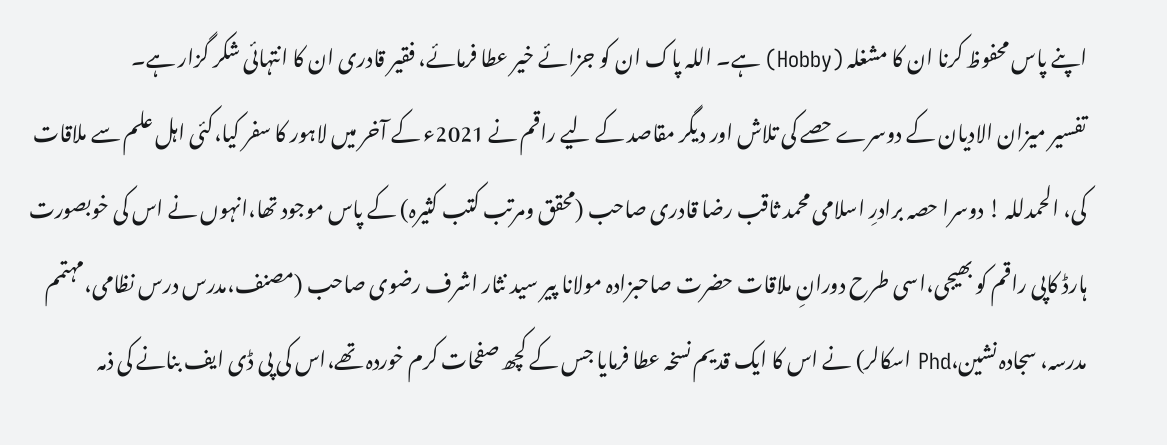اپنے پاس محفوظ کرنا ان کا مشغلہ (Hobby) ہے۔ اللہ پاک ان کو جزائے خیر عطا فرمائے، فقیر قادری ان کا انتہائی شکر گزار ہے۔
تفسیر میزان الادیان کے دوسرے حصے کی تلاش اور دیگر مقاصد کے لیے راقم نے 2021ء کے آخر میں لاہور کا سفر کیا،کئی اہل علم سے ملاقات کی، الحمدللہ ! دوسرا حصہ برادرِ اسلامی محمد ثاقب رضا قادری صاحب (محقق ومرتب کتب کثیرہ) کے پاس موجود تھا،انہوں نے اس کی خوبصورت ہارڈ کاپی راقم کو بھیجی،اسی طرح دورانِ ملاقات حضرت صاحبزادہ مولانا پیر سید نثار اشرف رضوی صاحب (مصنف،مدرس درس نظامی،مہتمم مدرسہ، سجادہ نشین،Phd اسکالر) نے اس کا ایک قدیم نسخہ عطا فرمایا جس کے کچھ صفحات کرم خوردہ تھے،اس کی پی ڈی ایف بنانے کی ذمہ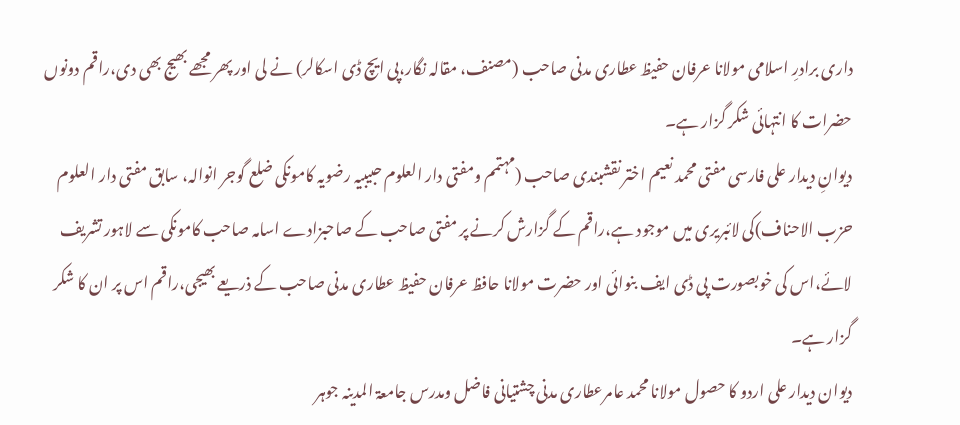داری برادرِ اسلامی مولانا عرفان حفیظ عطاری مدنی صاحب (مصنف، مقالہ نگار،پی ایچ ڈی اسکالر) نے لی اور پھر مجھے بھیج بھی دی،راقم دونوں حضرات کا انتہائی شکر گزار ہے۔
دیوانِ دیدار علی فارسی مفتی محمد نعیم اختر نقشبندی صاحب (مہتمم ومفتی دار العلوم حبیبیہ رضویہ کامونکی ضلع گوجر انوالہ، سابق مفتی دار العلوم حزب الاحناف)کی لائبریری میں موجود ہے،راقم کے گزارش کرنے پر مفتی صاحب کے صاحبزادے اسامہ صاحب کامونکی سے لاہور تشریف لائے،اس کی خوبصورت پی ڈی ایف بنوائی اور حضرت مولانا حافظ عرفان حفیظ عطاری مدنی صاحب کے ذریعے بھیجی،راقم اس پر ان کا شکر گزار ہے۔
دیوان دیدار علی اردو کا حصول مولانا محمد عامرعطاری مدنی چشتیانی فاضل ومدرس جامعۃ المدینہ جوہر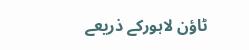ٹاؤن لاہورکے ذریعے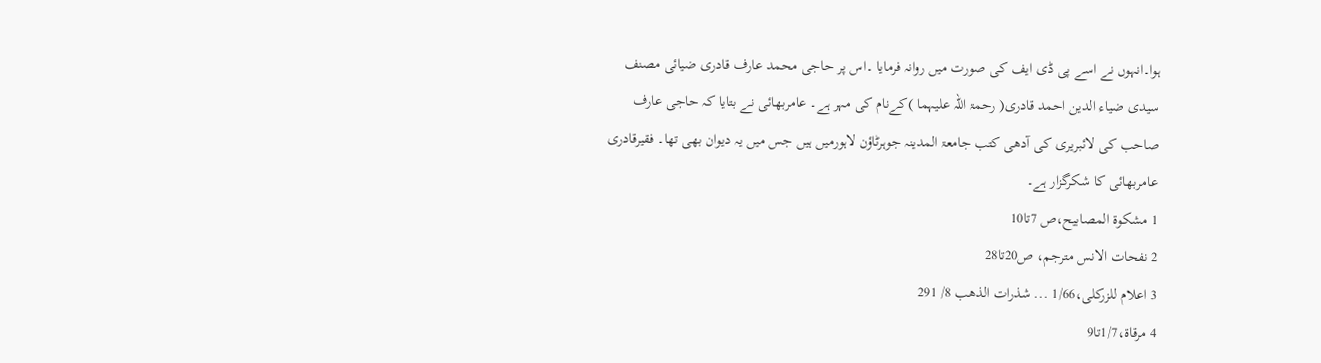ہوا۔انہوں نے اسے پی ڈی ایف کی صورت میں روانہ فرمایا ۔اس پر حاجی محمد عارف قادری ضیائی مصنف سیدی ضیاء الدین احمد قادری( رحمۃ اللہ علیہما )کےنام کی مہر ہے۔ عامربھائی نے بتایا کہ حاجی عارف صاحب کی لائبریری کی آدھی کتب جامعۃ المدینہ جوہرٹاؤن لاہورمیں ہیں جس میں یہ دیوان بھی تھا۔ فقیرقادری عامربھائی کا شکرگزار ہے۔
1 مشکوۃ المصابیح،ص 7تا10
2 نفحات الانس مترجم، ص20تا28
3 اعلام للزرکلی،1/66 ... شذرات الذهب 8/ 291
4 مرقاۃ،1/7تا9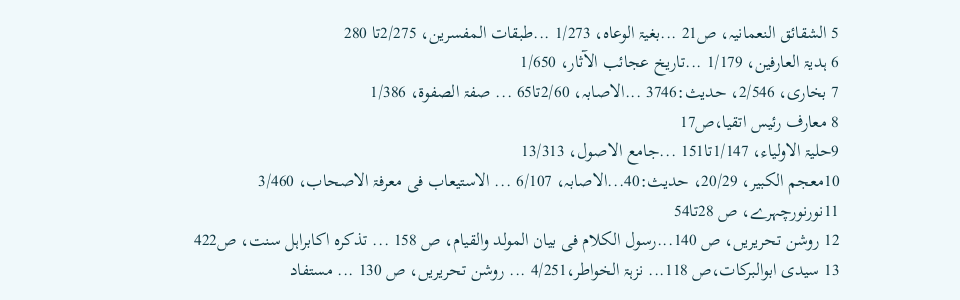5 الشقائق النعمانیہ، ص21 ...بغیۃ الوعاہ، 1/273 ...طبقات المفسرین، 2/275تا 280
6 ہدیۃ العارفین، 1/179 ...تاريخ عجائب الآثار، 1/650
7 بخاری، 2/546، حدیث:3746 ...الاصابہ، 2/60تا65 ... صفۃ الصفوۃ، 1/386
8 معارف رئیس اتقیا،ص17
9حلیۃ الاولیاء، 1/147تا151 ...جامع الاصول، 13/313
10معجم الکبیر، 20/29، حدیث:40...الاصابہ، 6/107 ... الاستیعاب فی معرفۃ الاصحاب، 3/460
11نورنورچہرے، ص 28تا54
12 روشن تحریریں، ص 140...رسول الکلام فی بیان المولد والقیام، ص 158 ... تذکرہ اکابراہل سنت، ص422
13 سیدی ابوالبرکات،ص 118... نزہۃ الخواطر،4/251 ... روشن تحریریں، ص 130 ... مستفاد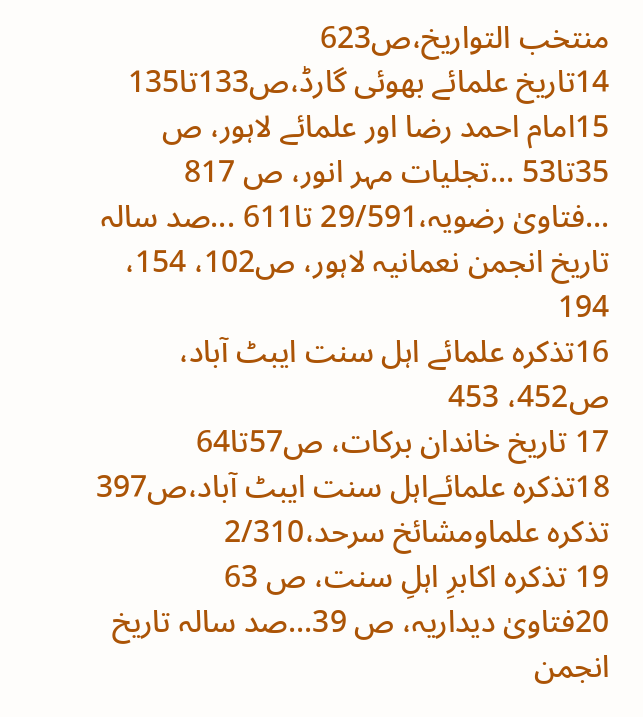منتخب التواریخ،ص623
14تاریخ علمائے بھوئی گارڈ،ص133تا135
15امام احمد رضا اور علمائے لاہور، ص 35تا53 ...تجلیات مہر انور، ص 817 ...فتاویٰ رضویہ،29/591 تا611 ...صد سالہ تاریخ انجمن نعمانیہ لاہور، ص102، 154، 194
16تذکرہ علمائے اہل سنت ایبٹ آباد، ص452، 453
17 تاریخ خاندان برکات، ص57تا64
18تذکرہ علمائےاہل سنت ایبٹ آباد،ص397
تذکرہ علماومشائخ سرحد،2/310
19 تذکرہ اکابرِ اہلِ سنت، ص 63
20فتاویٰ دیداریہ، ص 39...صد سالہ تاریخ انجمن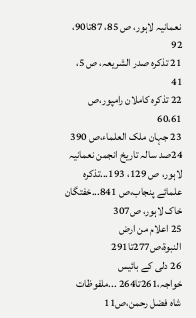نعمانیہ لاہور، ص 85، 87تا90، 92
21 تذکرہ صدر الشریعہ، ص 5، 41
22 تذکرہ کاملان رامپور،ص 60،61
23 جہان ملک العلماء،ص 390
24صد سالہ تاریخ انجمن نعمانیہ لاہور، ص 129، 193...تذکرہ علمائے پنجاب،ص 841...خفتگان خاک لاہور، ص307
25 اعلام من ارض النبوۃ،ص277تا291
26 دلی کے بائیس خواجہ،261تا264 ...ملفوظات شاہ فضل رحمن،ص11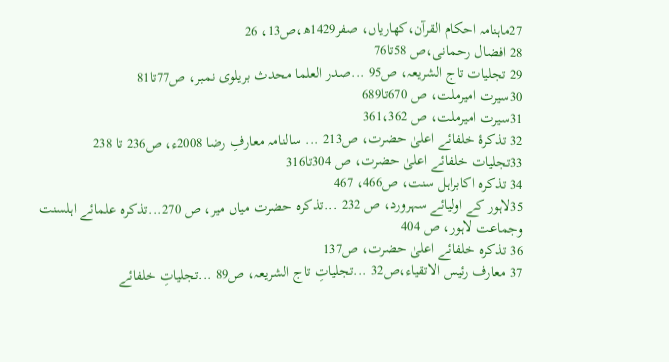27ماہنامہ احکام القرآن،کھاریاں، صفر1429ھ،ص13، 26
28 افضال رحمانی،ص 58تا76
29 تجلیات تاج الشریعہ، ص95 ...صدر العلما محدث بریلوی نمبر، ص77تا81
30سیرت امیرملت، ص 670تا689
31سیرت امیرملت، ص 361،362
32 تذکرۂ خلفائے اعلیٰ حضرت، ص213 ... سالنامہ معارفِ رضا 2008ء، ص236 تا 238
33تجلیات خلفائے اعلیٰ حضرت، ص 304تا316
34 تذکرہ اکابراہل سنت، ص466، 467
35لاہور کے اولیائے سہرورد، ص 232 ...تذکرہ حضرت میاں میر، ص 270...تذکرہ علمائے اہلسنت وجماعت لاہور، ص 404
36 تذکرہ خلفائے اعلیٰ حضرت، ص137
37 معارف رئیس الاتقیاء،ص32 ...تجلیاتِ تاج الشریعہ، ص89 ...تجلیاتِ خلفائے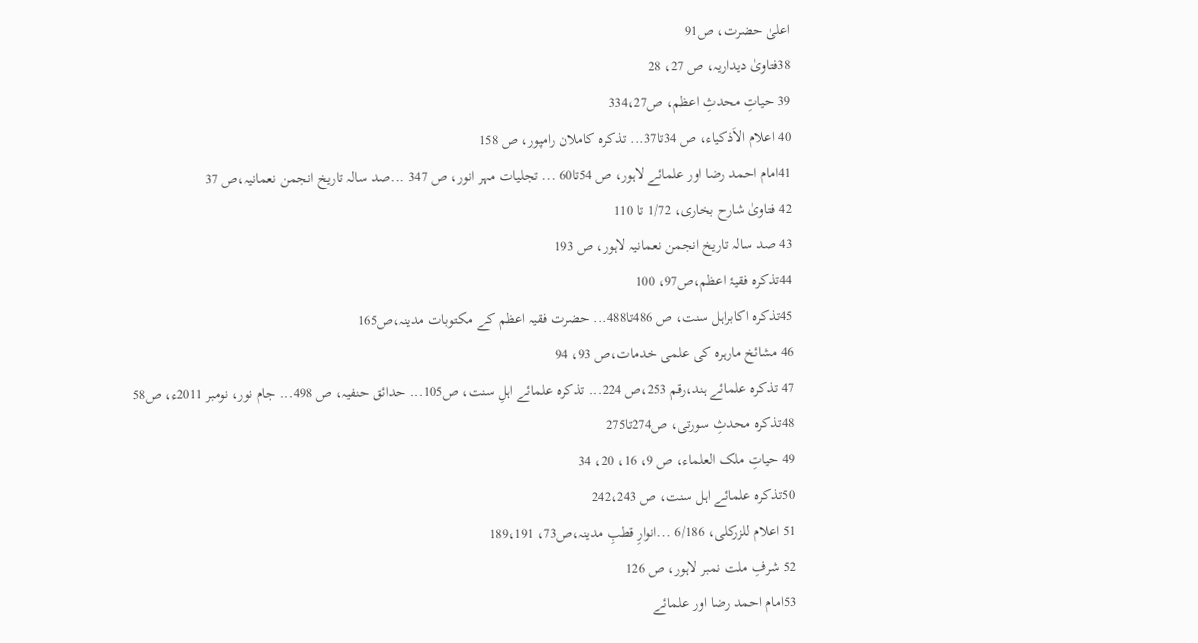اعلیٰ حضرت، ص91
38فتاویٰ دیداریہ، ص 27، 28
39 حیاتِ محدثِ اعظم، ص334،27
40 اعلام الاَذکیاء، ص 34تا37... تذکرہ کاملان رامپور، ص 158
41امام احمد رضا اور علمائے لاہور، ص 54تا60 ... تجلیات مہر انور، ص 347 ...صد سالہ تاریخ انجمن نعمانیہ،ص 37
42 فتاویٰ شارح بخاری، 1/72 تا 110
43 صد سالہ تاریخ انجمن نعمانیہ لاہور، ص 193
44تذکرہ فقیۂ اعظم،ص97، 100
45تذکرہ اکابراہل سنت، ص 486تا488... حضرت فقیہ اعظم کے مکتوبات مدینہ،ص165
46 مشائخ مارہرہ کی علمی خدمات،ص 93، 94
47 تذکرہ علمائے ہند،رقم 253،ص 224... تذکرہ علمائے اہلِ سنت، ص105... حدائق حنفیہ، ص 498... جام نور، نومبر 2011ء، ص58
48تذکرہ محدثِ سورتی، ص274تا275
49 حیاتِ ملک العلماء، ص 9، 16، 20، 34
50تذکرہ علمائے اہل سنت، ص 242،243
51 اعلام للزرکلی، 6/186 ...انوارِ قطبِ مدینہ،ص73، 189،191
52 شرفِ ملت نمبر لاہور، ص 126
53امام احمد رضا اور علمائے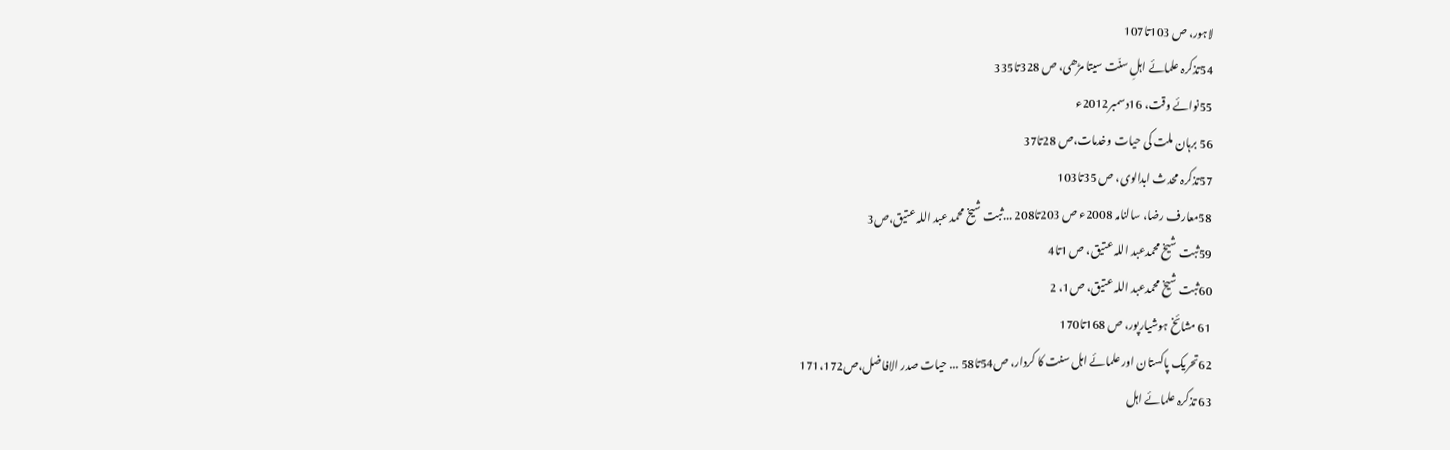لاہور، ص 103تا107
54تذکرہ علمائے اہلِ سنّت سیتا مڑھی، ص 328تا335
55نوائے وقت، 16دسمبر2012ء
56 برہان ملت کی حیات وخدمات،ص 28تا37
57تذکرہ محدث ابدالوی، ص 35تا103
58معارف رضا، سالنامہ 2008ء ص 203تا208 ...ثبت شیخ محمد عبد اللہ عتیق،ص3
59ثبت شیخ محمدعبد اللہ عتیق، ص 1تا4
60ثبت شیخ محمدعبد اللہ عتیق، ص1، 2
61 مشائخ ہوشیارپور، ص 168تا170
62تحریک پاکستان اور علمائے اہل سنت کا کردار، ص54تا58 ... حیات صدر الافاضل،ص171،172
63 تذکرہ علمائے اہل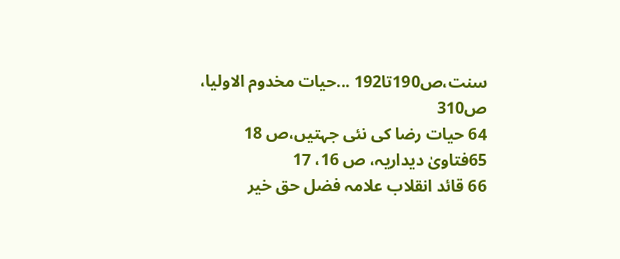سنت،ص190تا192 ...حیات مخدوم الاولیا، ص310
64 حیات رضا کی نئی جہتیں،ص 18
65فتاویٰ دیداریہ، ص 16، 17
66 قائد انقلاب علامہ فضل حق خیر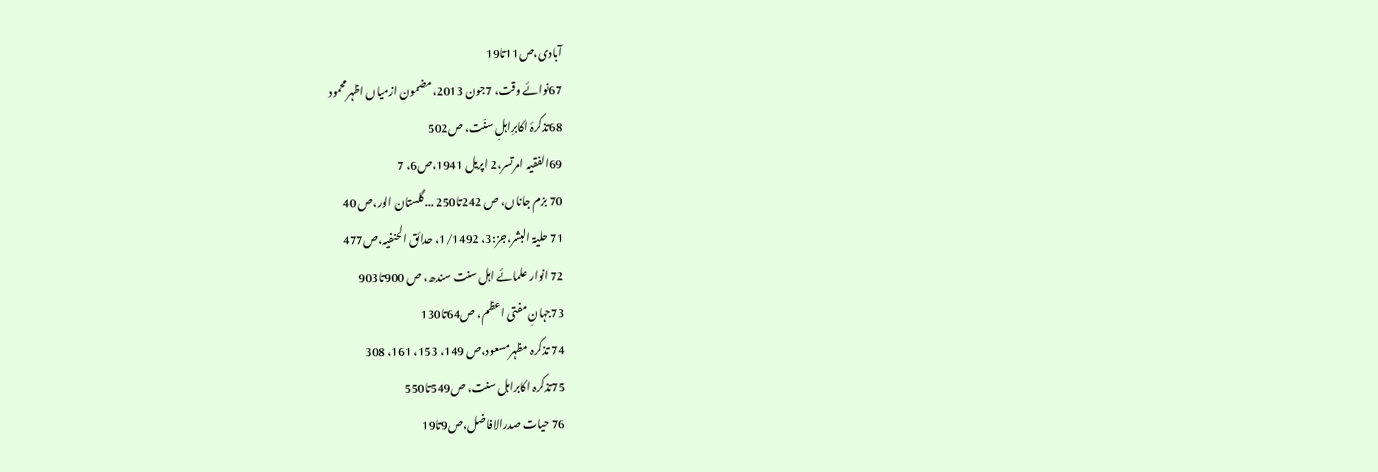آبادی،ص11تا19
67نوائے وقت، 7جون 2013،مضمون ازمیاں اظہرمحمود
68تذکرۂ اکابرِاہلِ سنّت، ص502
69الفقیہ امرتسر،2 اپریل 1941،ص6، 7
70 بزم جاناں، ص 242تا250 ...گلستان الور،ص 40
71 حلیۃ البشر،جز:3، 1/1492، حدائق الحنفیہ،ص477
72 انوار علمائے اہل سنت سندھ، ص 900تا903
73جہانِ مفتی اعظم، ص64تا130
74 تذکرہ مظہرمسعود،ص 149، 153، 161، 308
75تذکرہ اکابراہل سنت، ص549تا550
76 حیات صدرالافاضل،ص9تا19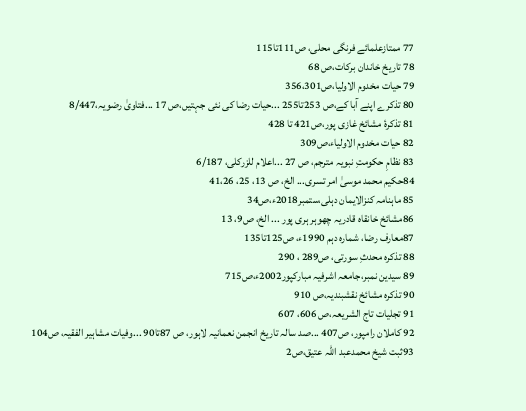77 ممتازعلمائے فرنگی محلی، ص111تا115
78 تاریخ خاندان برکات،ص 68
79 حیات مخدوم الاولیا،ص356،301
80 تذکرے اپنے آبا کے،ص 253تا255 ...حیات رضا کی نئی جہتیں،ص 17 ...فتاویٰ رضویہ،8/447
81 تذکرۂ مشائخ غازی پور،ص421 تا 428
82 حیات مخدوم الاولیاء،ص309
83 نظامِ حکومتِ نبویہ مترجم، ص 27 ...اعلام للزرکلی، 6/187
84حکیم محمد موسیٰ امر تسری... الخ، ص 13، 25، 41،26
85 ماہنامہ کنزالایمان دہلی،ستمبر2018ء،ص34
86مشائخ خانقاہ قادریہ چھوہر ہری پور ... الخ، ص9، 13
87معارف رضا، شمارہ دہم 1990ء، ص125تا135
88 تذکرہ محدثِ سورتی، ص289 ، 290
89 سیدین نمبر،جامعہ اشرفیہ مبارکپور2002ء،ص715
90 تذکرہ مشائخ نقشبندیہ،ص 910
91 تجلیات تاج الشریعہ،ص 606، 607
92 کاملان رامپور، ص407 ...صد سالہ تاریخ انجمن نعمانیہ لاہور، ص 87تا90 ...وفیات مشاہیر الفقیہ، ص104
93ثبت شیخ محمدعبد اللہ عتیق،ص2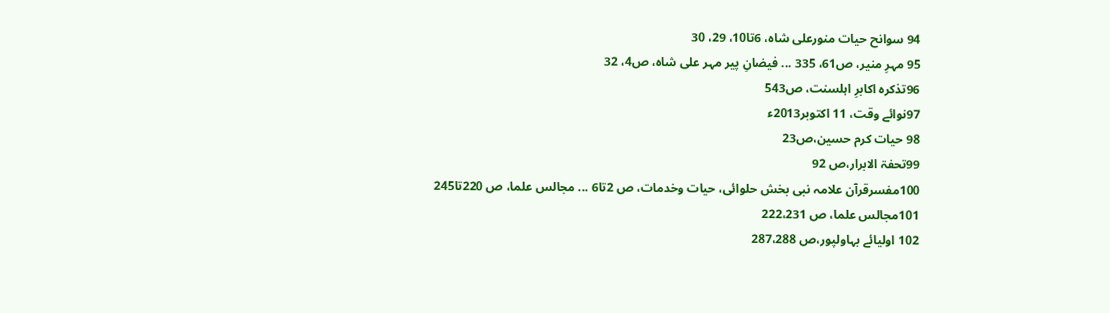94 سوانح حیات منورعلی شاہ، 6تا10، 29، 30
95 مہرِ منیر، ص61، 335 ... فیضانِ پیر مہر علی شاہ، ص4، 32
96تذکرہ اکابرِ اہلسنت، ص543
97نوائے وقت، 11 اکتوبر2013ء
98 حیات کرم حسین،ص23
99تحفۃ الابرار،ص 92
100مفسرقرآن علامہ نبی بخش حلوائی، حیات وخدمات، ص 2تا6 ... مجالس علما، ص 220تا245
101مجالس علما، ص 222،231
102 اولیائے بہاولپور،ص 287،288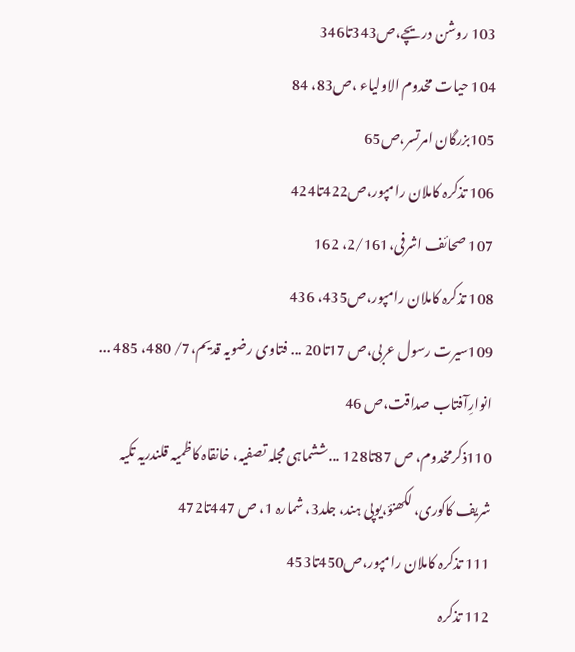103 روشن دریچے،ص343تا346
104 حیات مخدوم الاولیاء ،ص83، 84
105بزرگان امرتسر،ص65
106 تذکرہ کاملان رامپور،ص422تا424
107 صحائف اشرفی،2/161، 162
108 تذکرہ کاملان رامپور،ص435، 436
109سیرت رسول عربی،ص 17تا20 ... فتاوی رضویہ قدیم،7/ 480، 485 ... انوارِآفتاب صداقت،ص 46
110ذکرمخدوم، ص 87تا128 ...ششماہی مجلہ تصفیہ، خانقاہ کاظمیہ قلندریہ تکیہ شریف کاکوری، لکھنؤ،یوپی ہند، جلد3، شمارہ 1، ص 447تا472
111 تذکرہ کاملان رامپور،ص450تا453
112 تذکرہ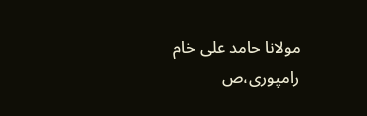مولانا حامد علی خام رامپوری،ص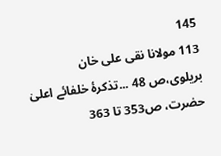145
113 مولانا نقی علی خان بریلوی،ص 48 ...تذکرۂ خلفائے اعلیٰ حضرت، ص353 تا 363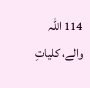114 اللہ والے، کلیاتِ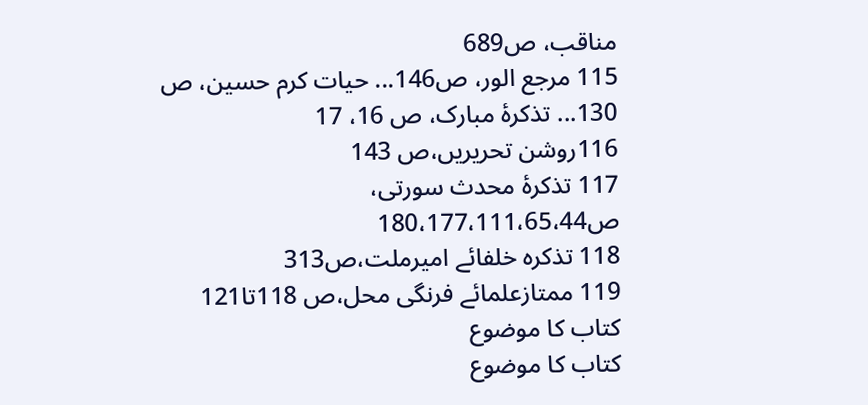مناقب، ص689
115 مرجع الور، ص146... حیات کرم حسین، ص 130... تذکرۂ مبارک، ص 16، 17
116روشن تحریریں،ص 143
117 تذکرۂ محدث سورتی، ص180،177،111،65،44
118 تذکرہ خلفائے امیرملت،ص313
119 ممتازعلمائے فرنگی محل،ص 118تا121
کتاب کا موضوع
کتاب کا موضوع